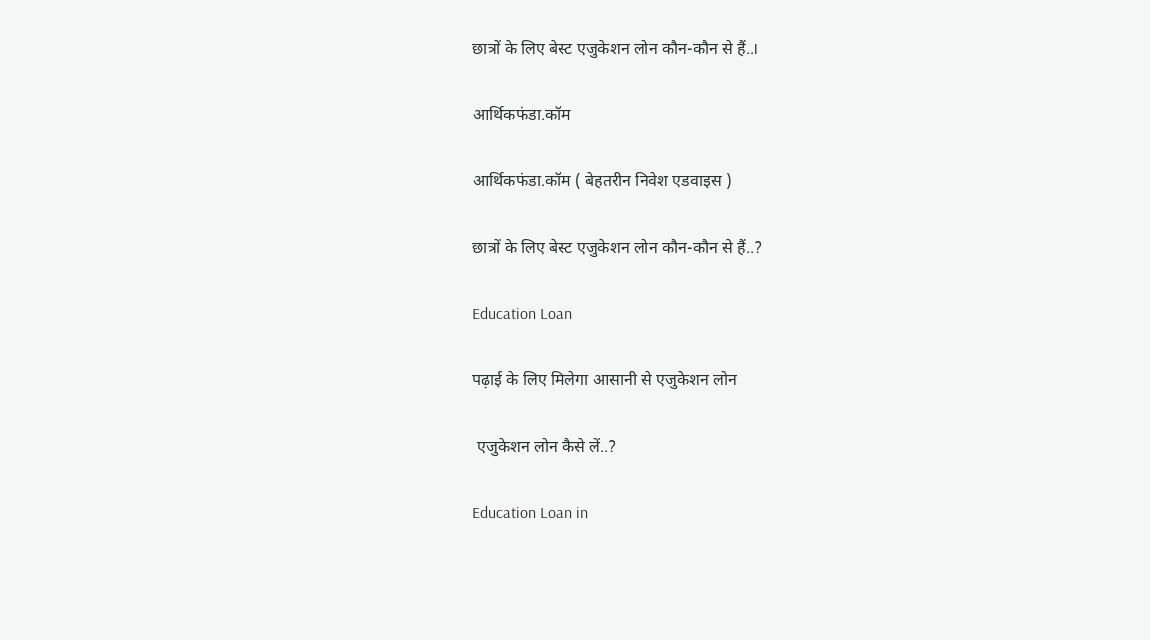छात्रों के लिए बेस्ट एजुकेशन लोन कौन-कौन से हैं..।

आर्थिकफंडा.कॉम

आर्थिकफंडा.कॉम ( बेहतरीन निवेश एडवाइस )

छात्रों के लिए बेस्ट एजुकेशन लोन कौन-कौन से हैं..?

Education Loan

पढ़ाई के लिए मिलेगा आसानी से एजुकेशन लोन

 एजुकेशन लोन कैसे लें..?

Education Loan in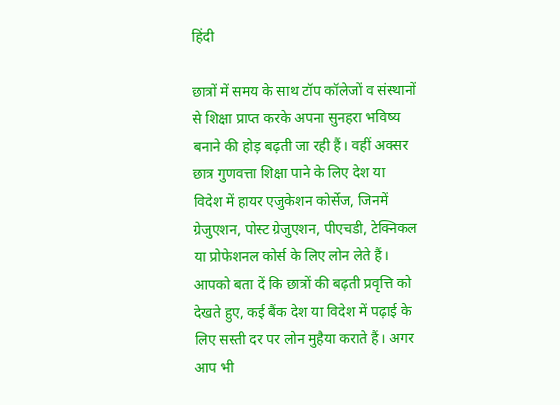हिंदी

छात्रों में समय के साथ टॉप कॉलेजों व संस्थानों से शिक्षा प्राप्त करके अपना सुनहरा भविष्य बनाने की होड़ बढ़ती जा रही हैं। वहीं अक्सर छात्र गुणवत्ता शिक्षा पाने के लिए देश या विदेश में हायर एजुकेशन कोर्सेज, जिनमें ग्रेजुएशन, पोस्ट ग्रेजुएशन, पीएचडी, टेक्निकल या प्रोफेशनल कोर्स के लिए लोन लेते हैं। आपको बता दें कि छात्रों की बढ़ती प्रवृत्ति को देखते हुए, कई बैंक देश या विदेश में पढ़ाई के लिए सस्ती दर पर लोन मुहैया कराते हैं। अगर आप भी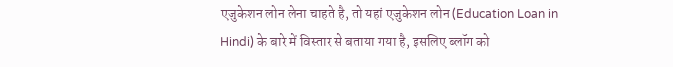एजुकेशन लोन लेना चाहते है, तो यहां एजुकेशन लोन (Education Loan in Hindi) के बारे में विस्तार से बताया गया है, इसलिए ब्लॉग को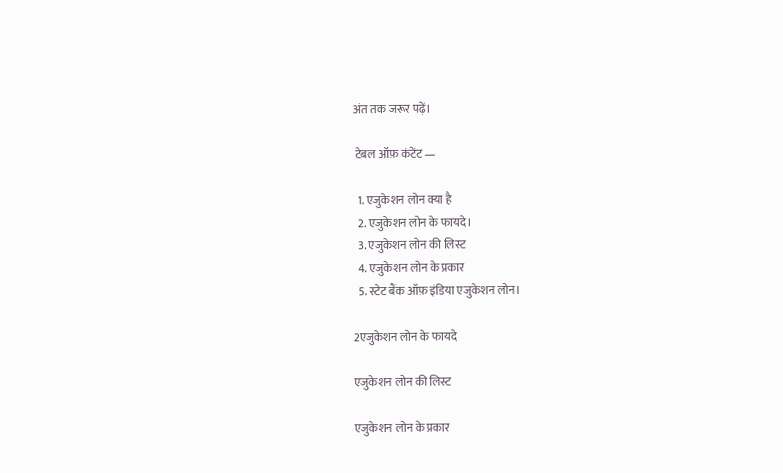अंत तक जरूर पढ़ें।

 टेबल ऑफ़ कंटेंट —

  1. एजुकेशन लोन क्या है
  2. एजुकेशन लोन के फायदे।
  3. एजुकेशन लोन की लिस्ट
  4. एजुकेशन लोन के प्रकार
  5. स्टेट बैंक ऑफ़ इंडिया एजुकेशन लोन।

2एजुकेशन लोन के फायदे

एजुकेशन लोन की लिस्ट

एजुकेशन लोन के प्रकार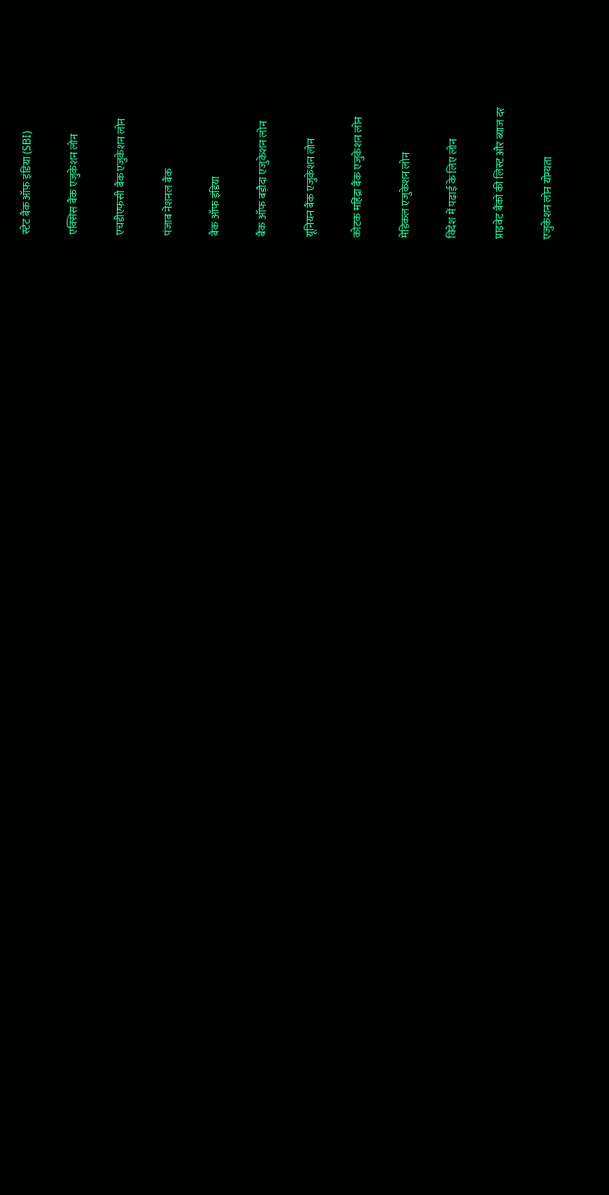स्टेट बैंक ऑफ़ इंडिया (SBI)

एक्सिस बैंक एजुकेशन लोन

एचडीएफसी बैंक एजुकेशन लोन

पंजाब नेशनल बैंक

बैंक ऑफ इंडिया

बैंक ऑफ बड़ौदा एजुकेशन लोन

यूनियन बैंक एजुकेशन लोन

कोटक महिंद्रा बैंक एजुकेशन लोन

मेडिकल एजुकेशन लोन

विदेश में पढ़ाई के लिए लोन

प्राइवेट बैंको की लिस्ट और ब्याज दर

एजुकेशन लोन योग्यता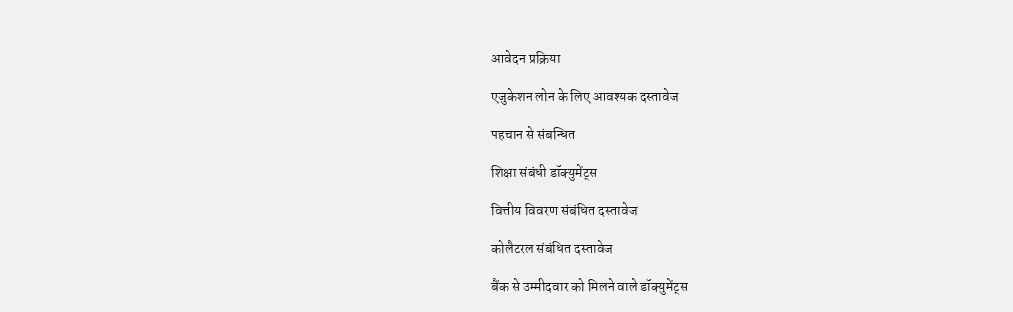आवेदन प्रक्रिया

एजुकेशन लोन के लिए आवश्यक दस्तावेज

पहचान से संबन्धित

शिक्षा संबंधी डॉक्युमेंट्स

वित्तीय विवरण संबंधित दस्तावेज

कोलैटरल संबंधित दस्तावेज

बैंक से उम्मीदवार को मिलने वाले डॉक्युमेंट्स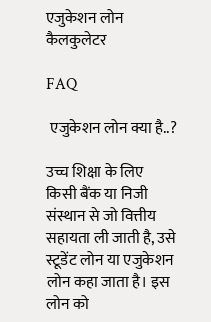एजुकेशन लोन कैलकुलेटर

FAQ

 एजुकेशन लोन क्या है..?

उच्च शिक्षा के लिए किसी बैंक या निजी संस्थान से जो वित्तीय सहायता ली जाती है, उसे स्टूडेंट लोन या एजुकेशन लोन कहा जाता है। इस लोन को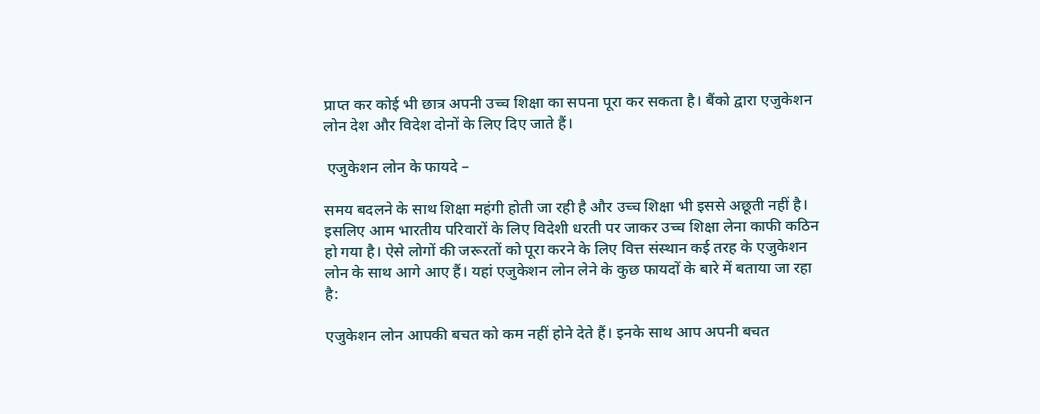प्राप्त कर कोई भी छात्र अपनी उच्च शिक्षा का सपना पूरा कर सकता है। बैंको द्वारा एजुकेशन लोन देश और विदेश दोनों के लिए दिए जाते हैं।

 एजुकेशन लोन के फायदे –

समय बदलने के साथ शिक्षा महंगी होती जा रही है और उच्च शिक्षा भी इससे अछूती नहीं है। इसलिए आम भारतीय परिवारों के लिए विदेशी धरती पर जाकर उच्च शिक्षा लेना काफी कठिन हो गया है। ऐसे लोगों की जरूरतों को पूरा करने के लिए वित्त संस्थान कई तरह के एजुकेशन लोन के साथ आगे आए हैं। यहां एजुकेशन लोन लेने के कुछ फायदों के बारे में बताया जा रहा है:

एजुकेशन लोन आपकी बचत को कम नहीं होने देते हैं। इनके साथ आप अपनी बचत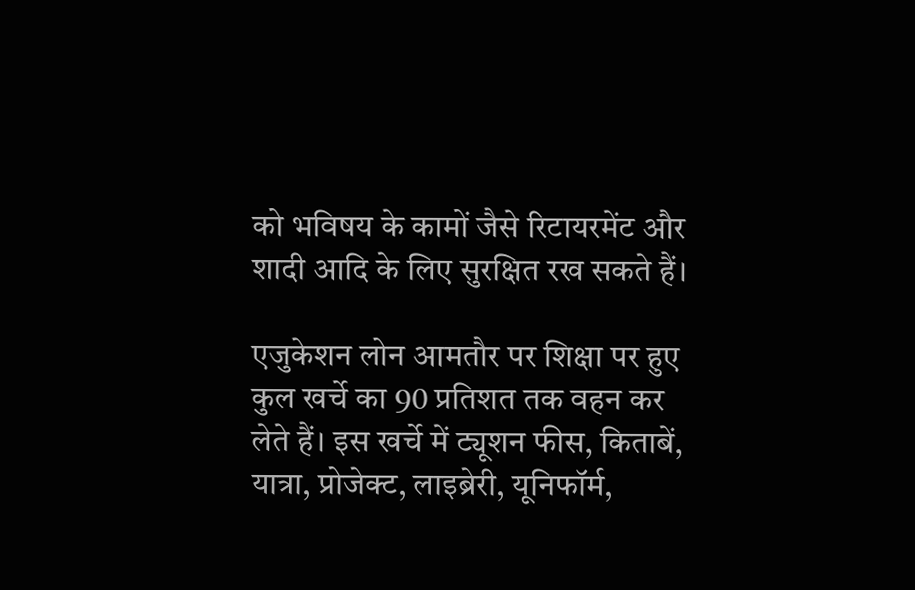को भविषय के कामों जैसे रिटायरमेंट और शादी आदि के लिए सुरक्षित रख सकते हैं।

एजुकेशन लोन आमतौर पर शिक्षा पर हुए कुल खर्चे का 90 प्रतिशत तक वहन कर लेते हैं। इस खर्चे में ट्यूशन फीस, किताबें, यात्रा, प्रोजेक्ट, लाइब्रेरी, यूनिफॉर्म,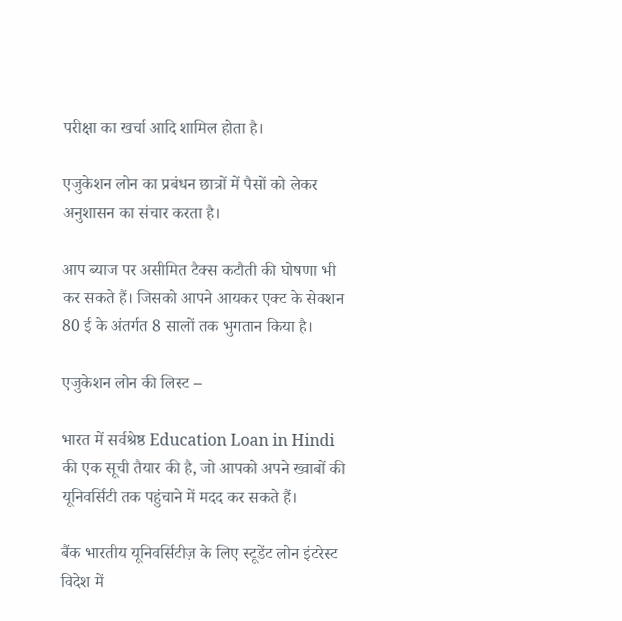परीक्षा का खर्चा आदि शामिल होता है।

एजुकेशन लोन का प्रबंधन छात्रों में पैसों को लेकर अनुशासन का संचार करता है।

आप ब्याज पर असीमित टैक्स कटौती की घोषणा भी कर सकते हैं। जिसको आपने आयकर एक्ट के सेक्शन 80 ई के अंतर्गत 8 सालों तक भुगतान किया है।

एजुकेशन लोन की लिस्ट –

भारत में सर्वश्रेष्ठ Education Loan in Hindi की एक सूची तैयार की है, जो आपको अपने ख्वाबों की यूनिवर्सिटी तक पहुंचाने में मदद कर सकते हैं।

बैंक भारतीय यूनिवर्सिटीज़ के लिए स्टूडेंट लोन इंटरेस्ट विदेश में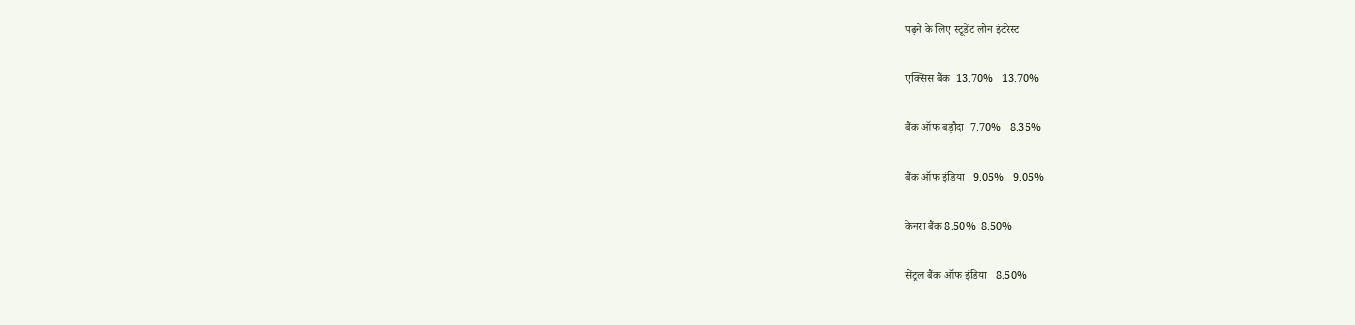पढ़ने के लिए स्टूडेंट लोन इंटरेस्ट

एक्सिस बैंक  13.70%   13.70%

बैंक ऑफ बड़ौदा  7.70%   8.35%

बैंक ऑफ इंडिया   9.05%   9.05%

केनरा बैंक 8.50%  8.50%

सेंट्रल बैंक ऑफ इंडिया   8.50%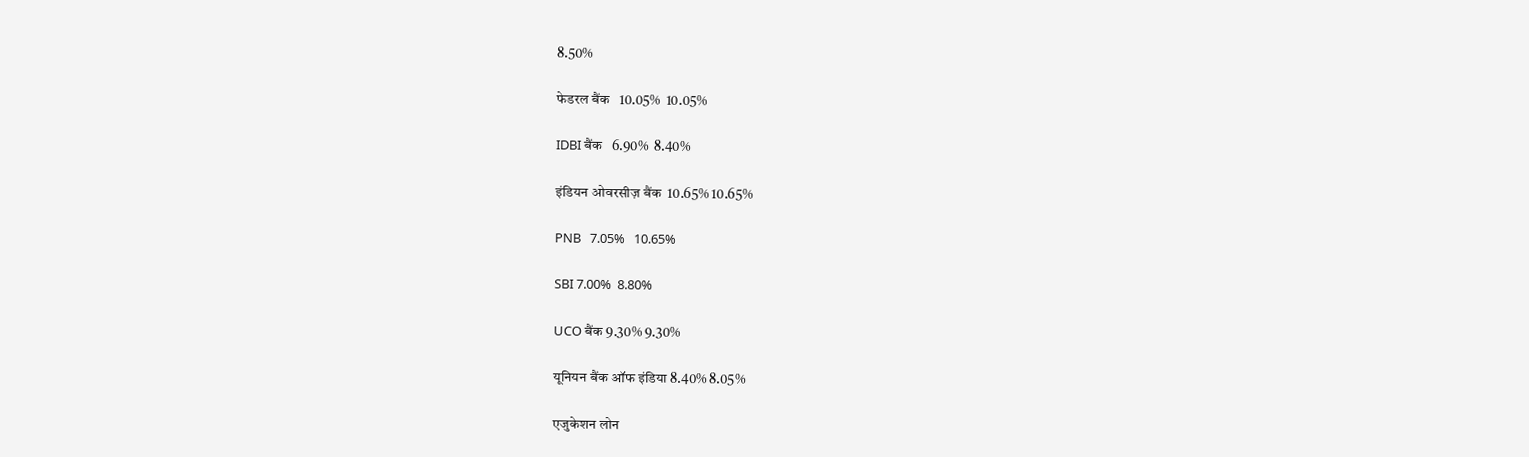8.50%

फेडरल बैंक   10.05%  10.05%

IDBI बैंक   6.90%  8.40%

इंडियन ओवरसीज़ बैंक  10.65% 10.65%

PNB   7.05%   10.65%

SBI 7.00%  8.80%

UCO बैंक 9.30% 9.30%

यूनियन बैंक ऑफ इंडिया 8.40% 8.05%

एजुकेशन लोन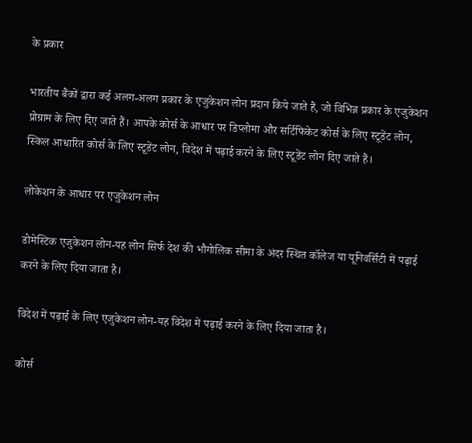के प्रकार

भारतीय बैंकों द्वारा कई अलग-अलग प्रकार के एजुकेशन लोन प्रदान किये जाते हैं, जो विभिन्न प्रकार के एजुकेशन प्रोग्राम के लिए दिए जाते हैं। आपके कोर्स के आधार पर डिप्लोमा और सर्टिफिकेट कोर्स के लिए स्टूडेंट लोन, स्किल आधारित कोर्स के लिए स्टूडेंट लोन, विदेश में पढ़ाई करने के लिए स्टूडेंट लोन दिए जाते हैं।

लोकेशन के आधार पर एजुकेशन लोन

डोमेस्टिक एजुकेशन लोन-यह लोन सिर्फ देश की भौगोलिक सीमा के अंदर स्थित कॉलेज या यूनिवर्सिटी में पढ़ाई करने के लिए दिया जाता है।

विदेश में पढ़ाई के लिए एजुकेशन लोन-यह विदेश में पढ़ाई करने के लिए दिया जाता है।

कोर्स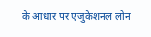के आधार पर एजुकेशनल लोन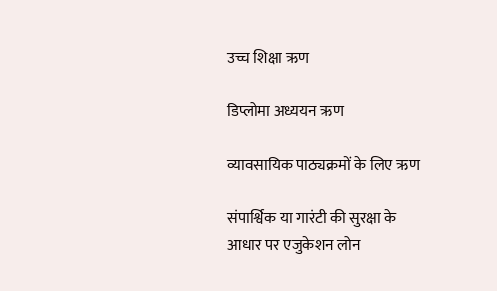उच्च शिक्षा ऋण

डिप्लोमा अध्ययन ऋण

व्यावसायिक पाठ्यक्रमों के लिए ऋण

संपार्श्विक या गारंटी की सुरक्षा के आधार पर एजुकेशन लोन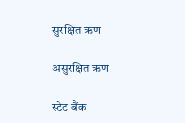सुरक्षित ऋण

असुरक्षित ऋण

स्टेट बैंक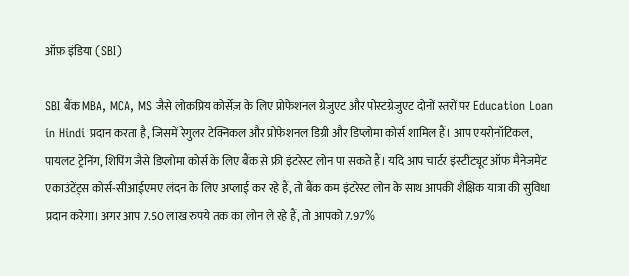ऑफ़ इंडिया (SBI)

SBI बैंक MBA, MCA, MS जैसे लोकप्रिय कोर्सेज़ के लिए प्रोफेशनल ग्रेजुएट और पोस्टग्रेजुएट दोनों स्तरों पर Education Loan in Hindi प्रदान करता है, जिसमें रेगुलर टेक्निकल और प्रोफेशनल डिग्री और डिप्लोमा कोर्स शामिल हैं। आप एयरोनॉटिकल, पायलट ट्रेनिंग, शिपिंग जैसे डिप्लोमा कोर्स के लिए बैंक से फ्री इंटरेस्ट लोन पा सकते हैं। यदि आप चार्टर इंस्टीट्यूट ऑफ मैनेजमेंट एकाउंटेंट्स कोर्स-सीआईएमए लंदन के लिए अप्लाई कर रहे हैं, तो बैंक कम इंटरेस्ट लोन के साथ आपकी शैक्षिक यात्रा की सुविधा प्रदान करेगा। अगर आप 7.50 लाख रुपये तक का लोन ले रहे हैं, तो आपको 7.97%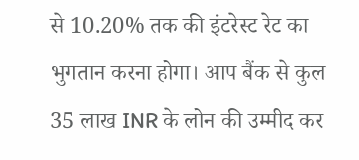से 10.20% तक की इंटरेस्ट रेट का भुगतान करना होगा। आप बैंक से कुल 35 लाख INR के लोन की उम्मीद कर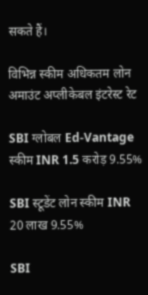सकते हैं।

विभिन्न स्कीम अधिकतम लोन अमाउंट अप्लीकेबल इंटरेस्ट रेट

SBI ग्लोबल Ed-Vantage स्कीम INR 1.5 करोड़ 9.55%

SBI स्टूडेंट लोन स्कीम INR 20 लाख 9.55%

SBI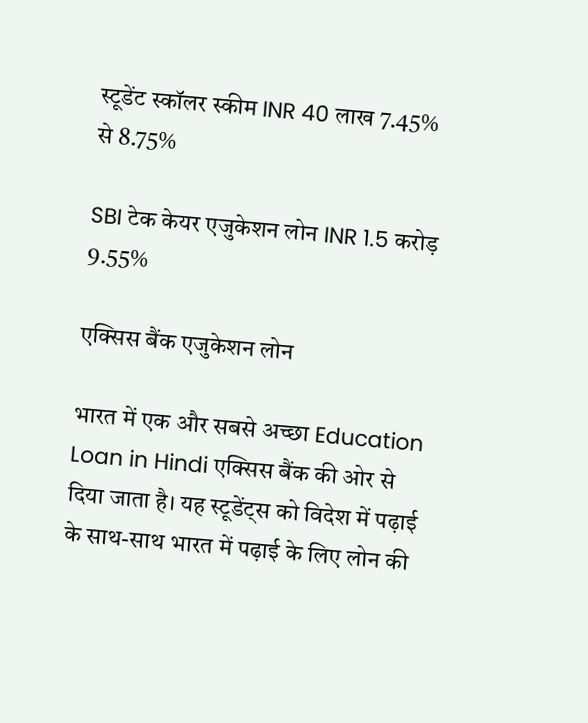स्टूडेंट स्कॉलर स्कीम INR 40 लाख 7.45% से 8.75%

SBI टेक केयर एजुकेशन लोन INR 1.5 करोड़ 9.55%

एक्सिस बैंक एजुकेशन लोन

भारत में एक और सबसे अच्छा Education Loan in Hindi एक्सिस बैंक की ओर से दिया जाता है। यह स्टूडेंट्स को विदेश में पढ़ाई के साथ-साथ भारत में पढ़ाई के लिए लोन की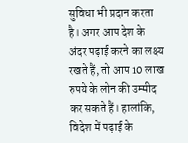सुविधा भी प्रदान करता है। अगर आप देश के अंदर पढ़ाई करने का लक्ष्य रखते हैं, तो आप 10 लाख रुपये के लोन की उम्मीद कर सकते हैं। हालांकि, विदेश में पढ़ाई के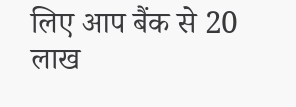लिए आप बैंक से 20 लाख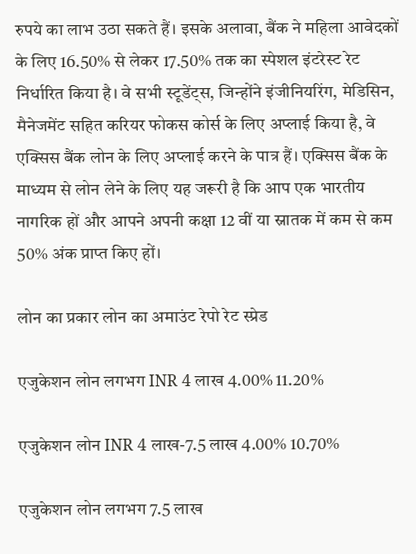रुपये का लाभ उठा सकते हैं। इसके अलावा, बैंक ने महिला आवेदकों के लिए 16.50% से लेकर 17.50% तक का स्पेशल इंटरेस्ट रेट निर्धारित किया है। वे सभी स्टूडेंट्स, जिन्होंने इंजीनियरिंग, मेडिसिन, मैनेजमेंट सहित करियर फोकस कोर्स के लिए अप्लाई किया है, वे एक्सिस बैंक लोन के लिए अप्लाई करने के पात्र हैं। एक्सिस बैंक के माध्यम से लोन लेने के लिए यह जरूरी है कि आप एक भारतीय नागरिक हों और आपने अपनी कक्षा 12 वीं या स्नातक में कम से कम 50% अंक प्राप्त किए हों।

लोन का प्रकार लोन का अमाउंट रेपो रेट स्प्रेड

एजुकेशन लोन लगभग INR 4 लाख 4.00% 11.20%

एजुकेशन लोन INR 4 लाख-7.5 लाख 4.00% 10.70%

एजुकेशन लोन लगभग 7.5 लाख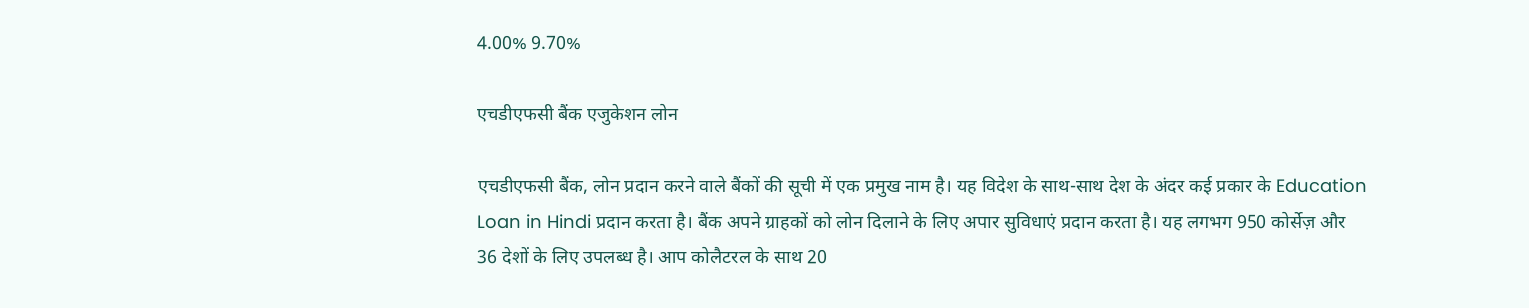4.00% 9.70%

एचडीएफसी बैंक एजुकेशन लोन

एचडीएफसी बैंक, लोन प्रदान करने वाले बैंकों की सूची में एक प्रमुख नाम है। यह विदेश के साथ-साथ देश के अंदर कई प्रकार के Education Loan in Hindi प्रदान करता है। बैंक अपने ग्राहकों को लोन दिलाने के लिए अपार सुविधाएं प्रदान करता है। यह लगभग 950 कोर्सेज़ और 36 देशों के लिए उपलब्ध है। आप कोलैटरल के साथ 20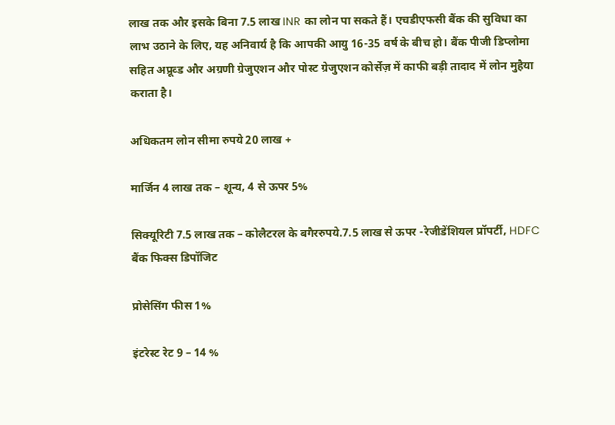लाख तक और इसके बिना 7.5 लाख INR का लोन पा सकते हैं। एचडीएफसी बैंक की सुविधा का लाभ उठाने के लिए, यह अनिवार्य है कि आपकी आयु 16-35 वर्ष के बीच हो। बैंक पीजी डिप्लोमा सहित अप्रूव्ड और अग्रणी ग्रेजुएशन और पोस्ट ग्रेजुएशन कोर्सेज़ में काफी बड़ी तादाद में लोन मुहैया कराता है।

अधिकतम लोन सीमा रुपये 20 लाख +

मार्जिन 4 लाख तक – शून्य, 4 से ऊपर 5%

सिक्यूरिटी 7.5 लाख तक – कोलैटरल के बगैररुपये.7.5 लाख से ऊपर -रेजीडेंशियल प्रॉपर्टी, HDFC बैंक फिक्स डिपॉजिट

प्रोसेसिंग फीस 1%

इंटरेस्ट रेट 9 – 14 %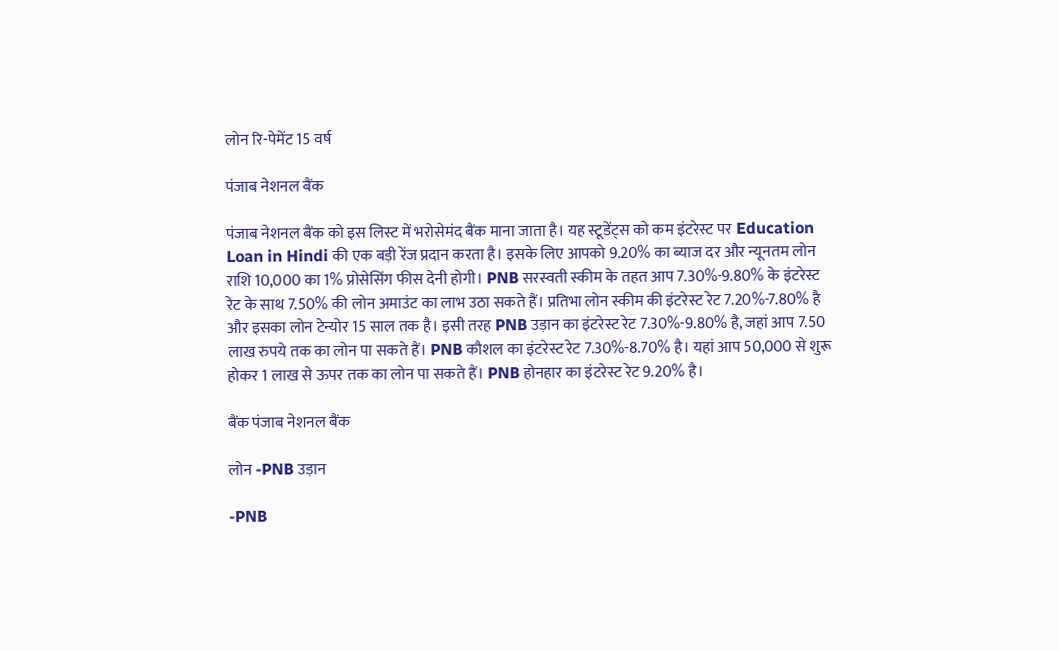लोन रि-पेमेंट 15 वर्ष

पंजाब नेशनल बैंक

पंजाब नेशनल बैंक को इस लिस्ट में भरोसेमंद बैंक माना जाता है। यह स्टूडेंट्स को कम इंटरेस्ट पर Education Loan in Hindi की एक बड़ी रेंज प्रदान करता है। इसके लिए आपको 9.20% का ब्याज दर और न्यूनतम लोन राशि 10,000 का 1% प्रोसेसिंग फीस देनी होगी। PNB सरस्वती स्कीम के तहत आप 7.30%-9.80% के इंटरेस्ट रेट के साथ 7.50% की लोन अमाउंट का लाभ उठा सकते हैं। प्रतिभा लोन स्कीम की इंटरेस्ट रेट 7.20%-7.80% है और इसका लोन टेन्योर 15 साल तक है। इसी तरह PNB उड़ान का इंटरेस्ट रेट 7.30%-9.80% है, जहां आप 7.50 लाख रुपये तक का लोन पा सकते हैं। PNB कौशल का इंटरेस्ट रेट 7.30%-8.70% है। यहां आप 50,000 से शुरू होकर 1 लाख से ऊपर तक का लोन पा सकते हैं। PNB होनहार का इंटरेस्ट रेट 9.20% है।

बैंक पंजाब नेशनल बैंक

लोन -PNB उड़ान

-PNB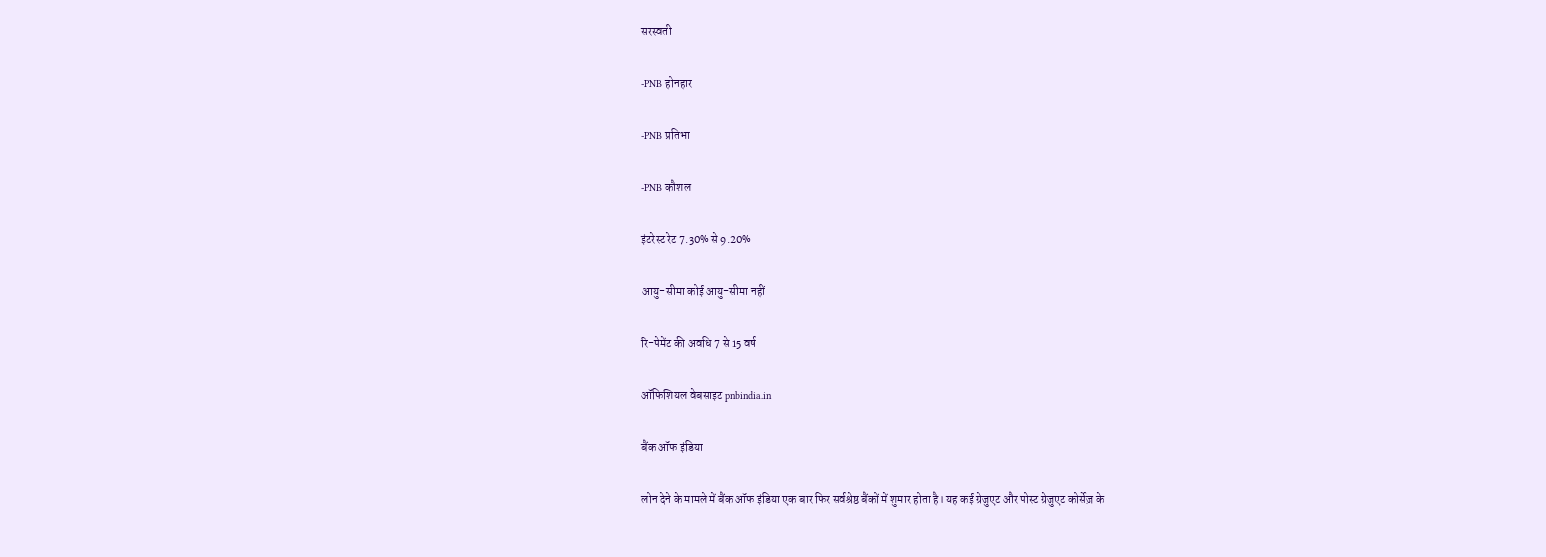सरस्वती

-PNB होनहार

-PNB प्रतिभा

-PNB कौशल

इंटरेस्ट रेट 7.30% से 9.20%

आयु-सीमा कोई आयु-सीमा नहीं

रि-पेमेंट की अवधि 7 से 15 वर्ष

ऑफिशियल वेबसाइट pnbindia.in

बैंक ऑफ इंडिया

लोन देने के मामले में बैंक ऑफ इंडिया एक बार फिर सर्वश्रेष्ठ बैंकों में शुमार होता है। यह कई ग्रेजुएट और पोस्ट ग्रेजुएट कोर्सेज़ के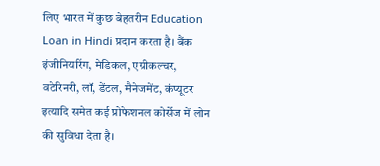लिए भारत में कुछ बेहतरीन Education Loan in Hindi प्रदान करता है। बैंक इंजीनियरिंग, मेडिकल, एग्रीकल्चर, वटेरिनरी, लॉ, डेंटल, मैनेजमेंट, कंप्यूटर इत्यादि समेत कई प्रोफेशनल कोर्सेज में लोन की सुविधा देता है।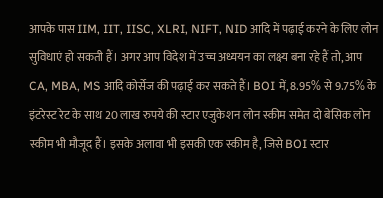आपके पास IIM, IIT, IISC, XLRI, NIFT, NID आदि में पढ़ाई करने के लिए लोन सुविधाएं हो सकती हैं। अगर आप विदेश में उच्च अध्ययन का लक्ष्य बना रहे हैं तो, आप CA, MBA, MS आदि कोर्सेज की पढ़ाई कर सकते हैं। BOI में, 8.95% से 9.75% के इंटरेस्ट रेट के साथ 20 लाख रुपये की स्टार एजुकेशन लोन स्कीम समेत दो बेसिक लोन स्कीम भी मौजूद हैं। इसके अलावा भी इसकी एक स्कीम है, जिसे BOI स्टार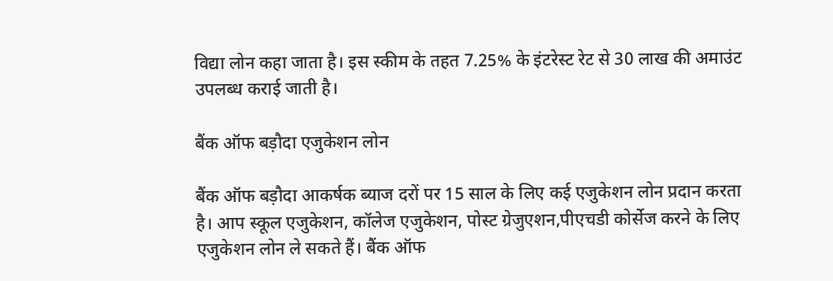विद्या लोन कहा जाता है। इस स्कीम के तहत 7.25% के इंटरेस्ट रेट से 30 लाख की अमाउंट उपलब्ध कराई जाती है।

बैंक ऑफ बड़ौदा एजुकेशन लोन

बैंक ऑफ बड़ौदा आकर्षक ब्याज दरों पर 15 साल के लिए कई एजुकेशन लोन प्रदान करता है। आप स्कूल एजुकेशन, कॉलेज एजुकेशन, पोस्ट ग्रेजुएशन,पीएचडी कोर्सेज करने के लिए एजुकेशन लोन ले सकते हैं। बैंक ऑफ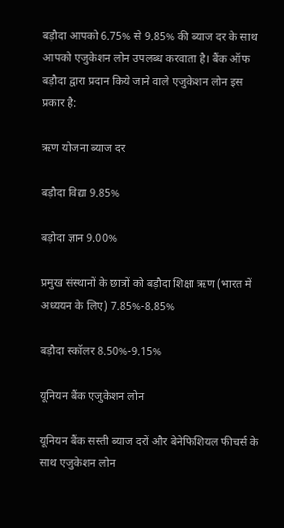बड़ौदा आपको 6.75% से 9.85% की ब्याज दर के साथ आपको एजुकेशन लोन उपलब्ध करवाता है। बैंक ऑफ बड़ौदा द्वारा प्रदान किये जाने वाले एजुकेशन लोन इस प्रकार है:

ऋण योजना ब्याज दर

बड़ौदा विद्या 9.85%

बड़ोदा ज्ञान 9.00%

प्रमुख संस्थानों के छात्रों को बड़ौदा शिक्षा ऋण (भारत में अध्ययन के लिए) 7.85%-8.85%

बड़ौदा स्कॉलर 8.50%-9.15%

यूनियन बैंक एजुकेशन लोन

यूनियन बैंक सस्ती ब्याज दरों और बेनेफिशियल फीचर्स के साथ एजुकेशन लोन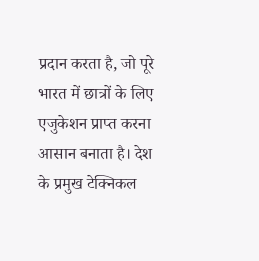प्रदान करता है, जो पूरे भारत में छात्रों के लिए एजुकेशन प्राप्त करना आसान बनाता है। देश के प्रमुख टेक्निकल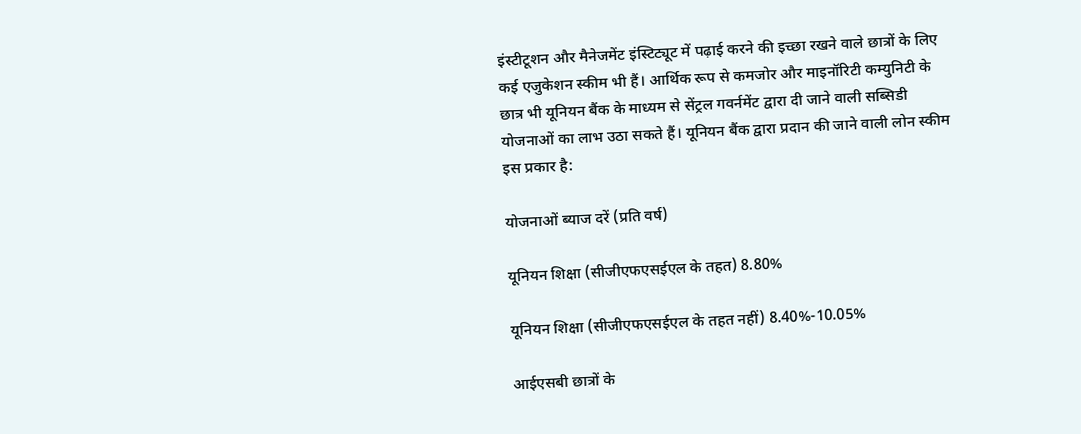इंस्टीटूशन और मैनेजमेंट इंस्टिट्यूट में पढ़ाई करने की इच्छा रखने वाले छात्रों के लिए कई एजुकेशन स्कीम भी हैं। आर्थिक रूप से कमजोर और माइनॉरिटी कम्युनिटी के छात्र भी यूनियन बैंक के माध्यम से सेंट्रल गवर्नमेंट द्वारा दी जाने वाली सब्सिडी योजनाओं का लाभ उठा सकते हैं। यूनियन बैंक द्वारा प्रदान की जाने वाली लोन स्कीम इस प्रकार है:

योजनाओं ब्याज दरें (प्रति वर्ष)

यूनियन शिक्षा (सीजीएफएसईएल के तहत) 8.80%

यूनियन शिक्षा (सीजीएफएसईएल के तहत नहीं) 8.40%-10.05%

आईएसबी छात्रों के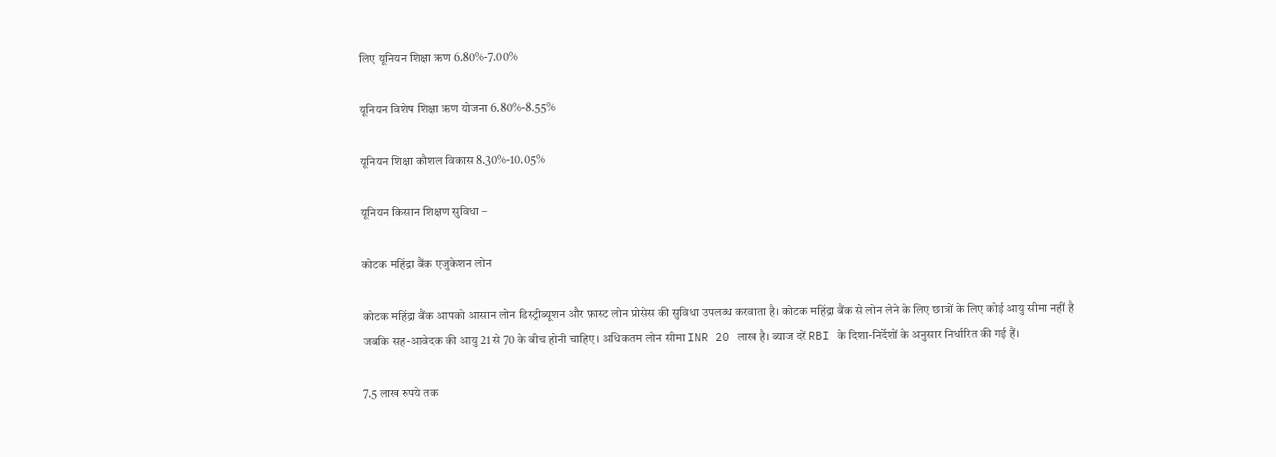लिए यूनियन शिक्षा ऋण 6.80%-7.00%

यूनियन विशेष शिक्षा ऋण योजना 6.80%-8.55%

यूनियन शिक्षा कौशल विकास 8.30%-10.05%

यूनियन किसान शिक्षण सुविधा –

कोटक महिंद्रा बैंक एजुकेशन लोन

कोटक महिंद्रा बैंक आपको आसान लोन डिस्ट्रीब्यूशन और फ़ास्ट लोन प्रोसेस की सुविधा उपलब्ध करवाता है। कोटक महिंद्रा बैंक से लोन लेने के लिए छात्रों के लिए कोई आयु सीमा नहीं है जबकि सह-आवेदक की आयु 21 से 70 के बीच होनी चाहिए। अधिकतम लोन सीमा INR 20 लाख है। ब्याज दरें RBI के दिशा-निर्देशों के अनुसार निर्धारित की गई हैं।

7.5 लाख रुपये तक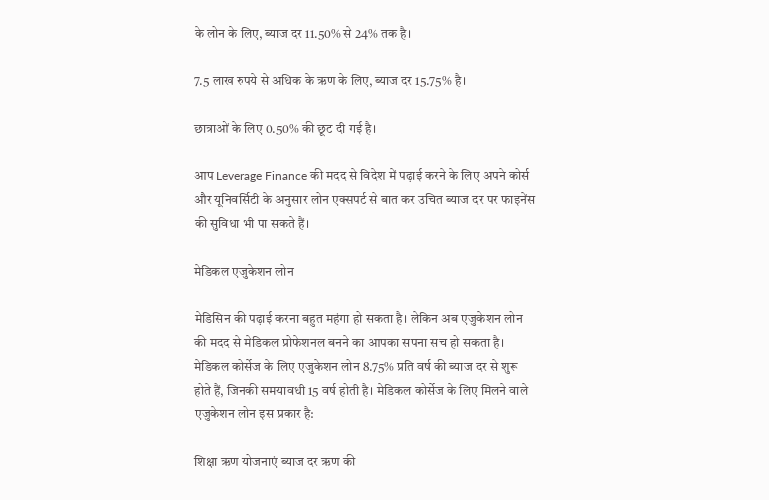के लोन के लिए, ब्याज दर 11.50% से 24% तक है।

7.5 लाख रुपये से अधिक के ऋण के लिए, ब्याज दर 15.75% है।

छात्राओं के लिए 0.50% की छूट दी गई है।

आप Leverage Finance की मदद से विदेश में पढ़ाई करने के लिए अपने कोर्स और यूनिवर्सिटी के अनुसार लोन एक्सपर्ट से बात कर उचित ब्याज दर पर फाइनेंस की सुविधा भी पा सकते हैं।

मेडिकल एजुकेशन लोन

मेडिसिन की पढ़ाई करना बहुत महंगा हो सकता है। लेकिन अब एजुकेशन लोन की मदद से मेडिकल प्रोफेशनल बनने का आपका सपना सच हो सकता है। मेडिकल कोर्सेज के लिए एजुकेशन लोन 8.75% प्रति वर्ष की ब्याज दर से शुरू होते हैं, जिनकी समयावधी 15 वर्ष होती है। मेडिकल कोर्सेज के लिए मिलने वाले एजुकेशन लोन इस प्रकार है:

शिक्षा ऋण योजनाएं ब्याज दर ऋण की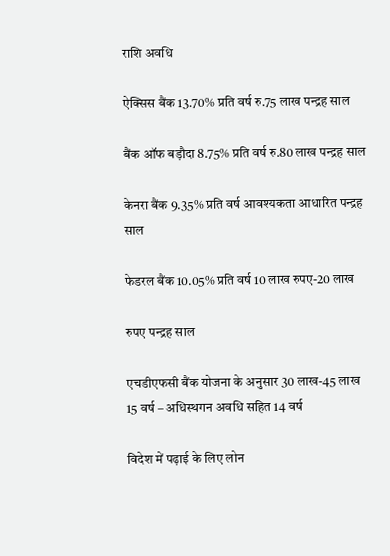राशि अवधि

ऐक्सिस बैंक 13.70% प्रति वर्ष रु.75 लाख पन्द्रह साल

बैंक ऑफ बड़ौदा 8.75% प्रति वर्ष रु.80 लाख पन्द्रह साल

केनरा बैंक 9.35% प्रति वर्ष आवश्यकता आधारित पन्द्रह साल

फेडरल बैंक 10.05% प्रति वर्ष 10 लाख रुपए-20 लाख

रुपए पन्द्रह साल

एचडीएफसी बैंक योजना के अनुसार 30 लाख-45 लाख 15 वर्ष – अधिस्थगन अवधि सहित 14 वर्ष

विदेश में पढ़ाई के लिए लोन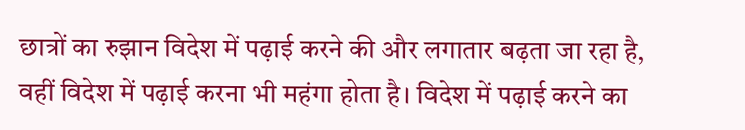छात्रों का रुझान विदेश में पढ़ाई करने की और लगातार बढ़ता जा रहा है, वहीं विदेश में पढ़ाई करना भी महंगा होता है। विदेश में पढ़ाई करने का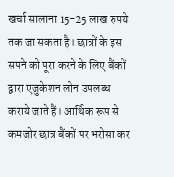खर्चा सालाना 15-25 लाख रुपये तक जा सकता है। छात्रों के इस सपने को पूरा करने के लिए बैंकों द्वारा एजुकेशन लोन उपलब्ध कराये जाते हैं। आर्थिक रूप से कमजोर छात्र बैंकों पर भरोसा कर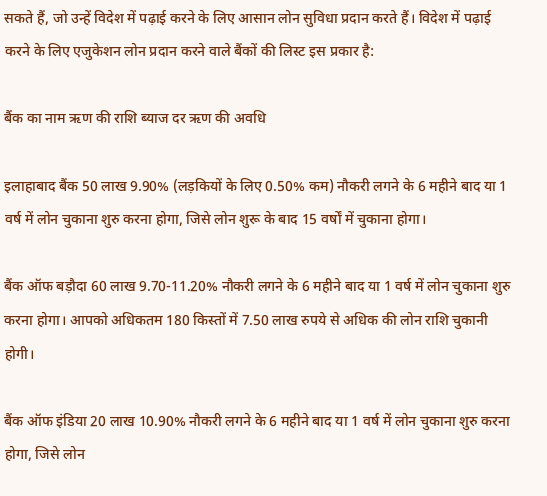सकते हैं, जो उन्हें विदेश में पढ़ाई करने के लिए आसान लोन सुविधा प्रदान करते हैं। विदेश में पढ़ाई करने के लिए एजुकेशन लोन प्रदान करने वाले बैंकों की लिस्ट इस प्रकार है:

बैंक का नाम ऋण की राशि ब्याज दर ऋण की अवधि

इलाहाबाद बैंक 50 लाख 9.90% (लड़कियों के लिए 0.50% कम) नौकरी लगने के 6 महीने बाद या 1 वर्ष में लोन चुकाना शुरु करना होगा, जिसे लोन शुरू के बाद 15 वर्षों में चुकाना होगा।

बैंक ऑफ बड़ौदा 60 लाख 9.70-11.20% नौकरी लगने के 6 महीने बाद या 1 वर्ष में लोन चुकाना शुरु करना होगा। आपको अधिकतम 180 किस्तों में 7.50 लाख रुपये से अधिक की लोन राशि चुकानी होगी।

बैंक ऑफ इंडिया 20 लाख 10.90% नौकरी लगने के 6 महीने बाद या 1 वर्ष में लोन चुकाना शुरु करना होगा, जिसे लोन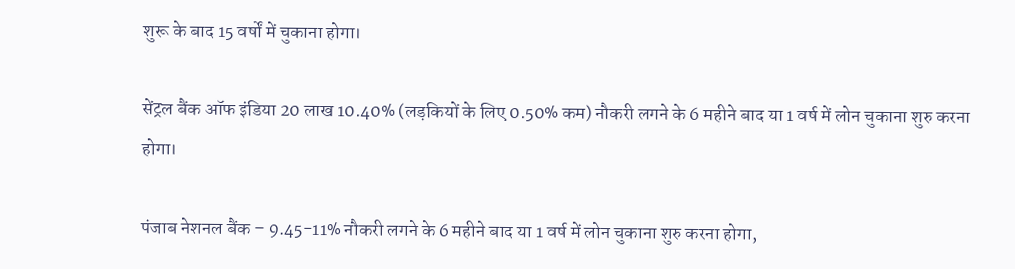शुरू के बाद 15 वर्षों में चुकाना होगा।

सेंट्रल बैंक ऑफ इंडिया 20 लाख 10.40% (लड़कियों के लिए 0.50% कम) नौकरी लगने के 6 महीने बाद या 1 वर्ष में लोन चुकाना शुरु करना होगा।

पंजाब नेशनल बैंक – 9.45-11% नौकरी लगने के 6 महीने बाद या 1 वर्ष में लोन चुकाना शुरु करना होगा,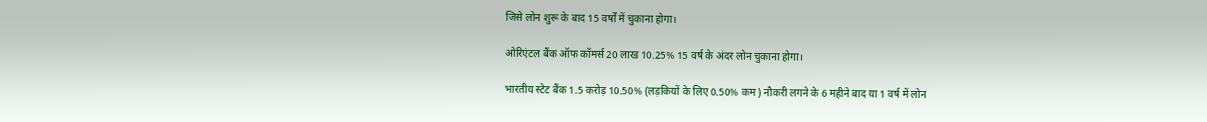जिसे लोन शुरू के बाद 15 वर्षों में चुकाना होगा।

ओरिएंटल बैंक ऑफ कॉमर्स 20 लाख 10.25% 15 वर्ष के अंदर लोन चुकाना होगा।

भारतीय स्टेट बैंक 1.5 करोड़ 10.50% (लड़कियों के लिए 0.50% कम) नौकरी लगने के 6 महीने बाद या 1 वर्ष में लोन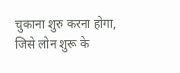चुकाना शुरु करना होगा, जिसे लोन शुरू के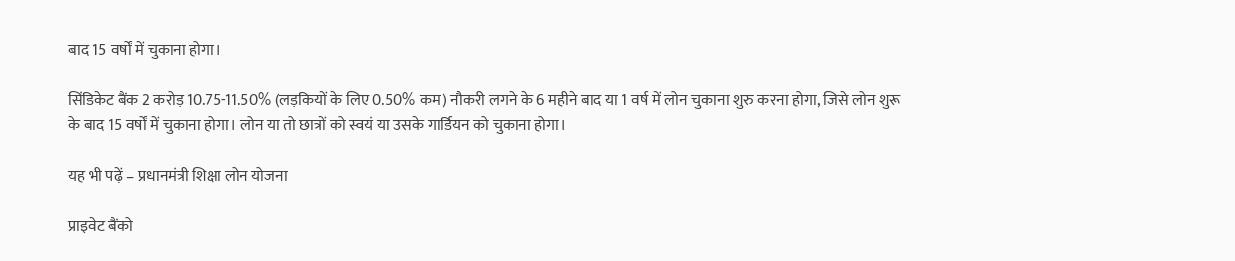बाद 15 वर्षों में चुकाना होगा।

सिंडिकेट बैंक 2 करोड़ 10.75-11.50% (लड़कियों के लिए 0.50% कम) नौकरी लगने के 6 महीने बाद या 1 वर्ष में लोन चुकाना शुरु करना होगा, जिसे लोन शुरू के बाद 15 वर्षों में चुकाना होगा। लोन या तो छात्रों को स्वयं या उसके गार्डियन को चुकाना होगा।

यह भी पढ़ें – प्रधानमंत्री शिक्षा लोन योजना

प्राइवेट बैंको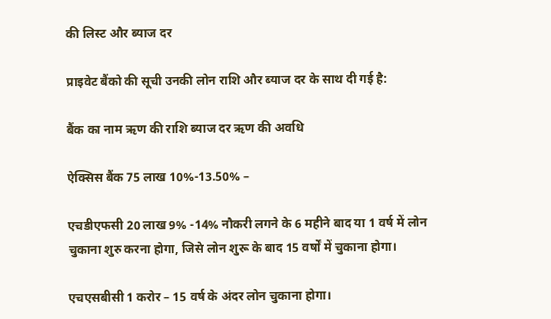की लिस्ट और ब्याज दर

प्राइवेट बैंको की सूची उनकी लोन राशि और ब्याज दर के साथ दी गई है:

बैंक का नाम ऋण की राशि ब्याज दर ऋण की अवधि

ऐक्सिस बैंक 75 लाख 10%-13.50% –

एचडीएफसी 20 लाख 9% -14% नौकरी लगने के 6 महीने बाद या 1 वर्ष में लोन चुकाना शुरु करना होगा, जिसे लोन शुरू के बाद 15 वर्षों में चुकाना होगा।

एचएसबीसी 1 करोर – 15 वर्ष के अंदर लोन चुकाना होगा।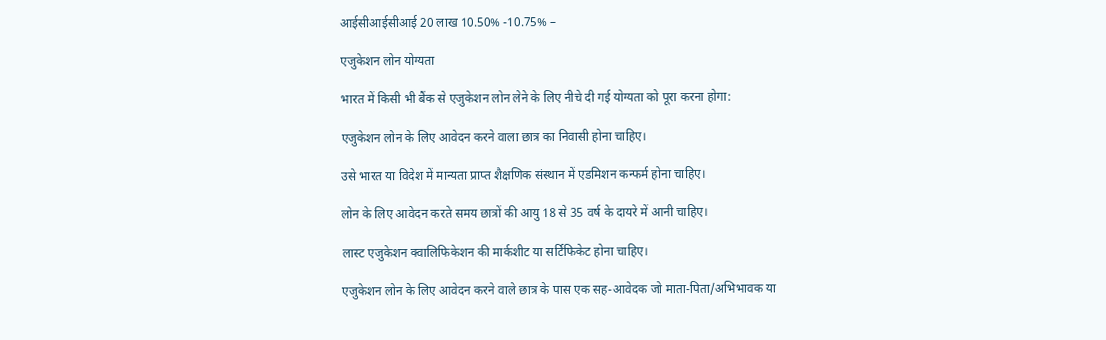आईसीआईसीआई 20 लाख 10.50% -10.75% –

एजुकेशन लोन योग्यता

भारत में किसी भी बैंक से एजुकेशन लोन लेने के लिए नीचे दी गई योग्यता को पूरा करना होगा:

एजुकेशन लोन के लिए आवेदन करने वाला छात्र का निवासी होना चाहिए।

उसे भारत या विदेश में मान्यता प्राप्त शैक्षणिक संस्थान में एडमिशन कन्फर्म होना चाहिए।

लोन के लिए आवेदन करते समय छात्रों की आयु 18 से 35 वर्ष के दायरे में आनी चाहिए।

लास्ट एजुकेशन क्वालिफिकेशन की मार्कशीट या सर्टिफिकेट होना चाहिए।

एजुकेशन लोन के लिए आवेदन करने वाले छात्र के पास एक सह-आवेदक जो माता-पिता/अभिभावक या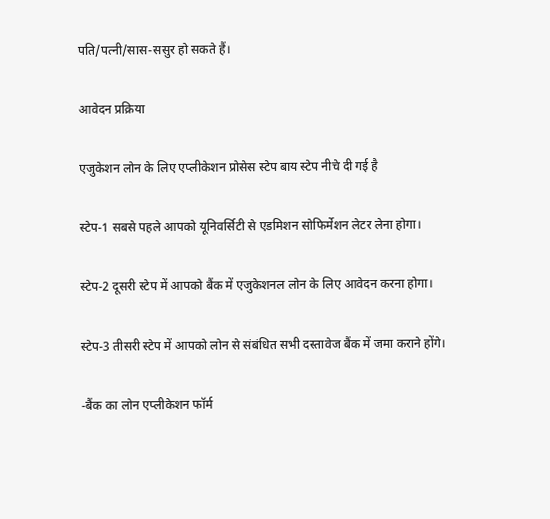पति/पत्नी/सास-ससुर हो सकते हैं।

आवेदन प्रक्रिया

एजुकेशन लोन के लिए एप्लीकेशन प्रोसेस स्टेप बाय स्टेप नीचे दी गई है

स्टेप-1 सबसे पहले आपको यूनिवर्सिटी से एडमिशन सोफिर्मेशन लेटर लेना होगा।

स्टेप-2 दूसरी स्टेप में आपको बैंक में एजुकेशनल लोन के लिए आवेदन करना होगा।

स्टेप-3 तीसरी स्टेप में आपको लोन से संबंधित सभी दस्तावेज बैंक में जमा कराने होंगे।

-बैंक का लोन एप्लीकेशन फॉर्म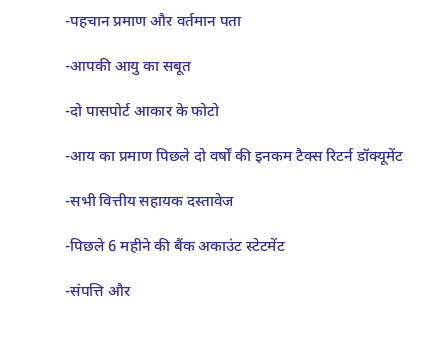-पहचान प्रमाण और वर्तमान पता

-आपकी आयु का सबूत

-दो पासपोर्ट आकार के फोटो

-आय का प्रमाण पिछले दो वर्षों की इनकम टैक्स रिटर्न डॉक्यूमेंट

-सभी वित्तीय सहायक दस्तावेज

-पिछले 6 महीने की बैंक अकाउंट स्टेटमेंट

-संपत्ति और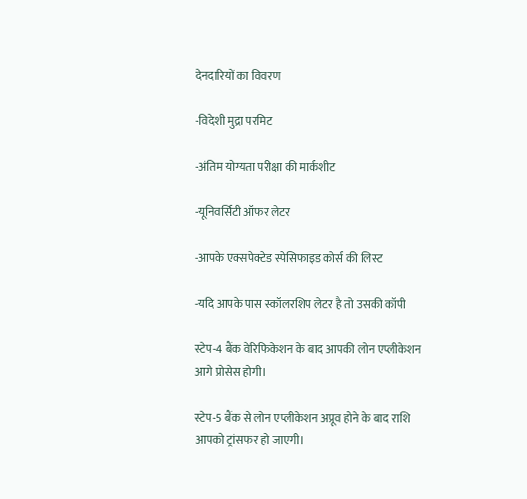देनदारियों का विवरण

-विदेशी मुद्रा परमिट

-अंतिम योग्यता परीक्षा की मार्कशीट

-यूनिवर्सिटी ऑफर लेटर

-आपके एक्सपेक्टेड स्पेसिफाइड कोर्स की लिस्ट

-यदि आपके पास स्कॉलरशिप लेटर है तो उसकी कॉपी

स्टेप-4 बैंक वेरिफिकेशन के बाद आपकी लोन एप्लीकेशन आगे प्रोसेस होगी।

स्टेप-5 बैंक से लोन एप्लीकेशन अप्रूव होने के बाद राशि आपको ट्रांसफर हो जाएगी।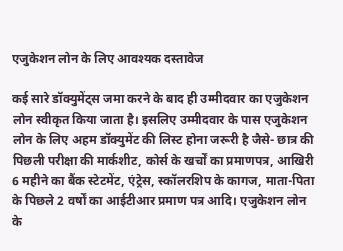एजुकेशन लोन के लिए आवश्यक दस्तावेज

कई सारे डॉक्युमेंट्स जमा करने के बाद ही उम्मीदवार का एजुकेशन लोन स्वीकृत किया जाता है। इसलिए उम्मीदवार के पास एजुकेशन लोन के लिए अहम डॉक्युमेंट की लिस्ट होना जरूरी है जैसे- छात्र की पिछली परीक्षा की मार्कशीट, कोर्स के खर्चों का प्रमाणपत्र, आखिरी 6 महीने का बैंक स्टेटमेंट, एंट्रेस, स्कॉलरशिप के कागज, माता-पिता के पिछले 2 वर्षों का आईटीआर प्रमाण पत्र आदि। एजुकेशन लोन के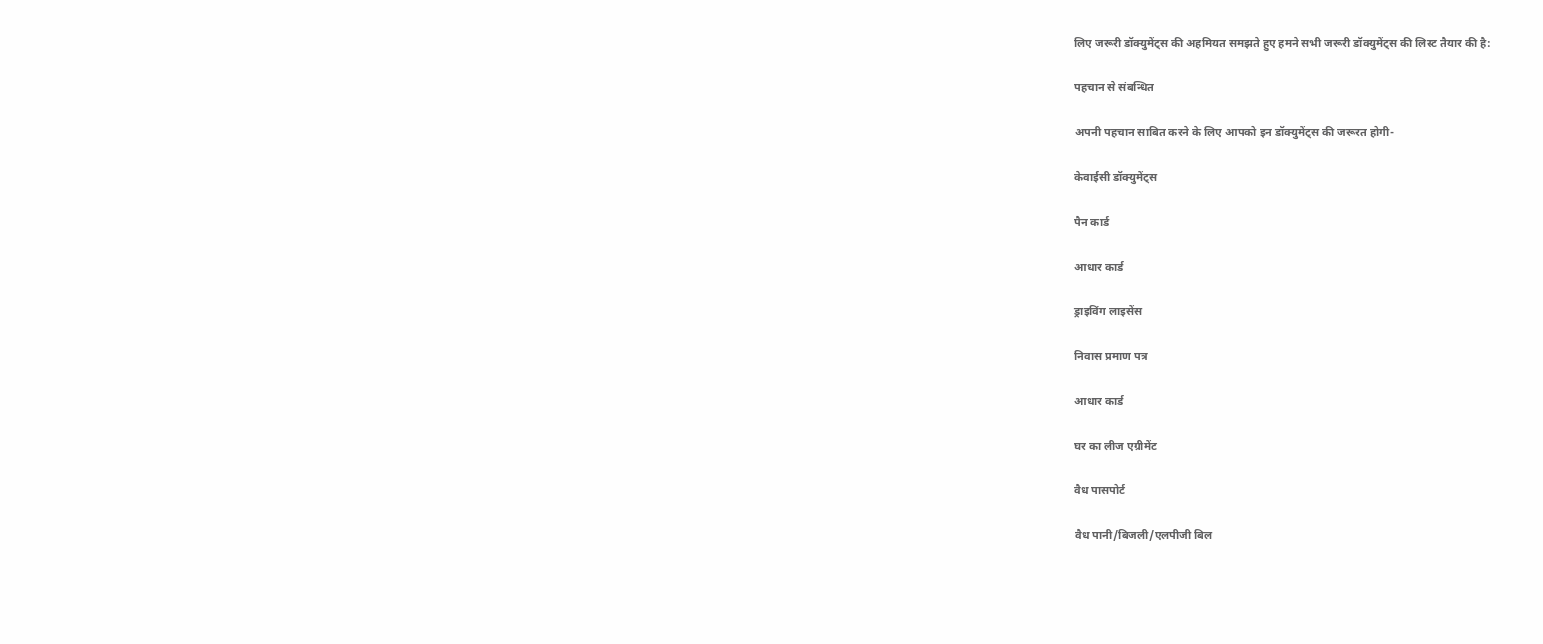लिए जरूरी डॉक्युमेंट्स की अहमियत समझते हुए हमने सभी जरूरी डॉक्युमेंट्स की लिस्ट तैयार की है:

पहचान से संबन्धित

अपनी पहचान साबित करने के लिए आपको इन डॉक्युमेंट्स की जरूरत होगी-

केवाईसी डॉक्युमेंट्स

पैन कार्ड

आधार कार्ड

ड्राइविंग लाइसेंस

निवास प्रमाण पत्र

आधार कार्ड

घर का लीज एग्रीमेंट

वैध पासपोर्ट

वैध पानी/बिजली/एलपीजी बिल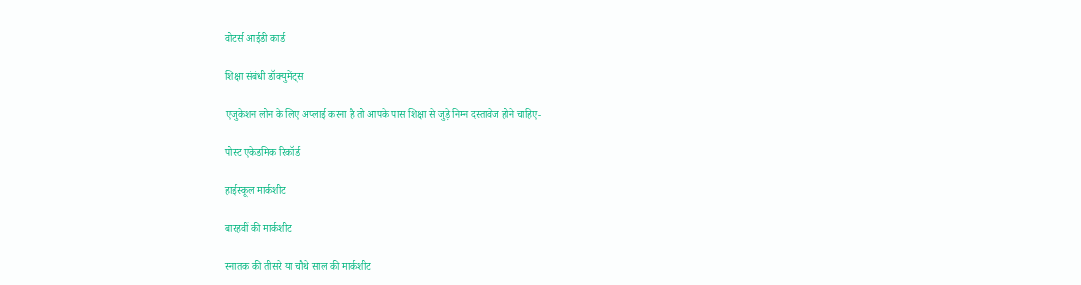वोटर्स आईडी कार्ड

शिक्षा संबंधी डॉक्युमेंट्स

एजुकेशन लोन के लिए अप्लाई करना है तो आपके पास शिक्षा से जुड़े निम्न दस्तावेज होने चाहिए-

पोस्ट एकेडमिक रिकॉर्ड

हाईस्कूल मार्कशीट

बारहवीं की मार्कशीट

स्नातक की तीसरे या चौथे साल की मार्कशीट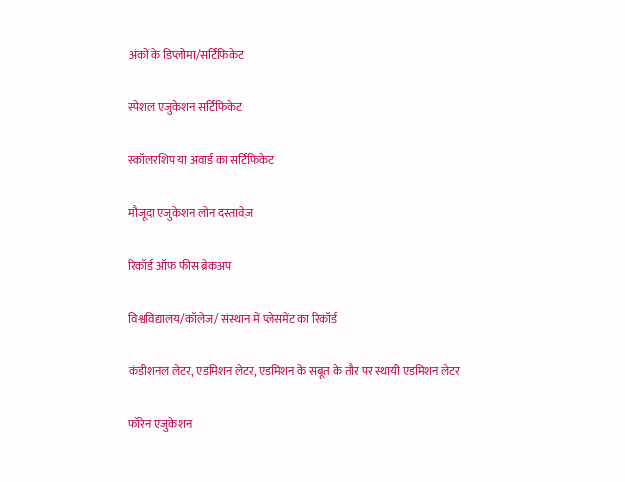अंकों के डिप्लोमा/सर्टिफिकेट

स्पेशल एजुकेशन सर्टिफिकेट

स्कॉलरशिप या अवार्ड का सर्टिफिकेट

मौजूदा एजुकेशन लोन दस्तावेज़

रिकॉर्ड ऑफ फीस ब्रेकअप

विश्वविद्यालय/कॉलेज/ संस्थान में प्लेसमेंट का रिकॉर्ड

कंडीशनल लेटर, एडमिशन लेटर, एडमिशन के सबूत के तौर पर स्थायी एडमिशन लेटर

फॉरेन एजुकेशन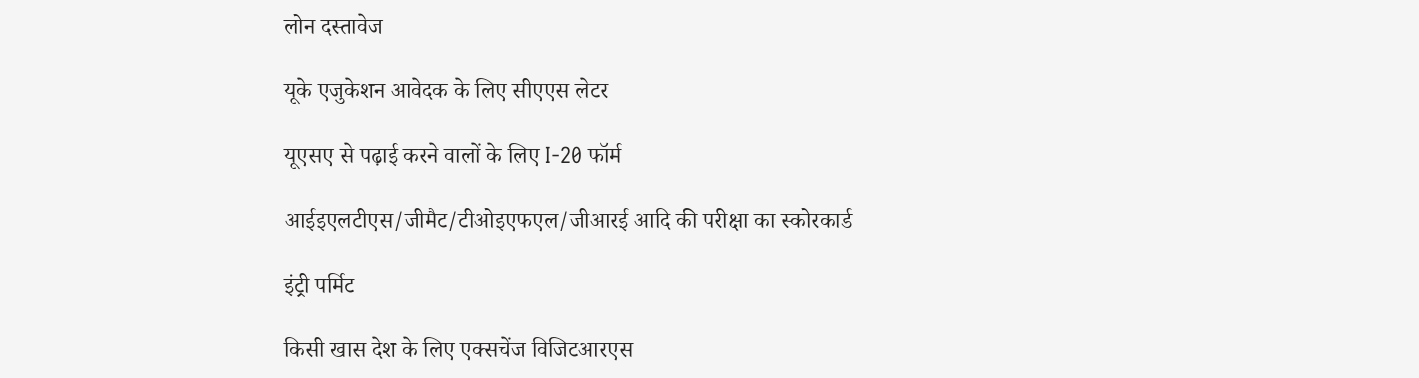लोन दस्तावेज

यूके एजुकेशन आवेदक के लिए सीएएस लेटर

यूएसए से पढ़ाई करने वालों के लिए I-20 फॉर्म

आईइएलटीएस/जीमैट/टीओइएफएल/जीआरई आदि की परीक्षा का स्कोरकार्ड

इंट्री पर्मिट

किसी खास देश के लिए एक्सचेंज विजिटआरएस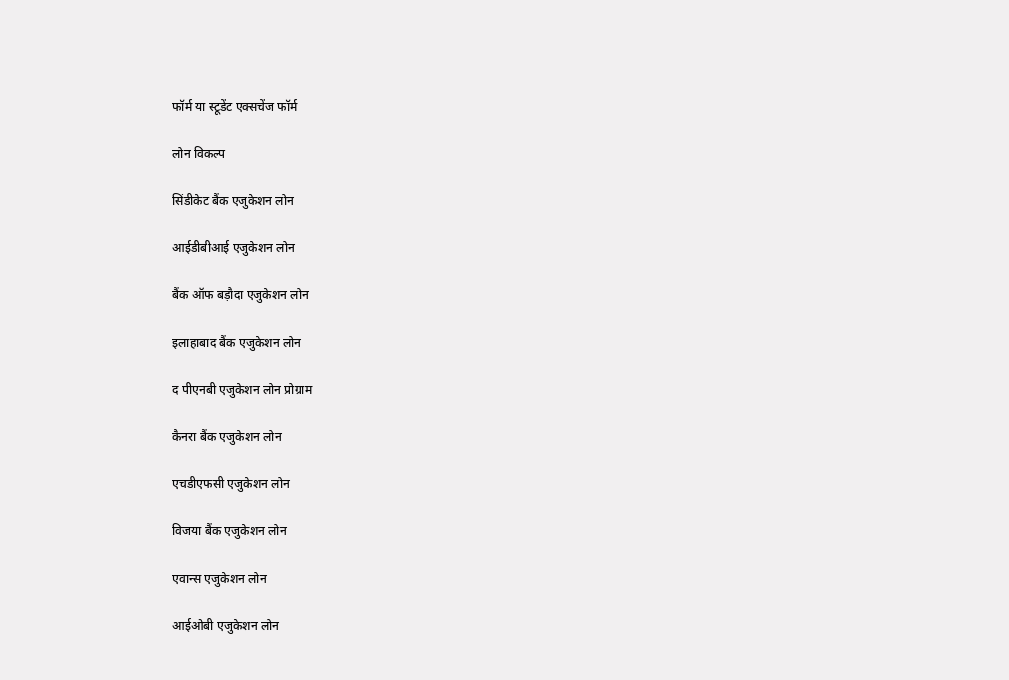फॉर्म या स्टूडेंट एक्सचेंज फॉर्म

लोन विकल्प

सिंडीकेट बैंक एजुकेशन लोन

आईडीबीआई एजुकेशन लोन

बैंक ऑफ बड़ौदा एजुकेशन लोन

इलाहाबाद बैंक एजुकेशन लोन

द पीएनबी एजुकेशन लोन प्रोग्राम

कैनरा बैंक एजुकेशन लोन

एचडीएफसी एजुकेशन लोन

विजया बैंक एजुकेशन लोन

एवान्स एजुकेशन लोन

आईओबी एजुकेशन लोन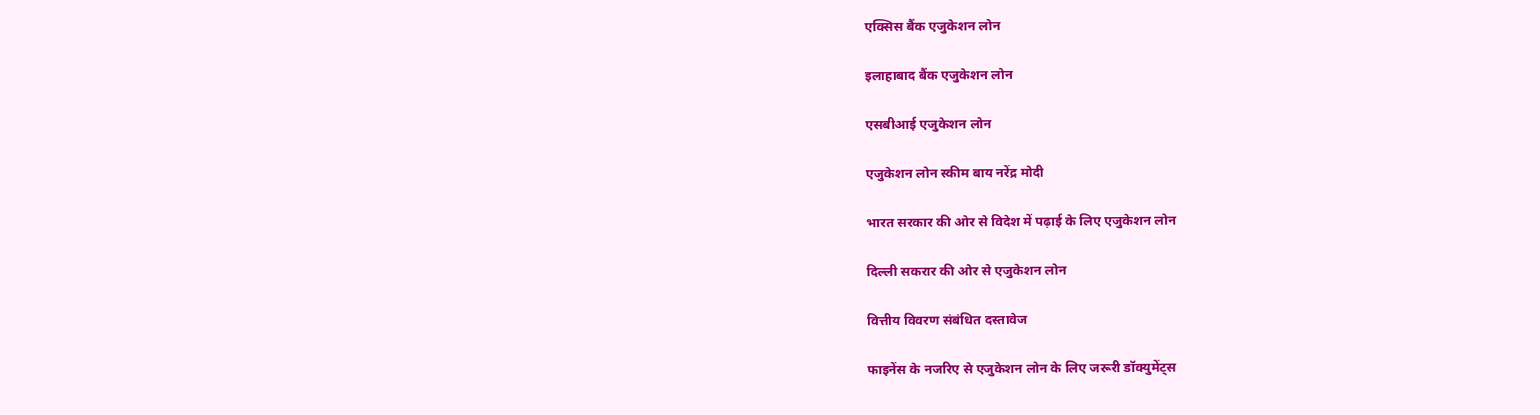एक्सिस बैंक एजुकेशन लोन

इलाहाबाद बैंक एजुकेशन लोन

एसबीआई एजुकेशन लोन

एजुकेशन लोन स्कीम बाय नरेंद्र मोदी

भारत सरकार की ओर से विदेश में पढ़ाई के लिए एजुकेशन लोन

दिल्ली सकरार की ओर से एजुकेशन लोन

वित्तीय विवरण संबंधित दस्तावेज

फाइनेंस के नजरिए से एजुकेशन लोन के लिए जरूरी डॉक्युमेंट्स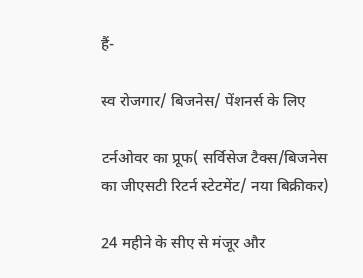हैं-

स्व रोजगार/ बिजनेस/ पेंशनर्स के लिए

टर्नओवर का प्रूफ( सर्विसेज टैक्स/बिजनेस का जीएसटी रिटर्न स्टेटमेंट/ नया बिक्रीकर)

24 महीने के सीए से मंजूर और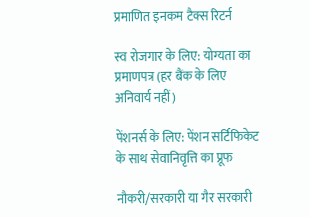प्रमाणित इनकम टैक्स रिटर्न

स्व रोजगार के लिए: योग्यता का प्रमाणपत्र (हर बैंक के लिए अनिवार्य नहीं)

पेंशनर्स के लिए: पेंशन सर्टिफिकेट के साथ सेवानिवृत्ति का प्रूफ

नौकरी/सरकारी या गैर सरकारी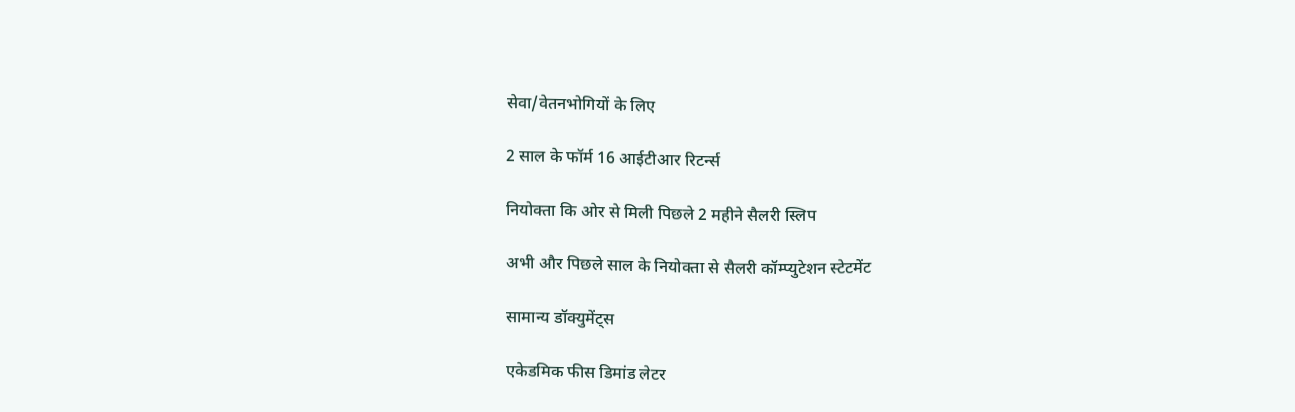सेवा/वेतनभोगियों के लिए

2 साल के फॉर्म 16 आईटीआर रिटर्न्स

नियोक्ता कि ओर से मिली पिछले 2 महीने सैलरी स्लिप

अभी और पिछले साल के नियोक्ता से सैलरी कॉम्प्युटेशन स्टेटमेंट

सामान्य डॉक्युमेंट्स

एकेडमिक फीस डिमांड लेटर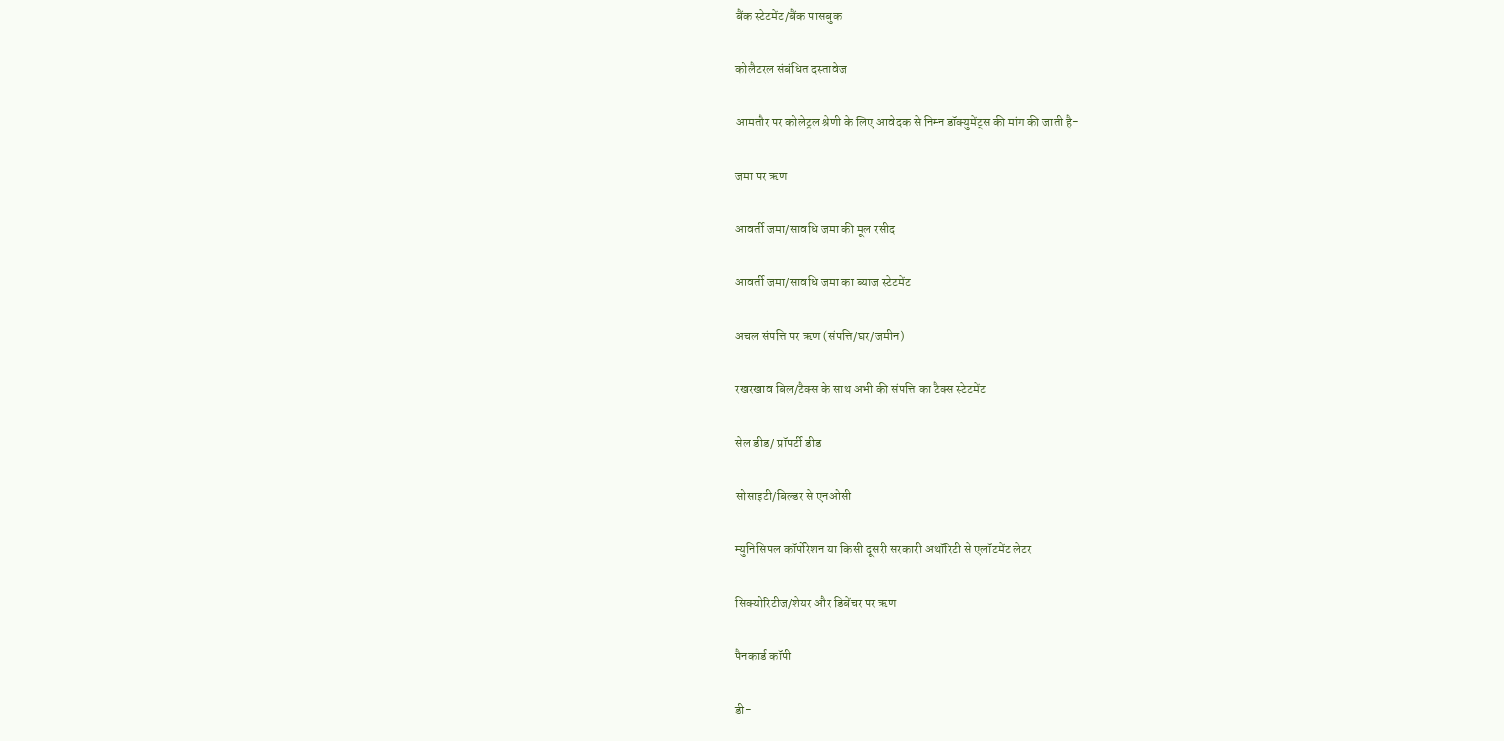बैंक स्टेटमेंट/बैंक पासबुक

कोलैटरल संबंधित दस्तावेज

आमतौर पर कोलेट्रल श्रेणी के लिए आवेदक से निम्न डॉक्युमेंट्स की मांग की जाती है-

जमा पर ऋण

आवर्ती जमा/सावधि जमा की मूल रसीद

आवर्ती जमा/सावधि जमा का ब्याज स्टेटमेंट

अचल संपत्ति पर ऋण (संपत्ति/घर/जमीन)

रखरखाव बिल/टैक्स के साथ अभी की संपत्ति का टैक्स स्टेटमेंट

सेल डीड/ प्रॉपर्टी डीड

सोसाइटी/बिल्डर से एनओसी

म्युनिसिपल कॉर्पोरेशन या किसी दूसरी सरकारी अथॉरिटी से एलॉटमेंट लेटर

सिक्योरिटीज/शेयर और डिबेंचर पर ऋण

पैनकार्ड कॉपी

डी-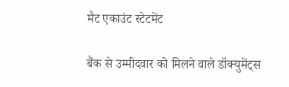मैट एकाउंट स्टेटमेंट

बैंक से उम्मीदवार को मिलने वाले डॉक्युमेंट्स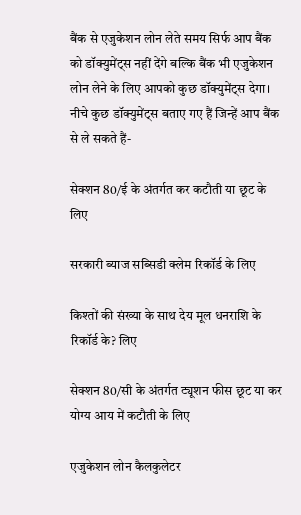बैंक से एजुकेशन लोन लेते समय सिर्फ आप बैंक को डॉक्युमेंट्स नहीं देंगे बल्कि बैंक भी एजुकेशन लोन लेने के लिए आपको कुछ डॉक्युमेंट्स देगा। नीचे कुछ डॉक्युमेंट्स बताए गए हैं जिन्हें आप बैंक से ले सकते हैं-

सेक्शन 80/ई के अंतर्गत कर कटौती या छूट के लिए

सरकारी ब्याज सब्सिडी क्लेम रिकॉर्ड के लिए

किश्तों की संख्या के साथ देय मूल धनराशि के रिकॉर्ड के? लिए

सेक्शन 80/सी के अंतर्गत ट्यूशन फीस छूट या कर योग्य आय में कटौती के लिए

एजुकेशन लोन कैलकुलेटर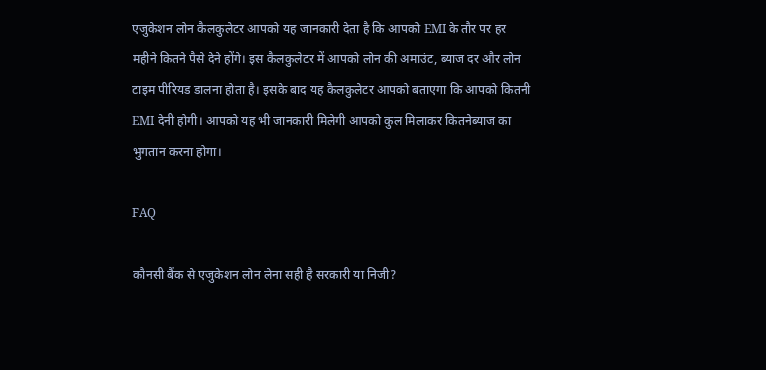एजुकेशन लोन कैलकुलेटर आपको यह जानकारी देता है कि आपको EMI के तौर पर हर महीने कितने पैसे देने होंगे। इस कैलकुलेटर में आपको लोन की अमाउंट, ब्याज दर और लोन टाइम पीरियड डालना होता है। इसके बाद यह कैलकुलेटर आपको बताएगा कि आपको कितनी EMI देनी होगी। आपको यह भी जानकारी मिलेगी आपको कुल मिलाकर कितनेब्याज का भुगतान करना होगा।

FAQ

कौनसी बैंक से एजुकेशन लोन लेना सही है सरकारी या निजी?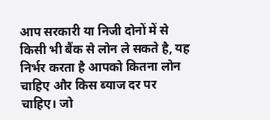आप सरकारी या निजी दोनों में से किसी भी बैंक से लोन ले सकते है, यह निर्भर करता है आपको कितना लोन चाहिए और किस ब्याज दर पर चाहिए। जो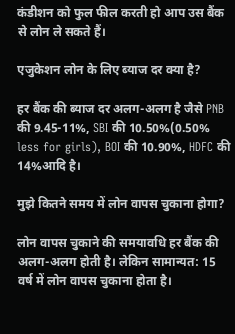कंडीशन को फुल फील करती हो आप उस बैंक से लोन ले सकते हैं।

एजुकेशन लोन के लिए ब्याज दर क्या है?

हर बैंक की ब्याज दर अलग-अलग है जैसे PNB की 9.45-11%, SBI की 10.50%(0.50% less for girls), BOI की 10.90%, HDFC की 14%आदि है।

मुझे कितने समय में लोन वापस चुकाना होगा?

लोन वापस चुकाने की समयावधि हर बैंक की अलग-अलग होती है। लेकिन सामान्यत: 15 वर्ष में लोन वापस चुकाना होता है।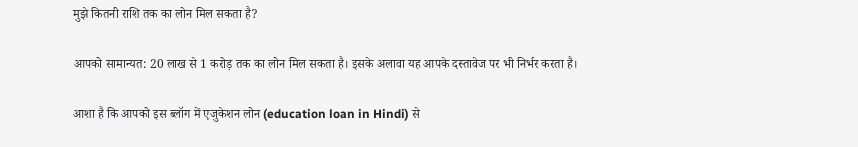मुझे कितनी राशि तक का लोन मिल सकता है?

आपको सामान्यत: 20 लाख से 1 करोड़ तक का लोन मिल सकता है। इसके अलावा यह आपके दस्तावेज पर भी निर्भर करता है।

आशा है कि आपको इस ब्लॉग में एजुकेशन लोन (education loan in Hindi) से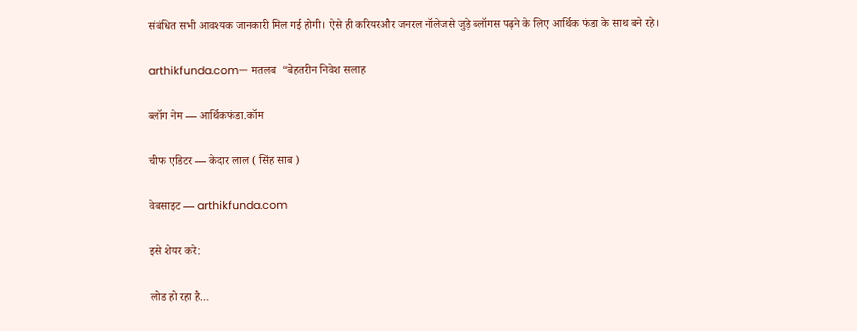संबंधित सभी आवश्यक जानकारी मिल गई होगी। ऐसे ही करियरऔर जनरल नॉलेजसे जुड़े ब्लॉगस पढ़ने के लिए आर्थिक फंडा के साथ बने रहे।

arthikfunda.com— मतलब  “बेहतरीन निवेश सलाह

ब्लॉग नेम — आर्थिकफंडा.कॉम

चीफ एडिटर — केदार लाल ( सिंह साब )

वेबसाइट — arthikfunda.com

इसे शेयर करे:

लोड हो रहा है…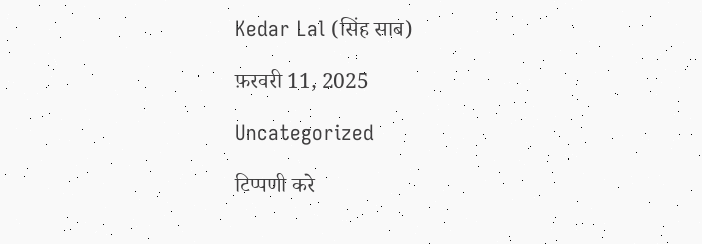Kedar Lal (सिंह साब)

फ़रवरी 11, 2025

Uncategorized

टिप्पणी करे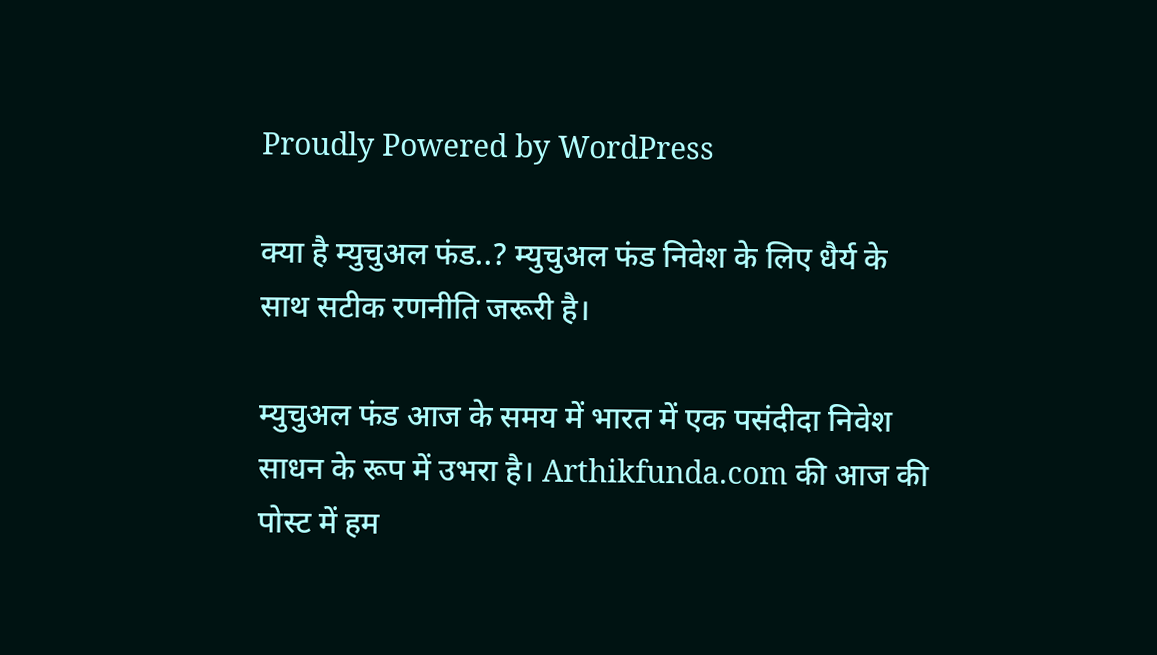Proudly Powered by WordPress

क्या है म्युचुअल फंड..? म्युचुअल फंड निवेश के लिए धैर्य के साथ सटीक रणनीति जरूरी है।

म्युचुअल फंड आज के समय में भारत में एक पसंदीदा निवेश साधन के रूप में उभरा है। Arthikfunda.com की आज की पोस्ट में हम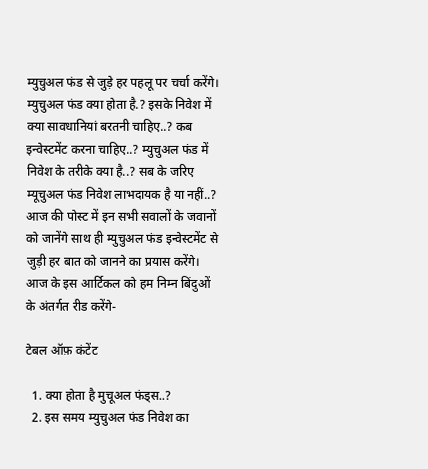म्युचुअल फंड से जुड़े हर पहलू पर चर्चा करेंगे। म्युचुअल फंड क्या होता है.? इसके निवेश में क्या सावधानियां बरतनी चाहिए..? कब इन्वेस्टमेंट करना चाहिए..? म्युचुअल फंड में निवेश के तरीके क्या है..? सब के जरिए म्यूचुअल फंड निवेश लाभदायक है या नहीं..? आज की पोस्ट में इन सभी सवालों के जवानों को जानेंगे साथ ही म्युचुअल फंड इन्वेस्टमेंट से जुड़ी हर बात को जानने का प्रयास करेंगे। आज के इस आर्टिकल को हम निम्न बिंदुओं के अंतर्गत रीड करेंगे-

टेबल ऑफ़ कंटेंट

  1. क्या होता है मुचूअल फंड्स..?
  2. इस समय म्युचुअल फंड निवेश का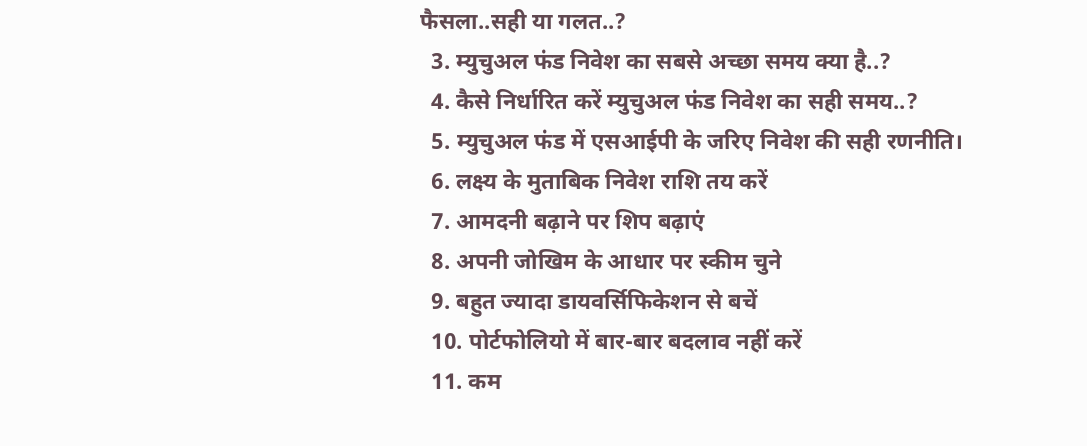फैसला..सही या गलत..?
  3. म्युचुअल फंड निवेश का सबसे अच्छा समय क्या है..?
  4. कैसे निर्धारित करें म्युचुअल फंड निवेश का सही समय..?
  5. म्युचुअल फंड में एसआईपी के जरिए निवेश की सही रणनीति।
  6. लक्ष्य के मुताबिक निवेश राशि तय करें
  7. आमदनी बढ़ाने पर शिप बढ़ाएं
  8. अपनी जोखिम के आधार पर स्कीम चुने
  9. बहुत ज्यादा डायवर्सिफिकेशन से बचें
  10. पोर्टफोलियो में बार-बार बदलाव नहीं करें
  11. कम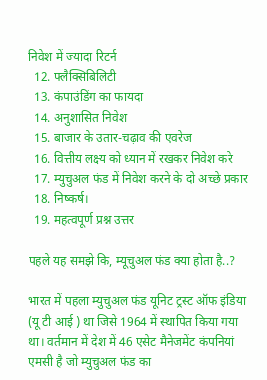निवेश में ज्यादा रिटर्न
  12. फ्लैक्सिबिलिटी
  13. कंपाउंडिंग का फायदा
  14. अनुशासित निवेश
  15. बाजार के उतार-चढ़ाव की एवरेज
  16. वित्तीय लक्ष्य को ध्यान में रखकर निवेश करे
  17. म्युचुअल फंड में निवेश करने के दो अच्छे प्रकार
  18. निष्कर्ष।
  19. महत्वपूर्ण प्रश्न उत्तर

पहले यह समझे कि, म्यूचुअल फंड क्या होता है..?

भारत में पहला म्युचुअल फंड यूनिट ट्रस्ट ऑफ इंडिया (यू टी आई ) था जिसे 1964 में स्थापित किया गया था। वर्तमान में देश में 46 एसेट मैनेजमेंट कंपनियां एमसी है जो म्युचुअल फंड का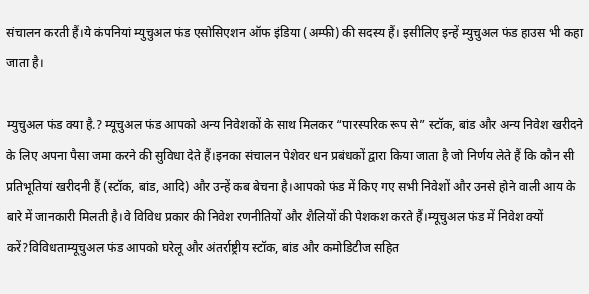संचालन करती हैं।ये कंपनियां म्युचुअल फंड एसोसिएशन ऑफ इंडिया (अम्फी) की सदस्य हैं। इसीलिए इन्हें म्युचुअल फंड हाउस भी कहा जाता है।

म्युचुअल फंड क्या है.? म्यूचुअल फंड आपको अन्य निवेशकों के साथ मिलकर “पारस्परिक रूप से” स्टॉक, बांड और अन्य निवेश खरीदने के लिए अपना पैसा जमा करने की सुविधा देते हैं।इनका संचालन पेशेवर धन प्रबंधकों द्वारा किया जाता है जो निर्णय लेते हैं कि कौन सी प्रतिभूतियां खरीदनी हैं (स्टॉक, बांड, आदि) और उन्हें कब बेचना है।आपको फंड में किए गए सभी निवेशों और उनसे होने वाली आय के बारे में जानकारी मिलती है।वे विविध प्रकार की निवेश रणनीतियों और शैलियों की पेशकश करते हैं।म्यूचुअल फंड में निवेश क्यों करें?विविधताम्यूचुअल फंड आपको घरेलू और अंतर्राष्ट्रीय स्टॉक, बांड और कमोडिटीज सहित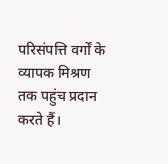परिसंपत्ति वर्गों के व्यापक मिश्रण तक पहुंच प्रदान करते हैं।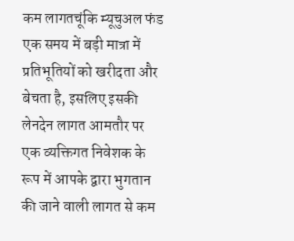कम लागतचूंकि म्यूचुअल फंड एक समय में बड़ी मात्रा में प्रतिभूतियों को खरीदता और बेचता है, इसलिए इसकी लेनदेन लागत आमतौर पर एक व्यक्तिगत निवेशक के रूप में आपके द्वारा भुगतान की जाने वाली लागत से कम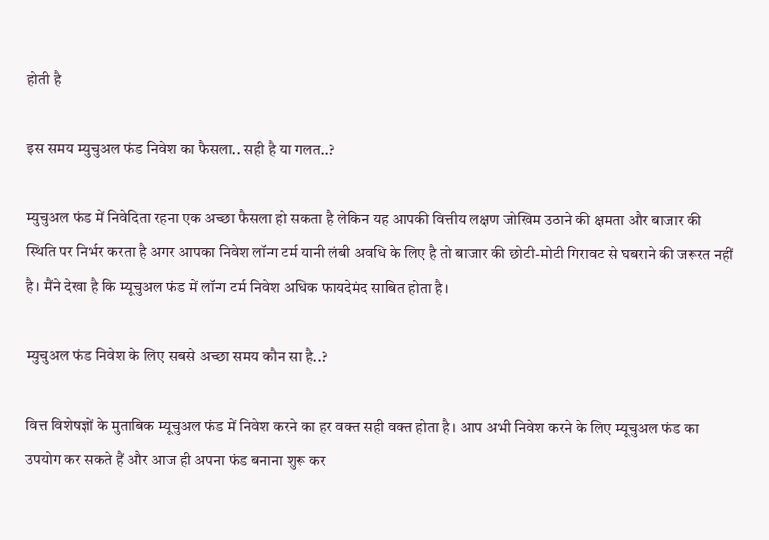होती है

इस समय म्युचुअल फंड निवेश का फैसला.. सही है या गलत..?

म्युचुअल फंड में निवेदिता रहना एक अच्छा फैसला हो सकता है लेकिन यह आपकी वित्तीय लक्षण जोखिम उठाने की क्षमता और बाजार की स्थिति पर निर्भर करता है अगर आपका निवेश लॉन्ग टर्म यानी लंबी अवधि के लिए है तो बाजार की छोटी-मोटी गिरावट से घबराने की जरूरत नहीं है। मैंने देखा है कि म्यूचुअल फंड में लॉन्ग टर्म निवेश अधिक फायदेमंद साबित होता है।

म्युचुअल फंड निवेश के लिए सबसे अच्छा समय कौन सा है..?

वित्त विशेषज्ञों के मुताबिक म्यूचुअल फंड में निवेश करने का हर वक्त सही वक्त होता है। आप अभी निवेश करने के लिए म्यूचुअल फंड का उपयोग कर सकते हैं और आज ही अपना फंड बनाना शुरू कर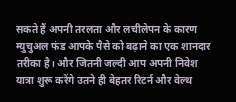सकते हैं अपनी तरलता और लचीलेपन के कारण म्युचुअल फंड आपके पैसे को बढ़ाने का एक शानदार तरीका है। और जितनी जल्दी आप अपनी निवेश यात्रा शुरू करेंगे उतने ही बेहतर रिटर्न और वेल्थ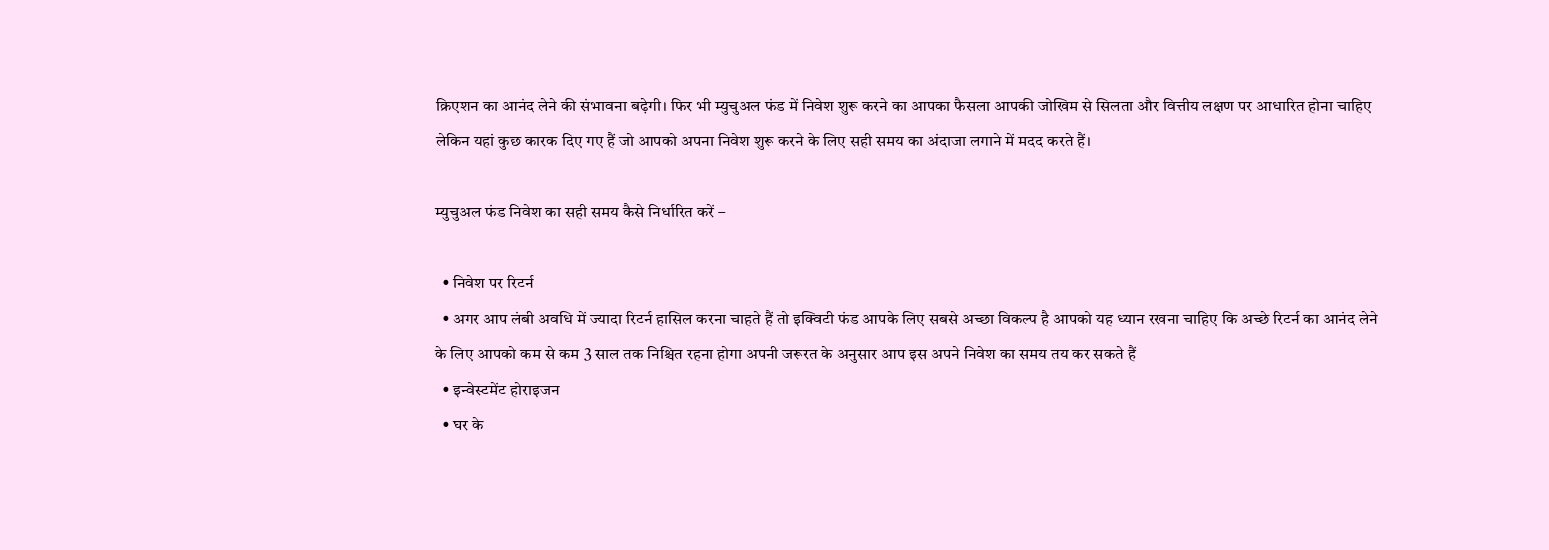क्रिएशन का आनंद लेने की संभावना बढ़ेगी। फिर भी म्युचुअल फंड में निवेश शुरू करने का आपका फैसला आपकी जोखिम से सिलता और वित्तीय लक्षण पर आधारित होना चाहिए लेकिन यहां कुछ कारक दिए गए हैं जो आपको अपना निवेश शुरू करने के लिए सही समय का अंदाजा लगाने में मदद करते हैं।

म्युचुअल फंड निवेश का सही समय कैसे निर्धारित करें –

  • निवेश पर रिटर्न
  • अगर आप लंबी अवधि में ज्यादा रिटर्न हासिल करना चाहते हैं तो इक्विटी फंड आपके लिए सबसे अच्छा विकल्प है आपको यह ध्यान रखना चाहिए कि अच्छे रिटर्न का आनंद लेने के लिए आपको कम से कम 3 साल तक निश्चित रहना होगा अपनी जरूरत के अनुसार आप इस अपने निवेश का समय तय कर सकते हैं
  • इन्वेस्टमेंट होराइजन
  • घर के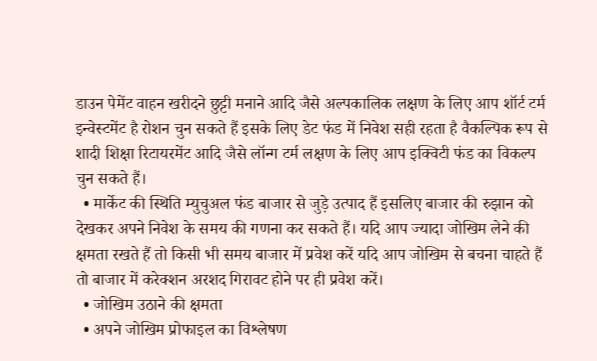डाउन पेमेंट वाहन खरीदने छुट्टी मनाने आदि जैसे अल्पकालिक लक्षण के लिए आप शॉर्ट टर्म इन्वेस्टमेंट है रोशन चुन सकते हैं इसके लिए डेट फंड में निवेश सही रहता है वैकल्पिक रूप से शादी शिक्षा रिटायरमेंट आदि जैसे लॉन्ग टर्म लक्षण के लिए आप इक्विटी फंड का विकल्प चुन सकते हैं।
  • मार्केट की स्थिति म्युचुअल फंड बाजार से जुड़े उत्पाद हैं इसलिए बाजार की रुझान को देखकर अपने निवेश के समय की गणना कर सकते हैं। यदि आप ज्यादा जोखिम लेने की क्षमता रखते हैं तो किसी भी समय बाजार में प्रवेश करें यदि आप जोखिम से बचना चाहते हैं तो बाजार में करेक्शन अरशद गिरावट होने पर ही प्रवेश करें।
  • जोखिम उठाने की क्षमता
  • अपने जोखिम प्रोफाइल का विश्लेषण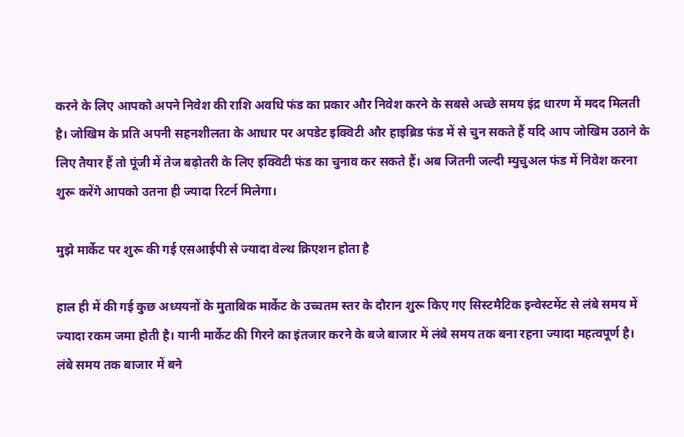करने के लिए आपको अपने निवेश की राशि अवधि फंड का प्रकार और निवेश करने के सबसे अच्छे समय इंद्र धारण में मदद मिलती है। जोखिम के प्रति अपनी सहनशीलता के आधार पर अपडेट इक्विटी और हाइब्रिड फंड में से चुन सकते हैं यदि आप जोखिम उठाने के लिए तैयार हैं तो पूंजी में तेज बढ़ोतरी के लिए इक्विटी फंड का चुनाव कर सकते हैं। अब जितनी जल्दी म्युचुअल फंड में निवेश करना शुरू करेंगे आपको उतना ही ज्यादा रिटर्न मिलेगा।

मुझे मार्केट पर शुरू की गई एसआईपी से ज्यादा वेल्थ क्रिएशन होता है

हाल ही में की गई कुछ अध्ययनों के मुताबिक मार्केट के उच्चतम स्तर के दौरान शुरू किए गए सिस्टमैटिक इन्वेस्टमेंट से लंबे समय में ज्यादा रकम जमा होती है। यानी मार्केट की गिरने का इंतजार करने के बजे बाजार में लंबे समय तक बना रहना ज्यादा महत्वपूर्ण है। लंबे समय तक बाजार में बने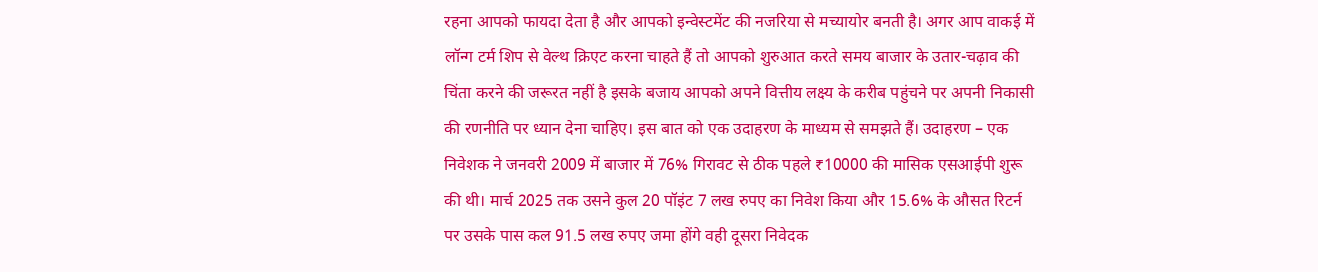रहना आपको फायदा देता है और आपको इन्वेस्टमेंट की नजरिया से मच्यायोर बनती है। अगर आप वाकई में लॉन्ग टर्म शिप से वेल्थ क्रिएट करना चाहते हैं तो आपको शुरुआत करते समय बाजार के उतार-चढ़ाव की चिंता करने की जरूरत नहीं है इसके बजाय आपको अपने वित्तीय लक्ष्य के करीब पहुंचने पर अपनी निकासी की रणनीति पर ध्यान देना चाहिए। इस बात को एक उदाहरण के माध्यम से समझते हैं। उदाहरण – एक निवेशक ने जनवरी 2009 में बाजार में 76% गिरावट से ठीक पहले ₹10000 की मासिक एसआईपी शुरू की थी। मार्च 2025 तक उसने कुल 20 पॉइंट 7 लख रुपए का निवेश किया और 15.6% के औसत रिटर्न पर उसके पास कल 91.5 लख रुपए जमा होंगे वही दूसरा निवेदक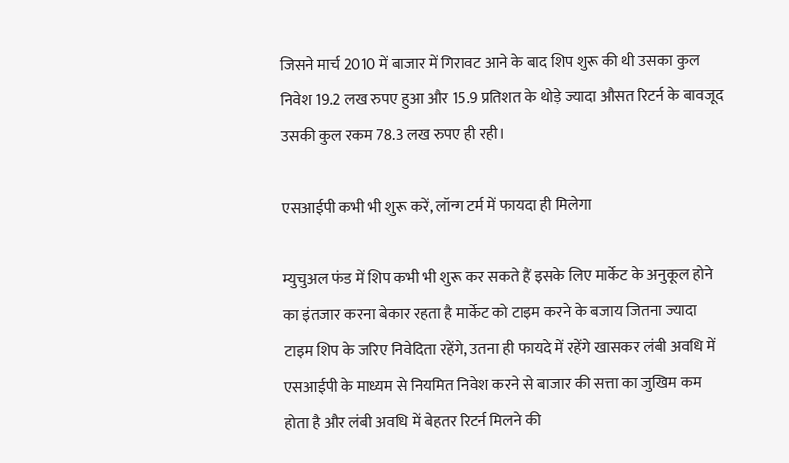जिसने मार्च 2010 में बाजार में गिरावट आने के बाद शिप शुरू की थी उसका कुल निवेश 19.2 लख रुपए हुआ और 15.9 प्रतिशत के थोड़े ज्यादा औसत रिटर्न के बावजूद उसकी कुल रकम 78.3 लख रुपए ही रही।

एसआईपी कभी भी शुरू करें, लॉन्ग टर्म में फायदा ही मिलेगा

म्युचुअल फंड में शिप कभी भी शुरू कर सकते हैं इसके लिए मार्केट के अनुकूल होने का इंतजार करना बेकार रहता है मार्केट को टाइम करने के बजाय जितना ज्यादा टाइम शिप के जरिए निवेदिता रहेंगे, उतना ही फायदे में रहेंगे खासकर लंबी अवधि में एसआईपी के माध्यम से नियमित निवेश करने से बाजार की सत्ता का जुखिम कम होता है और लंबी अवधि में बेहतर रिटर्न मिलने की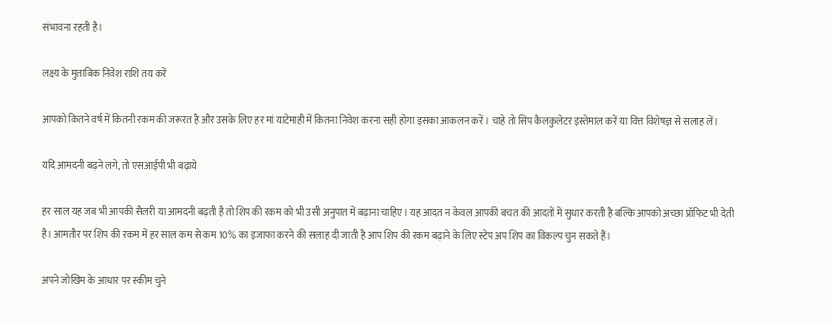संभावना रहती है।

लक्ष्य के मुताबिक निवेश राशि तय करें

आपको कितने वर्ष में कितनी रकम की जरूरत है और उसके लिए हर मां याटेमाही में कितना निवेश करना सही होगा इसका आकलन करें। चाहे तो सिप कैलकुलेटर इस्तेमाल करें या वित्त विशेषज्ञ से सलाह लें।

यदि आमदनी बढ़ने लगे, तो एसआईपी भी बढ़ाये

हर साल यह जब भी आपकी सैलरी या आमदनी बढ़ती है तो शिप की रकम को भी उसी अनुपात में बढ़ाना चाहिए। यह आदत न केवल आपकी बचत की आदतों में सुधार करती है बल्कि आपको अच्छा प्रॉफिट भी देती है। आमतौर पर शिप की रकम में हर साल कम से कम 10% का इजाफा करने की सलाह दी जाती है आप शिप की रकम बढ़ाने के लिए स्टेप अप शिप का विकल्प चुन सकते हैं।

अपने जोखिम के आधार पर स्कीम चुने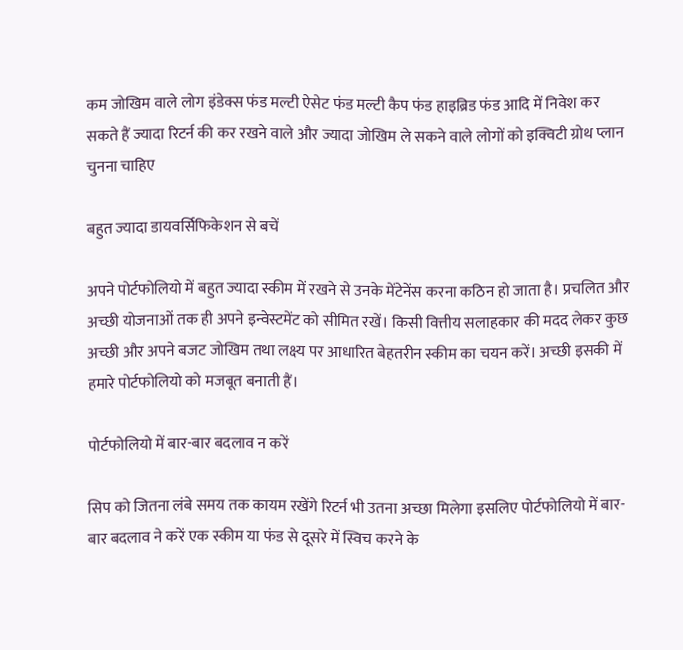कम जोखिम वाले लोग इंडेक्स फंड मल्टी ऐसेट फंड मल्टी कैप फंड हाइब्रिड फंड आदि में निवेश कर सकते हैं ज्यादा रिटर्न की कर रखने वाले और ज्यादा जोखिम ले सकने वाले लोगों को इक्विटी ग्रोथ प्लान चुनना चाहिए

बहुत ज्यादा डायवर्सिफिकेशन से बचें

अपने पोर्टफोलियो में बहुत ज्यादा स्कीम में रखने से उनके मेंटेनेंस करना कठिन हो जाता है। प्रचलित और अच्छी योजनाओं तक ही अपने इन्वेस्टमेंट को सीमित रखें। किसी वित्तीय सलाहकार की मदद लेकर कुछ अच्छी और अपने बजट जोखिम तथा लक्ष्य पर आधारित बेहतरीन स्कीम का चयन करें। अच्छी इसकी में हमारे पोर्टफोलियो को मजबूत बनाती हैं।

पोर्टफोलियो में बार-बार बदलाव न करें

सिप को जितना लंबे समय तक कायम रखेंगे रिटर्न भी उतना अच्छा मिलेगा इसलिए पोर्टफोलियो में बार-बार बदलाव ने करें एक स्कीम या फंड से दूसरे में स्विच करने के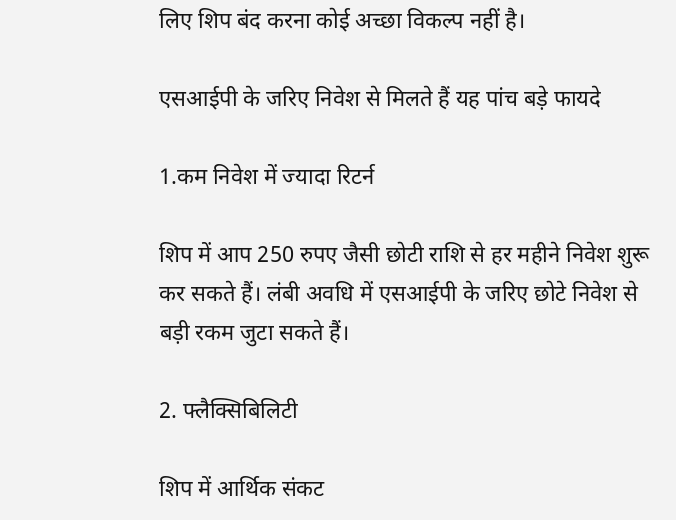लिए शिप बंद करना कोई अच्छा विकल्प नहीं है।

एसआईपी के जरिए निवेश से मिलते हैं यह पांच बड़े फायदे

1.कम निवेश में ज्यादा रिटर्न

शिप में आप 250 रुपए जैसी छोटी राशि से हर महीने निवेश शुरू कर सकते हैं। लंबी अवधि में एसआईपी के जरिए छोटे निवेश से बड़ी रकम जुटा सकते हैं।

2. फ्लैक्सिबिलिटी

शिप में आर्थिक संकट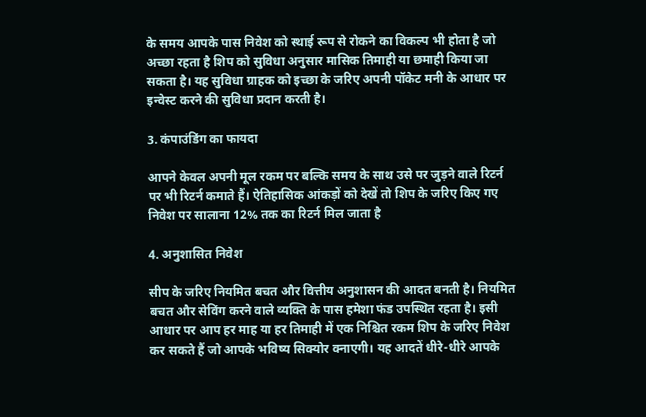के समय आपके पास निवेश को स्थाई रूप से रोकने का विकल्प भी होता है जो अच्छा रहता है शिप को सुविधा अनुसार मासिक तिमाही या छमाही किया जा सकता है। यह सुविधा ग्राहक को इच्छा के जरिए अपनी पॉकेट मनी के आधार पर इन्वेस्ट करने की सुविधा प्रदान करती है।

3. कंपाउंडिंग का फायदा

आपने केवल अपनी मूल रकम पर बल्कि समय के साथ उसे पर जुड़ने वाले रिटर्न पर भी रिटर्न कमाते हैं। ऐतिहासिक आंकड़ों को देखें तो शिप के जरिए किए गए निवेश पर सालाना 12% तक का रिटर्न मिल जाता है

4. अनुशासित निवेश

सीप के जरिए नियमित बचत और वित्तीय अनुशासन की आदत बनती है। नियमित बचत और सेविंग करने वाले व्यक्ति के पास हमेशा फंड उपस्थित रहता है। इसी आधार पर आप हर माह या हर तिमाही में एक निश्चित रकम शिप के जरिए निवेश कर सकते हैं जो आपके भविष्य सिक्योर क्नाएगी। यह आदतें धीरे-धीरे आपके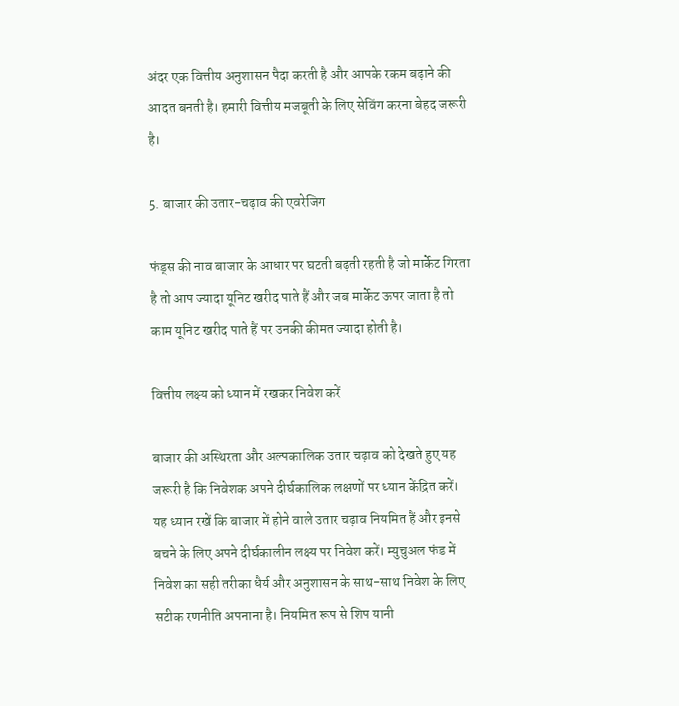अंदर एक वित्तीय अनुशासन पैदा करती है और आपके रकम बढ़ाने की आदत बनती है। हमारी वित्तीय मजबूती के लिए सेविंग करना बेहद जरूरी है।

5. बाजार की उतार-चढ़ाव की एवरेजिग

फंड्स की नाव बाजार के आधार पर घटती बढ़ती रहती है जो मार्केट गिरता है तो आप ज्यादा यूनिट खरीद पाते हैं और जब मार्केट ऊपर जाता है तो काम यूनिट खरीद पाते हैं पर उनकी कीमत ज्यादा होती है।

वित्तीय लक्ष्य को ध्यान में रखकर निवेश करें

बाजार की अस्थिरता और अल्पकालिक उतार चढ़ाव को देखते हुए यह जरूरी है कि निवेशक अपने दीर्घकालिक लक्षणों पर ध्यान केंद्रित करें। यह ध्यान रखें कि बाजार में होने वाले उतार चढ़ाव नियमित हैं और इनसे बचने के लिए अपने दीर्घकालीन लक्ष्य पर निवेश करें। म्युचुअल फंड में निवेश का सही तरीका धैर्य और अनुशासन के साथ-साथ निवेश के लिए सटीक रणनीति अपनाना है। नियमित रूप से शिप यानी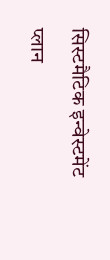सिस्टमैटिक इन्वेस्टमेंट प्लान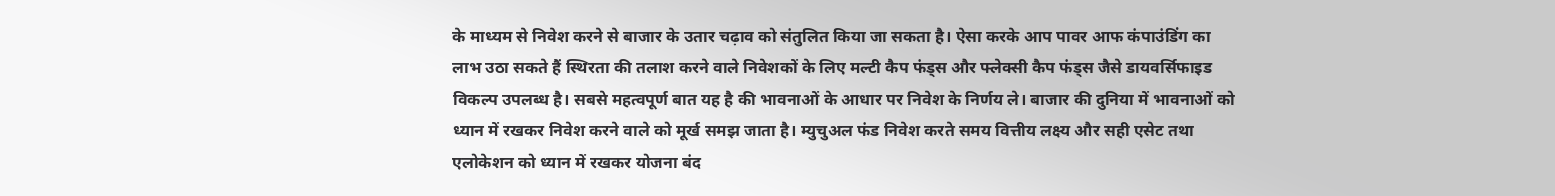के माध्यम से निवेश करने से बाजार के उतार चढ़ाव को संतुलित किया जा सकता है। ऐसा करके आप पावर आफ कंपाउंडिंग का लाभ उठा सकते हैं स्थिरता की तलाश करने वाले निवेशकों के लिए मल्टी कैप फंड्स और फ्लेक्सी कैप फंड्स जैसे डायवर्सिफाइड विकल्प उपलब्ध है। सबसे महत्वपूर्ण बात यह है की भावनाओं के आधार पर निवेश के निर्णय ले। बाजार की दुनिया में भावनाओं को ध्यान में रखकर निवेश करने वाले को मूर्ख समझ जाता है। म्युचुअल फंड निवेश करते समय वित्तीय लक्ष्य और सही एसेट तथा एलोकेशन को ध्यान में रखकर योजना बंद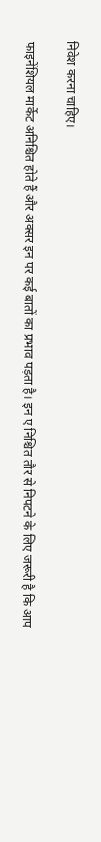निवेश करना चाहिए।

फाइनेंशियल मार्केट अनिश्चित होते हैं और अक्सर इन पर कई बातों का प्रभाव पड़ता है। इन ए निश्चित तौर से निपटने के लिए जरूरी है कि आप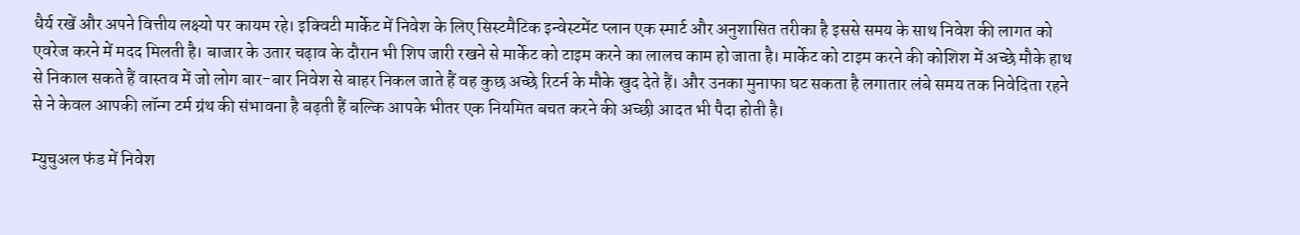धैर्य रखें और अपने वित्तीय लक्ष्यो पर कायम रहे। इक्विटी मार्केट में निवेश के लिए सिस्टमैटिक इन्वेस्टमेंट प्लान एक स्मार्ट और अनुशासित तरीका है इससे समय के साथ निवेश की लागत को एवरेज करने में मदद मिलती है। बाजार के उतार चढ़ाव के दौरान भी शिप जारी रखने से मार्केट को टाइम करने का लालच काम हो जाता है। मार्केट को टाइम करने की कोशिश में अच्छे मौके हाथ से निकाल सकते हैं वास्तव में जो लोग बार-बार निवेश से बाहर निकल जाते हैं वह कुछ अच्छे रिटर्न के मौके खुद देते हैं। और उनका मुनाफा घट सकता है लगातार लंबे समय तक निवेदिता रहने से ने केवल आपकी लॉन्ग टर्म ग्रंथ की संभावना है बढ़ती हैं बल्कि आपके भीतर एक नियमित बचत करने की अच्छी आदत भी पैदा होती है।

म्युचुअल फंड में निवेश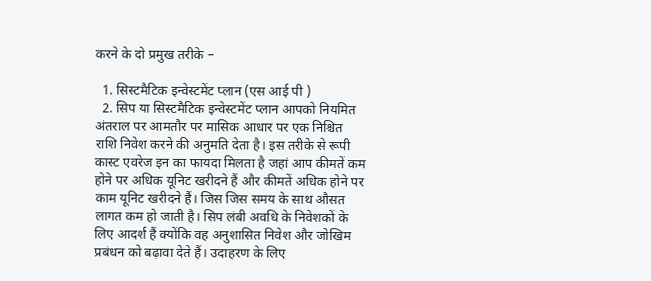करने के दो प्रमुख तरीके –

  1. सिस्टमैटिक इन्वेस्टमेंट प्लान (एस आई पी )
  2. सिप या सिस्टमैटिक इन्वेस्टमेंट प्लान आपको नियमित अंतराल पर आमतौर पर मासिक आधार पर एक निश्चित राशि निवेश करने की अनुमति देता है। इस तरीके से रूपी कास्ट एवरेज इन का फायदा मिलता है जहां आप कीमतें कम होने पर अधिक यूनिट खरीदने हैं और कीमतें अधिक होने पर काम यूनिट खरीदने हैं। जिस जिस समय के साथ औसत लागत कम हो जाती है। सिप लंबी अवधि के निवेशकों के लिए आदर्श हैं क्योंकि वह अनुशासित निवेश और जोखिम प्रबंधन को बढ़ावा देते हैं। उदाहरण के लिए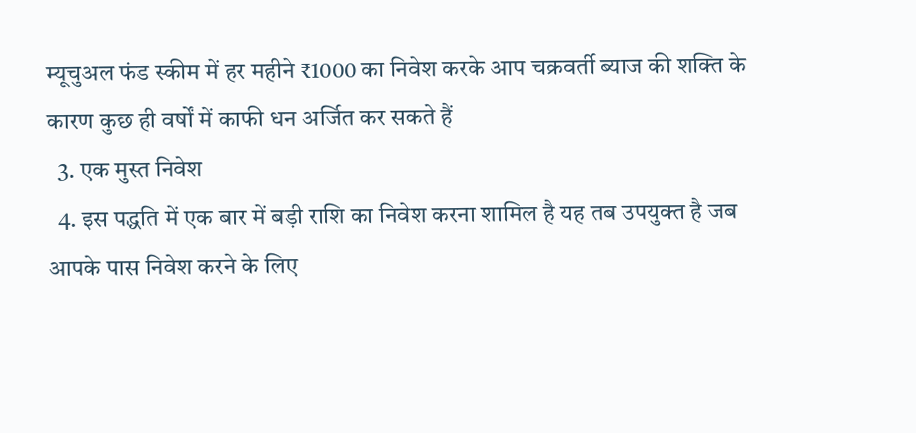म्यूचुअल फंड स्कीम में हर महीने ₹1000 का निवेश करके आप चक्रवर्ती ब्याज की शक्ति के कारण कुछ ही वर्षों में काफी धन अर्जित कर सकते हैं
  3. एक मुस्त निवेश
  4. इस पद्धति में एक बार में बड़ी राशि का निवेश करना शामिल है यह तब उपयुक्त है जब आपके पास निवेश करने के लिए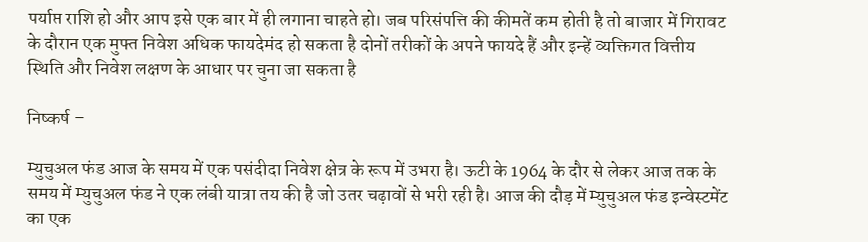पर्याप्त राशि हो और आप इसे एक बार में ही लगाना चाहते हो। जब परिसंपत्ति की कीमतें कम होती है तो बाजार में गिरावट के दौरान एक मुफ्त निवेश अधिक फायदेमंद हो सकता है दोनों तरीकों के अपने फायदे हैं और इन्हें व्यक्तिगत वित्तीय स्थिति और निवेश लक्षण के आधार पर चुना जा सकता है

निष्कर्ष –

म्युचुअल फंड आज के समय में एक पसंदीदा निवेश क्षेत्र के रूप में उभरा है। ऊटी के 1964 के दौर से लेकर आज तक के समय में म्युचुअल फंड ने एक लंबी यात्रा तय की है जो उतर चढ़ावों से भरी रही है। आज की दौड़ में म्युचुअल फंड इन्वेस्टमेंट का एक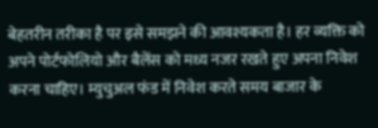बेहतरीन तरीका है पर इसे समझने की आवश्यकता है। हर व्यक्ति को अपने पोर्टफोलियो और बैलेंस को मध्य नजर रखते हुए अपना निवेश करना चाहिए। म्युचुअल फंड में निवेश करते समय बाजार के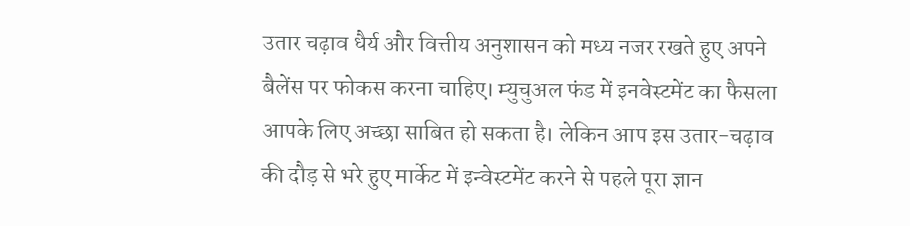उतार चढ़ाव धैर्य और वित्तीय अनुशासन को मध्य नजर रखते हुए अपने बैलेंस पर फोकस करना चाहिए। म्युचुअल फंड में इनवेस्टमेंट का फैसला आपके लिए अच्छा साबित हो सकता है। लेकिन आप इस उतार-चढ़ाव की दौड़ से भरे हुए मार्केट में इन्वेस्टमेंट करने से पहले पूरा ज्ञान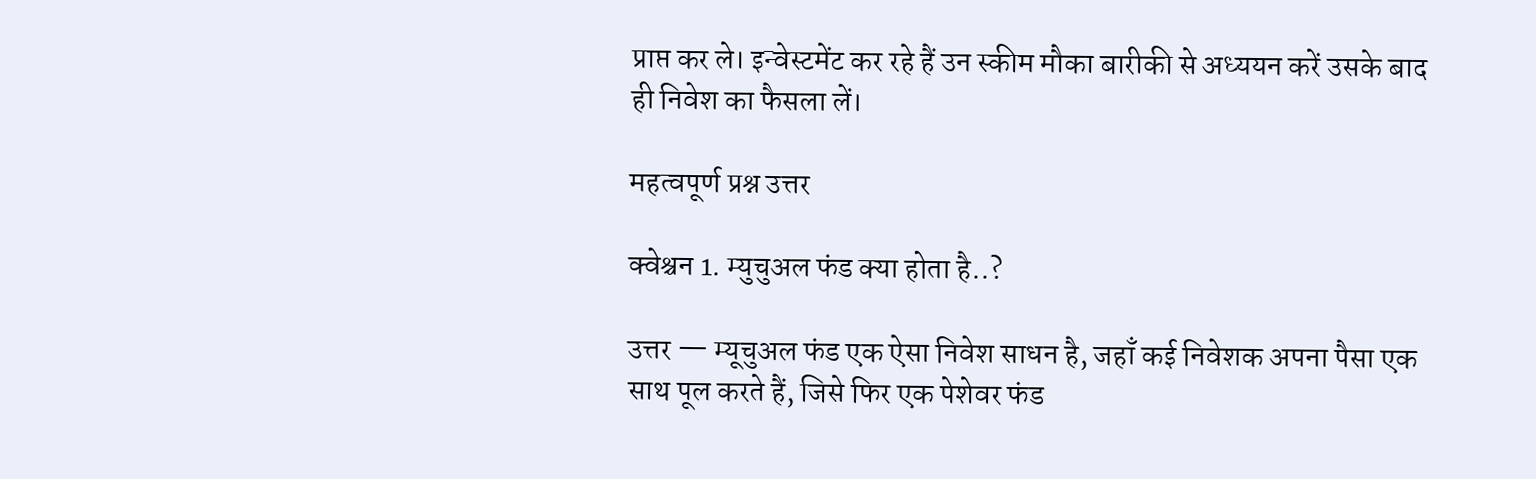प्राप्त कर ले। इन्वेस्टमेंट कर रहे हैं उन स्कीम मौका बारीकी से अध्ययन करें उसके बाद ही निवेश का फैसला लें।

महत्वपूर्ण प्रश्न उत्तर

क्वेश्चन 1. म्युचुअल फंड क्या होता है..?

उत्तर — म्यूचुअल फंड एक ऐसा निवेश साधन है, जहाँ कई निवेशक अपना पैसा एक साथ पूल करते हैं, जिसे फिर एक पेशेवर फंड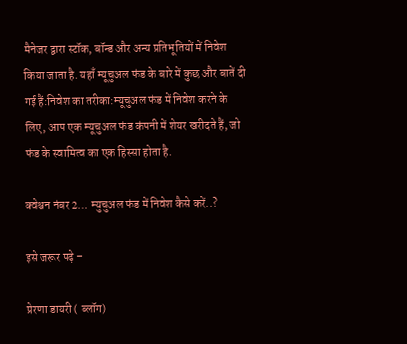मैनेजर द्वारा स्टॉक, बॉन्ड और अन्य प्रतिभूतियों में निवेश किया जाता है. यहाँ म्यूचुअल फंड के बारे में कुछ और बातें दी गई हैं:निवेश का तरीका:म्यूचुअल फंड में निवेश करने के लिए, आप एक म्यूचुअल फंड कंपनी में शेयर खरीदते हैं, जो फंड के स्वामित्व का एक हिस्सा होता है.

क्वेश्चन नंबर 2… म्युचुअल फंड में निवेश कैसे करें..?

इसे जरूर पढ़े –

प्रेरणा डायरी ( ब्लॉग)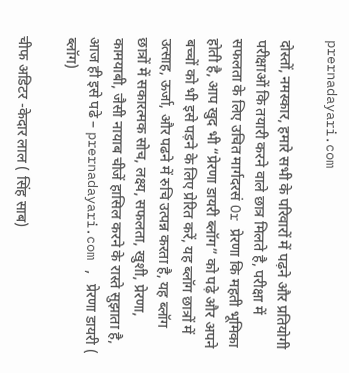prernadayari.com

दोस्तों, नमस्कार, हमारे सभी के परिवारों में पढ़ने और प्रतियोगी परीक्षाओं कि तयारी करने वाले छात्र मिलते है, परीक्षा में सफलता के लिए उचित मार्गदरसं Or प्रेरणा कि महती भूमिका होती है, आप खुद भी “प्रेरणा डायरी ब्लॉग” को पढ़े और अपने बच्चों को भी इसे पड़ने के लिए प्रेरित करें, यह ब्लॉग छात्रों में उत्साह, ऊर्जा, और पढने में रुचि उत्पन्न करता है, यह ब्लॉग छात्रों में सकारत्मक सोच, लक्ष्य, सफलता, खुशी, प्रेरणा, कामयाबी, जैसी नायाब चीजें हासिल करने के रास्ते सुझाता है, आज ही इसे पढे – prernadayari.com , प्रेरणा डायरी ( ब्लॉग)

चीफ अडिटर -केदार लाल ( सिंह साब)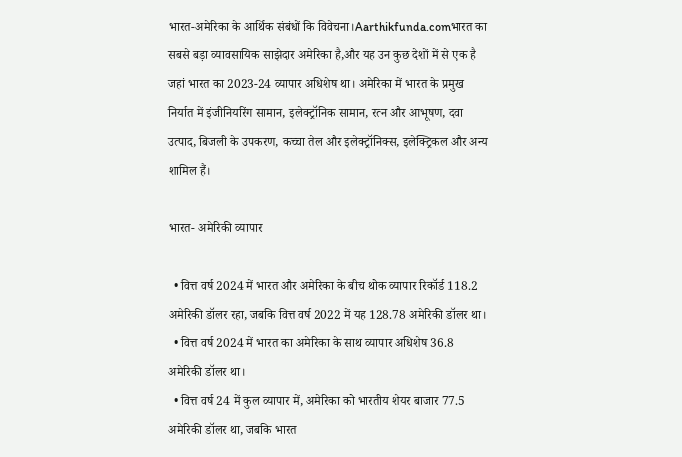भारत-अमेरिका के आर्थिक संबंधों कि विवेचना।Aarthikfunda.comभारत का सबसे बड़ा व्यावसायिक साझेदार अमेरिका है,और यह उन कुछ देशों में से एक है जहां भारत का 2023-24 व्यापार अधिशेष था। अमेरिका में भारत के प्रमुख निर्यात में इंजीनियरिंग सामान, इलेक्ट्रॉनिक सामान, रत्न और आभूषण, दवा उत्पाद, बिजली के उपकरण, कच्चा तेल और इलेक्ट्रॉनिक्स, इलेक्ट्रिकल और अन्य शामिल हैं।

भारत- अमेरिकी व्यापार

  • वित्त वर्ष 2024 में भारत और अमेरिका के बीच थोक व्यापार रिकॉर्ड 118.2 अमेरिकी डॉलर रहा, जबकि वित्त वर्ष 2022 में यह 128.78 अमेरिकी डॉलर था।
  • वित्त वर्ष 2024 में भारत का अमेरिका के साथ व्यापार अधिशेष 36.8 अमेरिकी डॉलर था।
  • वित्त वर्ष 24 में कुल व्यापार में, अमेरिका को भारतीय शेयर बाजार 77.5 अमेरिकी डॉलर था, जबकि भारत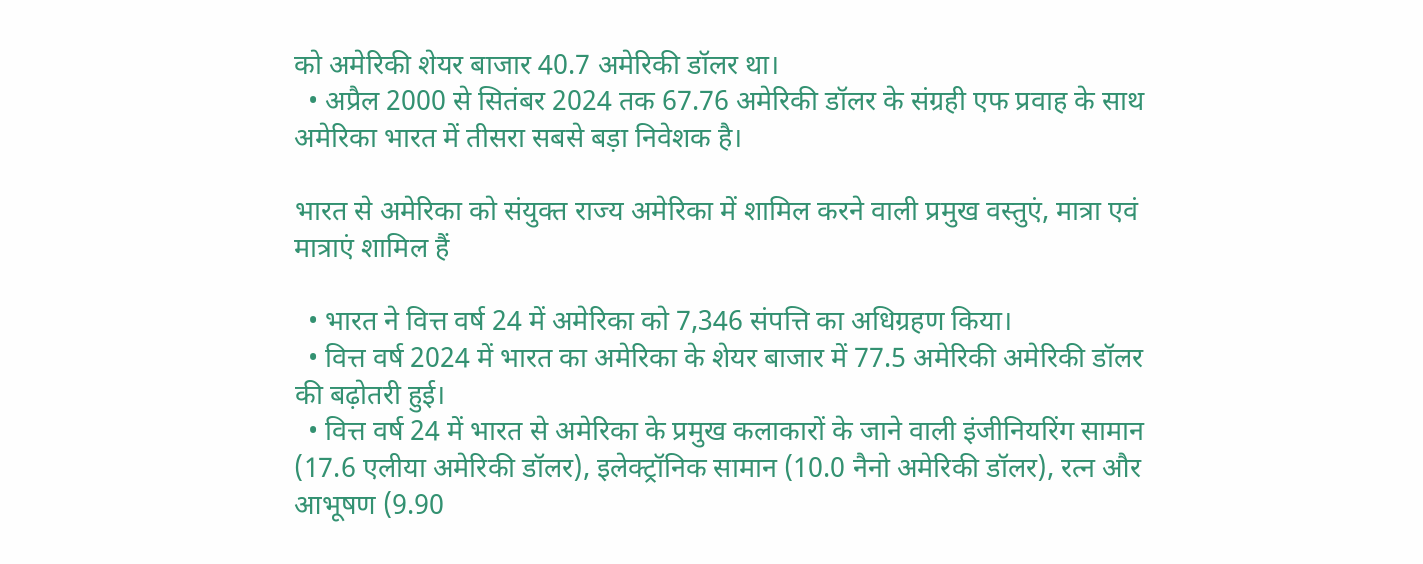को अमेरिकी शेयर बाजार 40.7 अमेरिकी डॉलर था।
  • अप्रैल 2000 से सितंबर 2024 तक 67.76 अमेरिकी डॉलर के संग्रही एफ प्रवाह के साथ अमेरिका भारत में तीसरा सबसे बड़ा निवेशक है।

भारत से अमेरिका को संयुक्त राज्य अमेरिका में शामिल करने वाली प्रमुख वस्तुएं, मात्रा एवं मात्राएं शामिल हैं

  • भारत ने वित्त वर्ष 24 में अमेरिका को 7,346 संपत्ति का अधिग्रहण किया।
  • वित्त वर्ष 2024 में भारत का अमेरिका के शेयर बाजार में 77.5 अमेरिकी अमेरिकी डॉलर की बढ़ोतरी हुई।
  • वित्त वर्ष 24 में भारत से अमेरिका के प्रमुख कलाकारों के जाने वाली इंजीनियरिंग सामान (17.6 एलीया अमेरिकी डॉलर), इलेक्ट्रॉनिक सामान (10.0 नैनो अमेरिकी डॉलर), रत्न और आभूषण (9.90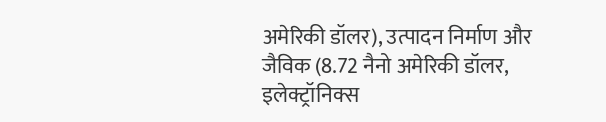अमेरिकी डॉलर), उत्पादन निर्माण और जैविक (8.72 नैनो अमेरिकी डॉलर, इलेक्ट्रॉनिक्स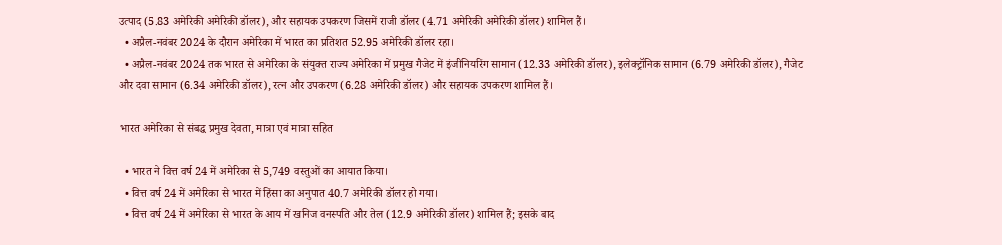उत्पाद (5.83 अमेरिकी अमेरिकी डॉलर), और सहायक उपकरण जिसमें राजी डॉलर (4.71 अमेरिकी अमेरिकी डॉलर) शामिल हैं।
  • अप्रैल-नवंबर 2024 के दौरान अमेरिका में भारत का प्रतिशत 52.95 अमेरिकी डॉलर रहा।
  • अप्रैल-नवंबर 2024 तक भारत से अमेरिका के संयुक्त राज्य अमेरिका में प्रमुख गैजेट में इंजीनियरिंग सामान (12.33 अमेरिकी डॉलर), इलेक्ट्रॉनिक सामान (6.79 अमेरिकी डॉलर), गैजेट और दवा सामान (6.34 अमेरिकी डॉलर), रत्न और उपकरण (6.28 अमेरिकी डॉलर) और सहायक उपकरण शामिल हैं।

भारत अमेरिका से संबद्ध प्रमुख देवता, मात्रा एवं मात्रा सहित

  • भारत ने वित्त वर्ष 24 में अमेरिका से 5,749 वस्तुओं का आयात किया।
  • वित्त वर्ष 24 में अमेरिका से भारत में हिंसा का अनुपात 40.7 अमेरिकी डॉलर हो गया।
  • वित्त वर्ष 24 में अमेरिका से भारत के आय में खनिज वनस्पति और तेल (12.9 अमेरिकी डॉलर) शामिल हैं; इसके बाद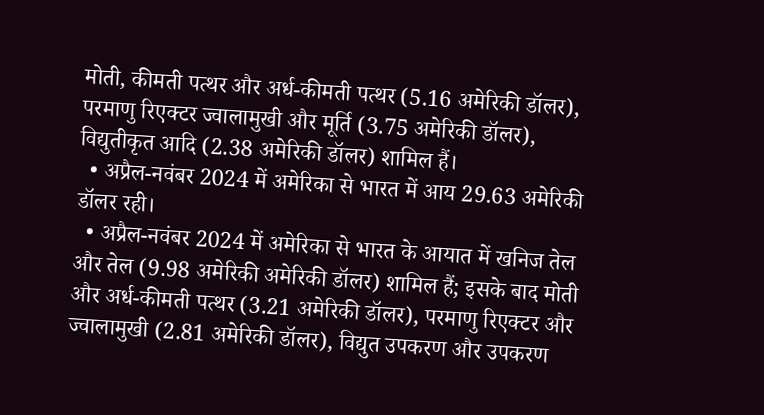मोती, कीमती पत्थर और अर्ध-कीमती पत्थर (5.16 अमेरिकी डॉलर), परमाणु रिएक्टर ज्वालामुखी और मूर्ति (3.75 अमेरिकी डॉलर), विद्युतीकृत आदि (2.38 अमेरिकी डॉलर) शामिल हैं।
  • अप्रैल-नवंबर 2024 में अमेरिका से भारत में आय 29.63 अमेरिकी डॉलर रही।
  • अप्रैल-नवंबर 2024 में अमेरिका से भारत के आयात में खनिज तेल और तेल (9.98 अमेरिकी अमेरिकी डॉलर) शामिल हैं; इसके बाद मोती और अर्ध-कीमती पत्थर (3.21 अमेरिकी डॉलर), परमाणु रिएक्टर और ज्वालामुखी (2.81 अमेरिकी डॉलर), विद्युत उपकरण और उपकरण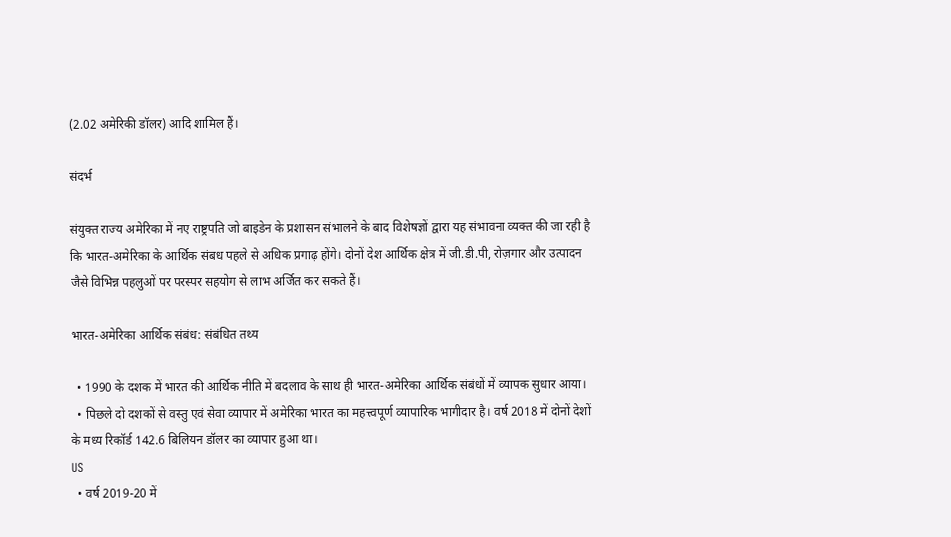(2.02 अमेरिकी डॉलर) आदि शामिल हैं।

संदर्भ

संयुक्त राज्य अमेरिका में नए राष्ट्रपति जो बाइडेन के प्रशासन संभालने के बाद विशेषज्ञों द्वारा यह संभावना व्यक्त की जा रही है कि भारत-अमेरिका के आर्थिक संबध पहले से अधिक प्रगाढ़ होंगे। दोनों देश आर्थिक क्षेत्र में जी.डी.पी, रोज़गार और उत्पादन जैसे विभिन्न पहलुओं पर परस्पर सहयोग से लाभ अर्जित कर सकते हैं।

भारत-अमेरिका आर्थिक संबंध: संबंधित तथ्य

  • 1990 के दशक में भारत की आर्थिक नीति में बदलाव के साथ ही भारत-अमेरिका आर्थिक संबंधों में व्यापक सुधार आया।
  • पिछले दो दशकों से वस्तु एवं सेवा व्यापार में अमेरिका भारत का महत्त्वपूर्ण व्यापारिक भागीदार है। वर्ष 2018 में दोनों देशों के मध्य रिकॉर्ड 142.6 बिलियन डॉलर का व्यापार हुआ था।
US
  • वर्ष 2019-20 में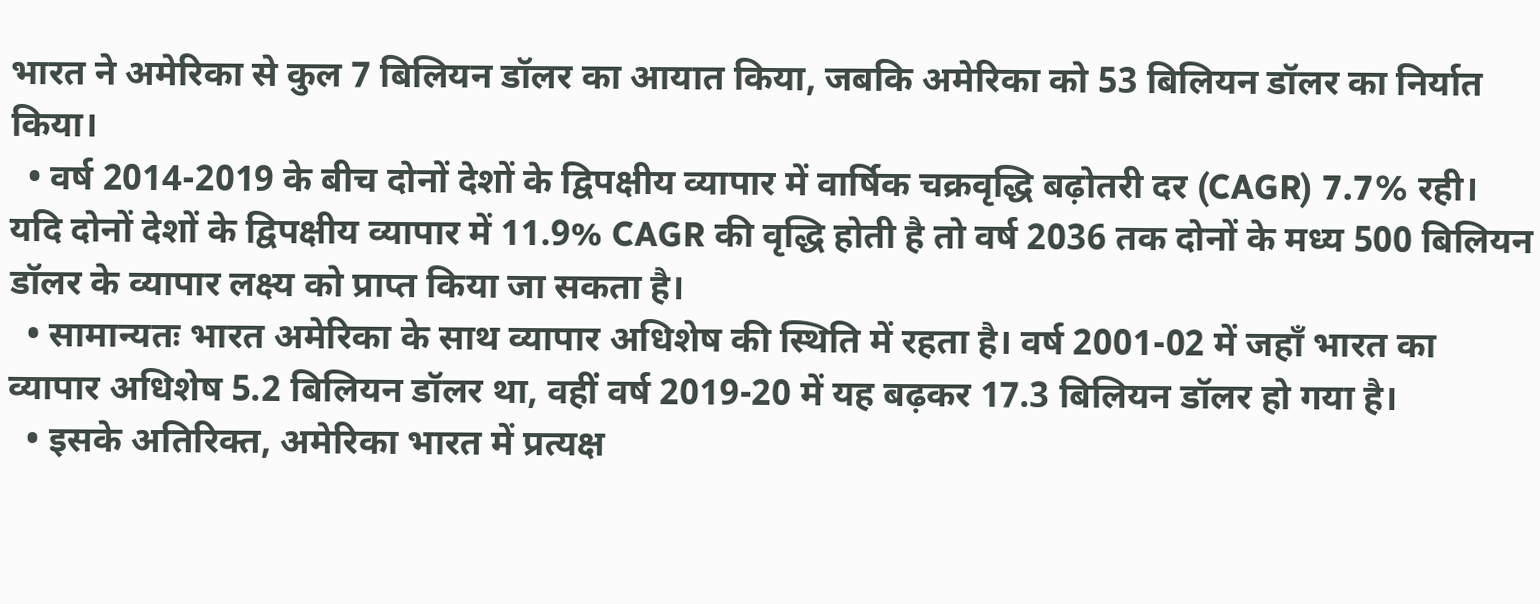भारत ने अमेरिका से कुल 7 बिलियन डॉलर का आयात किया, जबकि अमेरिका को 53 बिलियन डॉलर का निर्यात किया।
  • वर्ष 2014-2019 के बीच दोनों देशों के द्विपक्षीय व्यापार में वार्षिक चक्रवृद्धि बढ़ोतरी दर (CAGR) 7.7% रही। यदि दोनों देशों के द्विपक्षीय व्यापार में 11.9% CAGR की वृद्धि होती है तो वर्ष 2036 तक दोनों के मध्य 500 बिलियन डॉलर के व्यापार लक्ष्य को प्राप्त किया जा सकता है।
  • सामान्यतः भारत अमेरिका के साथ व्यापार अधिशेष की स्थिति में रहता है। वर्ष 2001-02 में जहाँ भारत का व्यापार अधिशेष 5.2 बिलियन डॉलर था, वहीं वर्ष 2019-20 में यह बढ़कर 17.3 बिलियन डॉलर हो गया है।
  • इसके अतिरिक्त, अमेरिका भारत में प्रत्यक्ष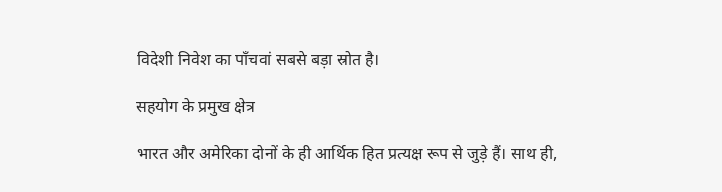विदेशी निवेश का पाँचवां सबसे बड़ा स्रोत है।

सहयोग के प्रमुख क्षेत्र

भारत और अमेरिका दोनों के ही आर्थिक हित प्रत्यक्ष रूप से जुड़े हैं। साथ ही,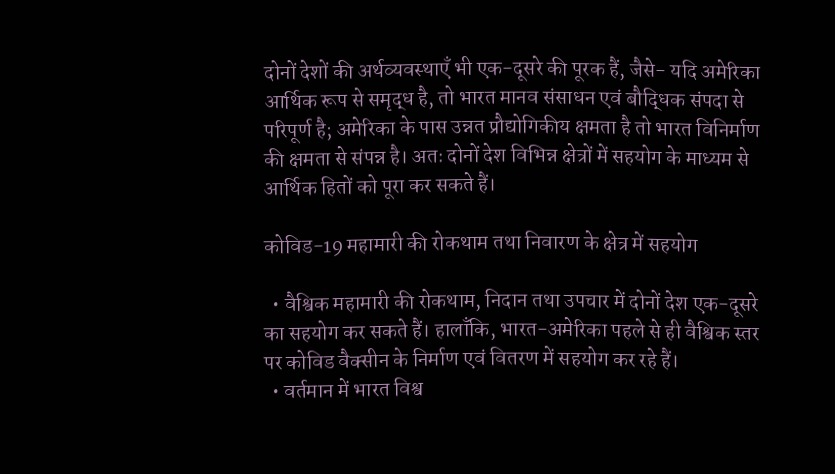दोनों देशों की अर्थव्यवस्थाएँ भी एक-दूसरे की पूरक हैं, जैसे- यदि अमेरिका आर्थिक रूप से समृद्ध है, तो भारत मानव संसाधन एवं बौद्धिक संपदा से परिपूर्ण है; अमेरिका के पास उन्नत प्रौद्योगिकीय क्षमता है तो भारत विनिर्माण की क्षमता से संपन्न है। अतः दोनों देश विभिन्न क्षेत्रों में सहयोग के माध्यम से आर्थिक हितों को पूरा कर सकते हैं।

कोविड-19 महामारी की रोकथाम तथा निवारण के क्षेत्र में सहयोग

  • वैश्विक महामारी की रोकथाम, निदान तथा उपचार में दोनों देश एक-दूसरे का सहयोग कर सकते हैं। हालाँकि, भारत-अमेरिका पहले से ही वैश्विक स्तर पर कोविड वैक्सीन के निर्माण एवं वितरण में सहयोग कर रहे हैं।
  • वर्तमान में भारत विश्व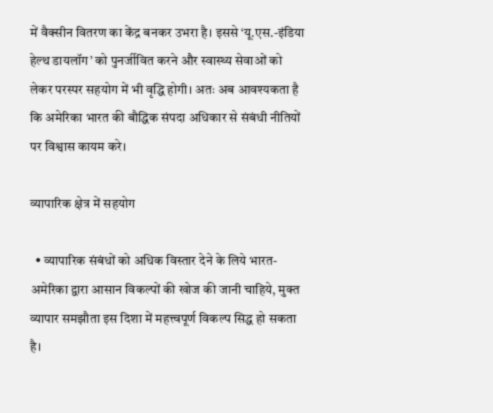में वैक्सीन वितरण का केंद्र बनकर उभरा है। इससे ‘यू.एस.-इंडिया हेल्थ डायलॉग’ को पुनर्जीवित करने और स्वास्थ्य सेवाओं को लेकर परस्पर सहयोग में भी वृद्धि होगी। अतः अब आवश्यकता है कि अमेरिका भारत की बौद्धिक संपदा अधिकार से संबंधी नीतियों पर विश्वास कायम करे।

व्यापारिक क्षेत्र में सहयोग

  • व्यापारिक संबंधों को अधिक विस्तार देने के लिये भारत-अमेरिका द्वारा आसान विकल्पों की खोज की जानी चाहिये, मुक्त व्यापार समझौता इस दिशा में महत्त्वपूर्ण विकल्प सिद्ध हो सकता है।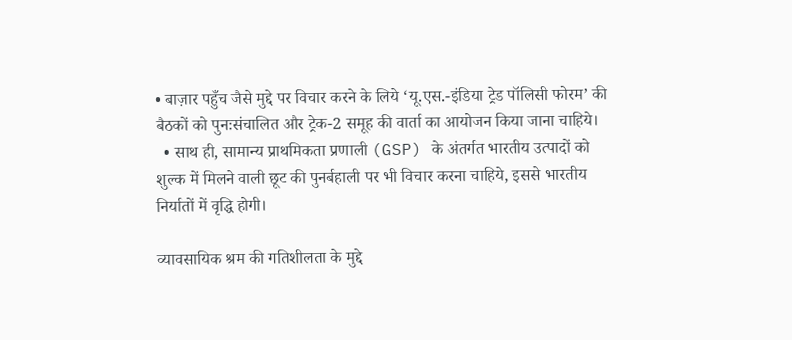• बाज़ार पहुँच जैसे मुद्दे पर विचार करने के लिये ‘यू.एस.-इंडिया ट्रेड पॉलिसी फोरम’ की बैठकों को पुनःसंचालित और ट्रेक-2 समूह की वार्ता का आयोजन किया जाना चाहिये।
  • साथ ही, सामान्य प्राथमिकता प्रणाली (GSP) के अंतर्गत भारतीय उत्पादों को शुल्क में मिलने वाली छूट की पुनर्बहाली पर भी विचार करना चाहिये, इससे भारतीय निर्यातों में वृद्धि होगी।

व्यावसायिक श्रम की गतिशीलता के मुद्दे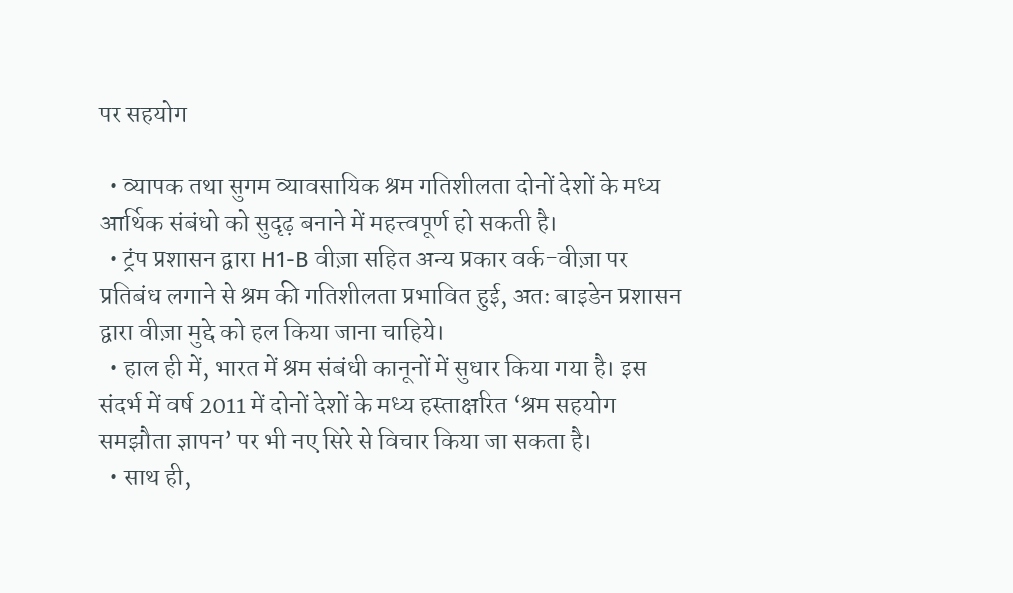पर सहयोग

  • व्यापक तथा सुगम व्यावसायिक श्रम गतिशीलता दोनों देशों के मध्य आर्थिक संबंधो को सुदृढ़ बनाने में महत्त्वपूर्ण हो सकती है।
  • ट्रंप प्रशासन द्वारा H1-B वीज़ा सहित अन्य प्रकार वर्क-वीज़ा पर प्रतिबंध लगाने से श्रम की गतिशीलता प्रभावित हुई, अतः बाइडेन प्रशासन द्वारा वीज़ा मुद्दे को हल किया जाना चाहिये।
  • हाल ही में, भारत में श्रम संबंधी कानूनों में सुधार किया गया है। इस संदर्भ में वर्ष 2011 में दोनों देशों के मध्य हस्ताक्षरित ‘श्रम सहयोग समझौता ज्ञापन’ पर भी नए सिरे से विचार किया जा सकता है।
  • साथ ही,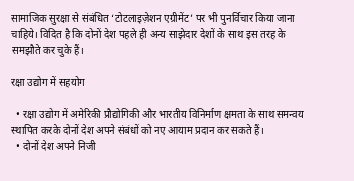सामाजिक सुरक्षा से संबंधित ‘टोटलाइज़ेशन एग्रीमेंट’ पर भी पुनर्विचार किया जाना चाहिये। विदित है कि दोनों देश पहले ही अन्य साझेदार देशों के साथ इस तरह के समझौते कर चुके हैं।

रक्षा उद्योग में सहयोग

  • रक्षा उद्योग में अमेरिकी प्रौद्योगिकी और भारतीय विनिर्माण क्षमता के साथ समन्वय स्थापित करके दोनों देश अपने संबंधों को नए आयाम प्रदान कर सकते हैं।
  • दोनों देश अपने निजी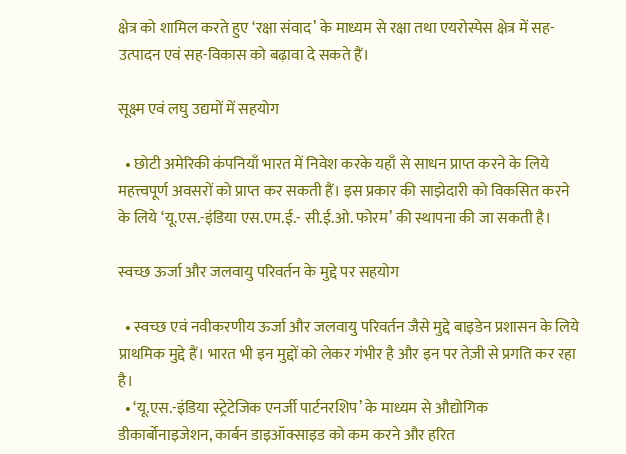क्षेत्र को शामिल करते हुए ‘रक्षा संवाद’ के माध्यम से रक्षा तथा एयरोस्पेस क्षेत्र में सह-उत्पादन एवं सह-विकास को बढ़ावा दे सकते हैं।

सूक्ष्म एवं लघु उद्यमों में सहयोग

  • छोटी अमेरिकी कंपनियाँ भारत में निवेश करके यहाँ से साधन प्राप्त करने के लिये महत्त्वपूर्ण अवसरों को प्राप्त कर सकती हैं। इस प्रकार की साझेदारी को विकसित करने के लिये ‘यू.एस.-इंडिया एस.एम.ई.- सी.ई.ओ. फोरम’ की स्थापना की जा सकती है।

स्वच्छ ऊर्जा और जलवायु परिवर्तन के मुद्दे पर सहयोग

  • स्वच्छ एवं नवीकरणीय ऊर्जा और जलवायु परिवर्तन जैसे मुद्दे बाइडेन प्रशासन के लिये प्राथमिक मुद्दे हैं। भारत भी इन मुद्दों को लेकर गंभीर है और इन पर तेज़ी से प्रगति कर रहा है।
  • ‘यू.एस.-इंडिया स्ट्रेटेजिक एनर्जी पार्टनरशिप’ के माध्यम से औद्योगिक डीकार्बोनाइजेशन, कार्बन डाइऑक्साइड को कम करने और हरित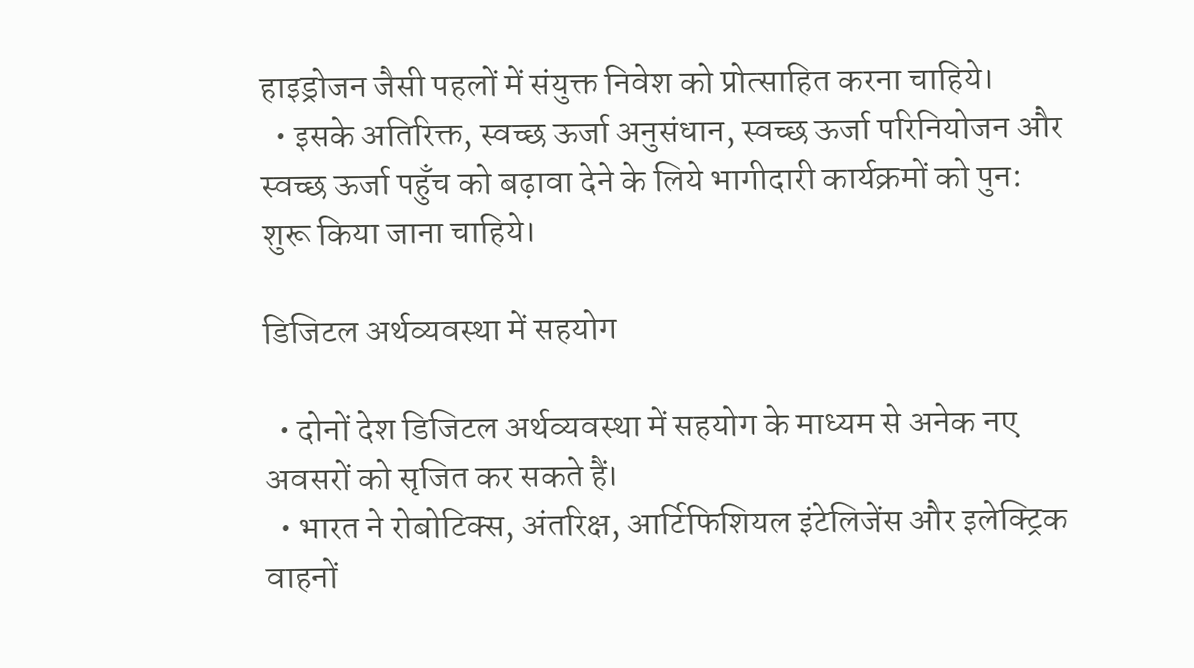हाइड्रोजन जैसी पहलों में संयुक्त निवेश को प्रोत्साहित करना चाहिये।
  • इसके अतिरिक्त, स्वच्छ ऊर्जा अनुसंधान, स्वच्छ ऊर्जा परिनियोजन और स्वच्छ ऊर्जा पहुँच को बढ़ावा देने के लिये भागीदारी कार्यक्रमों को पुन: शुरू किया जाना चाहिये।

डिजिटल अर्थव्यवस्था में सहयोग

  • दोनों देश डिजिटल अर्थव्यवस्था में सहयोग के माध्यम से अनेक नए अवसरों को सृजित कर सकते हैं।
  • भारत ने रोबोटिक्स, अंतरिक्ष, आर्टिफिशियल इंटेलिजेंस और इलेक्ट्रिक वाहनों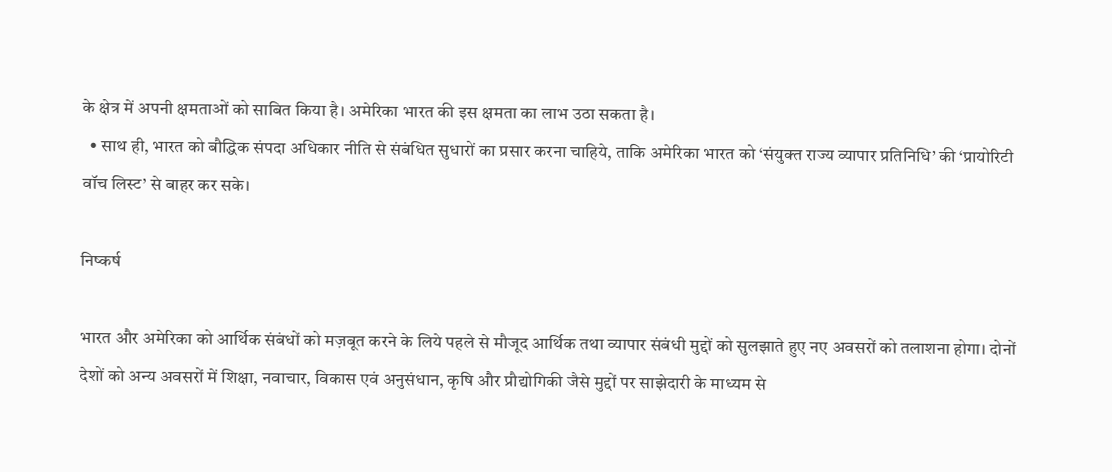के क्षेत्र में अपनी क्षमताओं को साबित किया है। अमेरिका भारत की इस क्षमता का लाभ उठा सकता है।
  • साथ ही, भारत को बौद्धिक संपदा अधिकार नीति से संबंधित सुधारों का प्रसार करना चाहिये, ताकि अमेरिका भारत को ‘संयुक्त राज्य व्यापार प्रतिनिधि’ की ‘प्रायोरिटी वॉच लिस्ट’ से बाहर कर सके।

निष्कर्ष

भारत और अमेरिका को आर्थिक संबंधों को मज़बूत करने के लिये पहले से मौजूद आर्थिक तथा व्यापार संबंधी मुद्दों को सुलझाते हुए नए अवसरों को तलाशना होगा। दोनों देशों को अन्य अवसरों में शिक्षा, नवाचार, विकास एवं अनुसंधान, कृषि और प्रौद्योगिकी जैसे मुद्दों पर साझेदारी के माध्यम से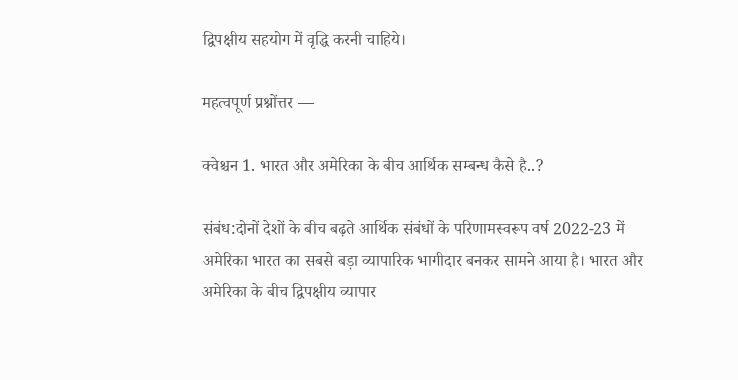द्विपक्षीय सहयोग में वृद्धि करनी चाहिये।

महत्वपूर्ण प्रश्नोंत्तर —

क्वेश्चन 1. भारत और अमेरिका के बीच आर्थिक सम्बन्ध कैसे है..?

संबंध:दोनों देशों के बीच बढ़ते आर्थिक संबंधों के परिणामस्वरूप वर्ष 2022-23 में अमेरिका भारत का सबसे बड़ा व्यापारिक भागीदार बनकर सामने आया है। भारत और अमेरिका के बीच द्विपक्षीय व्यापार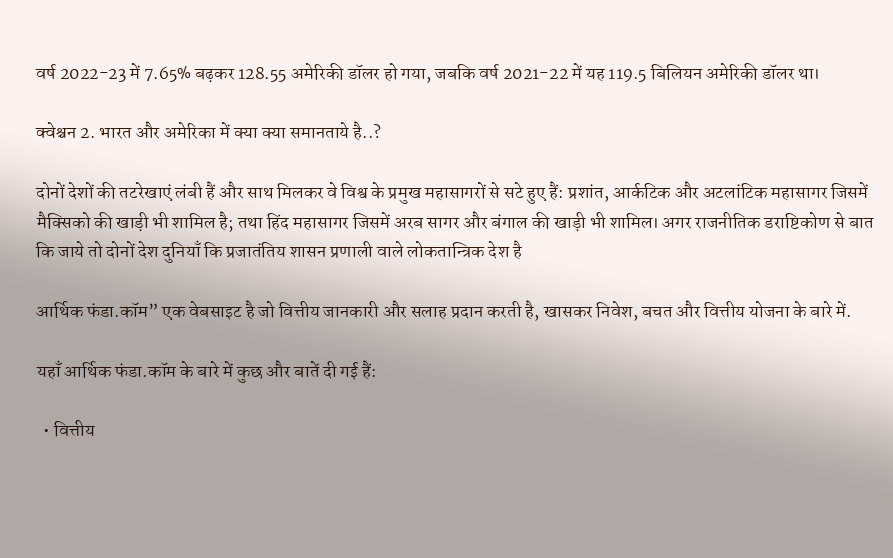वर्ष 2022-23 में 7.65% बढ़कर 128.55 अमेरिकी डॉलर हो गया, जबकि वर्ष 2021-22 में यह 119.5 बिलियन अमेरिकी डॉलर था।

क्वेश्चन 2. भारत और अमेरिका में क्या क्या समानताये है..?

दोनों देशों की तटरेखाएं लंबी हैं और साथ मिलकर वे विश्व के प्रमुख महासागरों से सटे हुए हैं: प्रशांत, आर्कटिक और अटलांटिक महासागर जिसमें मैक्सिको की खाड़ी भी शामिल है; तथा हिंद महासागर जिसमें अरब सागर और बंगाल की खाड़ी भी शामिल। अगर राजनीतिक डराष्टिकोण से बात कि जाये तो दोनों देश दुनियाँ कि प्रजातंतिय शासन प्रणाली वाले लोकतान्त्रिक देश है

आर्थिक फंडा.कॉम” एक वेबसाइट है जो वित्तीय जानकारी और सलाह प्रदान करती है, खासकर निवेश, बचत और वित्तीय योजना के बारे में.

यहाँ आर्थिक फंडा.कॉम के बारे में कुछ और बातें दी गई हैं:

  • वित्तीय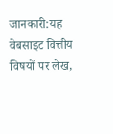जानकारी:यह वेबसाइट वित्तीय विषयों पर लेख,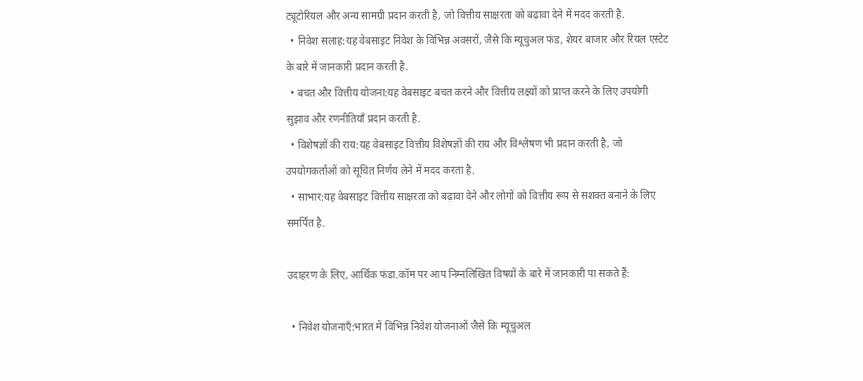ट्यूटोरियल और अन्य सामग्री प्रदान करती है, जो वित्तीय साक्षरता को बढ़ावा देने में मदद करती है.
  • निवेश सलाह:यह वेबसाइट निवेश के विभिन्न अवसरों, जैसे कि म्यूचुअल फंड, शेयर बाजार और रियल एस्टेट के बारे में जानकारी प्रदान करती है.
  • बचत और वित्तीय योजना:यह वेबसाइट बचत करने और वित्तीय लक्ष्यों को प्राप्त करने के लिए उपयोगी सुझाव और रणनीतियाँ प्रदान करती है.
  • विशेषज्ञों की राय:यह वेबसाइट वित्तीय विशेषज्ञों की राय और विश्लेषण भी प्रदान करती है, जो उपयोगकर्ताओं को सूचित निर्णय लेने में मदद करता है.
  • साभार:यह वेबसाइट वित्तीय साक्षरता को बढ़ावा देने और लोगों को वित्तीय रूप से सशक्त बनाने के लिए समर्पित है.

उदाहरण के लिए, आर्थिक फंडा.कॉम पर आप निम्नलिखित विषयों के बारे में जानकारी पा सकते हैं:

  • निवेश योजनाएँ:भारत में विभिन्न निवेश योजनाओं जैसे कि म्यूचुअल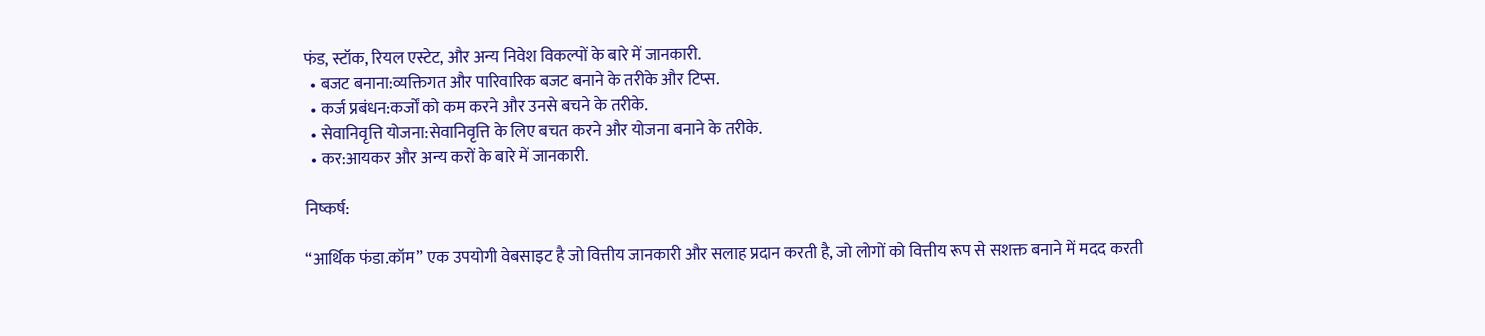फंड, स्टॉक, रियल एस्टेट, और अन्य निवेश विकल्पों के बारे में जानकारी.
  • बजट बनाना:व्यक्तिगत और पारिवारिक बजट बनाने के तरीके और टिप्स.
  • कर्ज प्रबंधन:कर्जों को कम करने और उनसे बचने के तरीके.
  • सेवानिवृत्ति योजना:सेवानिवृत्ति के लिए बचत करने और योजना बनाने के तरीके.
  • कर:आयकर और अन्य करों के बारे में जानकारी.

निष्कर्ष:

“आर्थिक फंडा.कॉम” एक उपयोगी वेबसाइट है जो वित्तीय जानकारी और सलाह प्रदान करती है, जो लोगों को वित्तीय रूप से सशक्त बनाने में मदद करती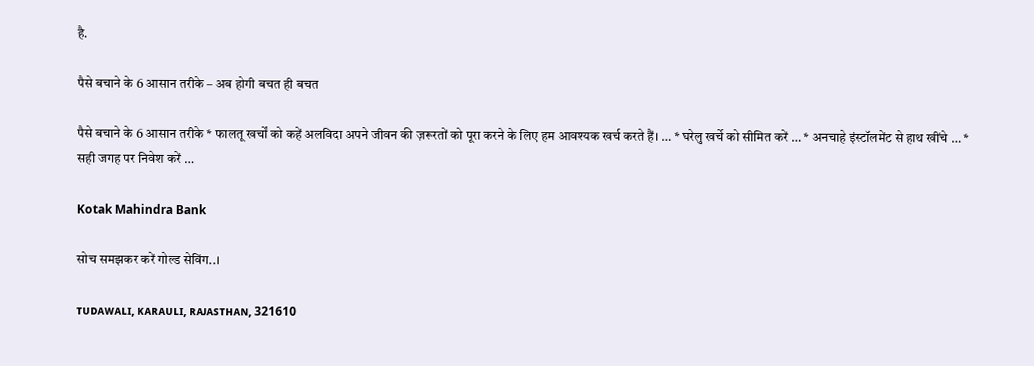है.

पैसे बचाने के 6 आसान तरीके – अब होगी बचत ही बचत

पैसे बचाने के 6 आसान तरीके * फालतू खर्चों को कहें अलविदा अपने जीवन की ज़रूरतों को पूरा करने के लिए हम आवश्यक खर्च करते हैं। … * घरेलु खर्चे को सीमित करें … * अनचाहे इंस्टॉलमेंट से हाथ खींचे … * सही जगह पर निवेश करें …

Kotak Mahindra Bank

सोच समझकर करें गोल्ड सेविंग..।

ᴛᴜᴅᴀᴡᴀʟɪ, ᴋᴀʀᴀᴜʟɪ, ʀᴀᴊᴀꜱᴛʜᴀɴ, 321610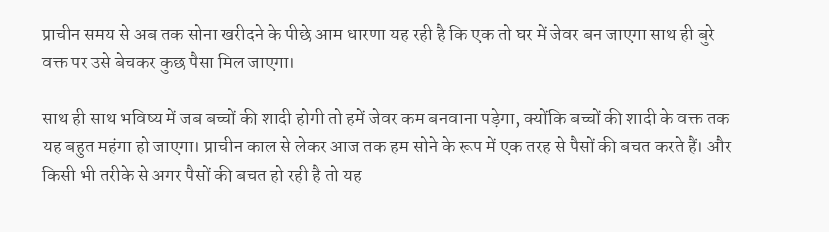प्राचीन समय से अब तक सोना खरीदने के पीछे आम धारणा यह रही है कि एक तो घर में जेवर बन जाएगा साथ ही बुरे वक्त पर उसे बेचकर कुछ पैसा मिल जाएगा।

साथ ही साथ भविष्य में जब बच्चों की शादी होगी तो हमें जेवर कम बनवाना पड़ेगा, क्योंकि बच्चों की शादी के वक्त तक यह बहुत महंगा हो जाएगा। प्राचीन काल से लेकर आज तक हम सोने के रूप में एक तरह से पैसों की बचत करते हैं। और किसी भी तरीके से अगर पैसों की बचत हो रही है तो यह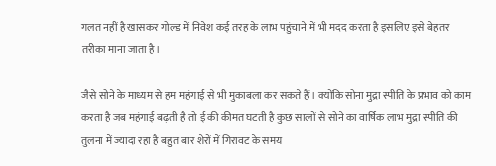गलत नहीं है खासकर गोल्ड में निवेश कई तरह के लाभ पहुंचाने में भी मदद करता है इसलिए इसे बेहतर तरीका माना जाता है।

जैसे सोने के माध्यम से हम महंगाई से भी मुकाबला कर सकते हैं। क्योंकि सोना मुद्रा स्पीति के प्रभाव को काम करता है जब महंगाई बढ़ती है तो ई की कीमत घटती है कुछ सालों से सोने का वार्षिक लाभ मुद्रा स्पीति की तुलना में ज्यादा रहा है बहुत बार शेरों में गिरावट के समय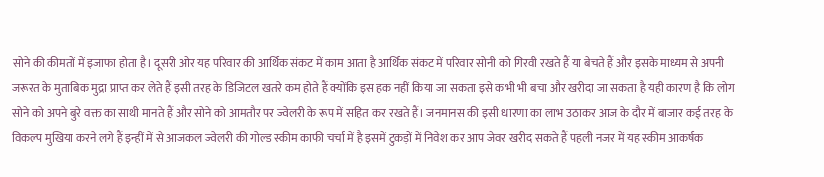सोने की कीमतों में इजाफा होता है। दूसरी ओर यह परिवार की आर्थिक संकट में काम आता है आर्थिक संकट में परिवार सोनी को गिरवी रखते हैं या बेचते हैं और इसके माध्यम से अपनी जरूरत के मुताबिक मुद्रा प्राप्त कर लेते हैं इसी तरह के डिजिटल खतरे कम होते हैं क्योंकि इस हक नहीं किया जा सकता इसे कभी भी बचा और खरीदा जा सकता है यही कारण है कि लोग सोने को अपने बुरे वक्त का साथी मानते हैं और सोने को आमतौर पर ज्वेलरी के रूप में सहित कर रखते हैं। जनमानस की इसी धारणा का लाभ उठाकर आज के दौर में बाजार कई तरह के विकल्प मुखिया करने लगे हैं इन्हीं में से आजकल ज्वेलरी की गोल्ड स्कीम काफी चर्चा में है इसमें टुकड़ों में निवेश कर आप जेवर खरीद सकते हैं पहली नजर में यह स्कीम आकर्षक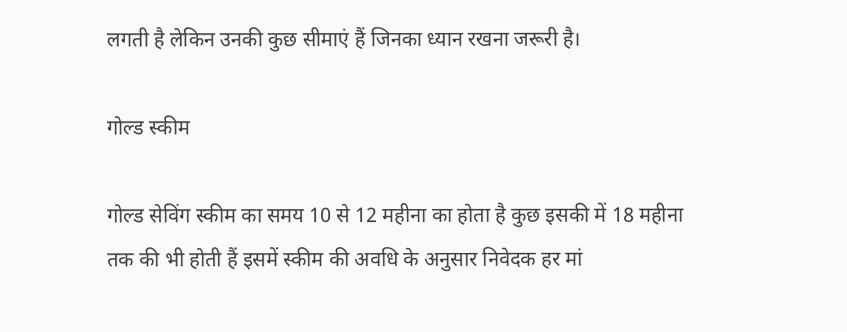लगती है लेकिन उनकी कुछ सीमाएं हैं जिनका ध्यान रखना जरूरी है।

गोल्ड स्कीम

गोल्ड सेविंग स्कीम का समय 10 से 12 महीना का होता है कुछ इसकी में 18 महीना तक की भी होती हैं इसमें स्कीम की अवधि के अनुसार निवेदक हर मां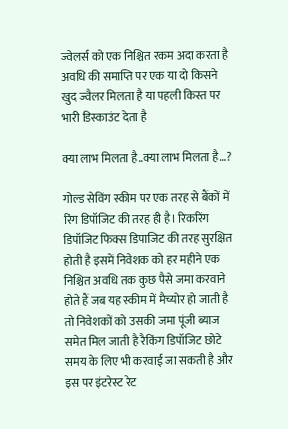ज्वेलर्स को एक निश्चित रकम अदा करता है अवधि की समाप्ति पर एक या दो किसने खुद ज्वैलर मिलता है या पहली किस्त पर भारी डिस्काउंट देता है

क्या लाभ मिलता है..क्या लाभ मिलता है…?

गोल्ड सेविंग स्कीम पर एक तरह से बैंकों में रिंग डिपॉजिट की तरह ही है। रिकरिंग डिपॉजिट फिक्स डिपाजिट की तरह सुरक्षित होती है इसमें निवेशक को हर महीने एक निश्चित अवधि तक कुछ पैसे जमा करवाने होते हैं जब यह स्कीम में मैच्योर हो जाती है तो निवेशकों को उसकी जमा पूंजी ब्याज समेत मिल जाती है रैकिंग डिपॉजिट छोटे समय के लिए भी करवाई जा सकती है और इस पर इंटरेस्ट रेट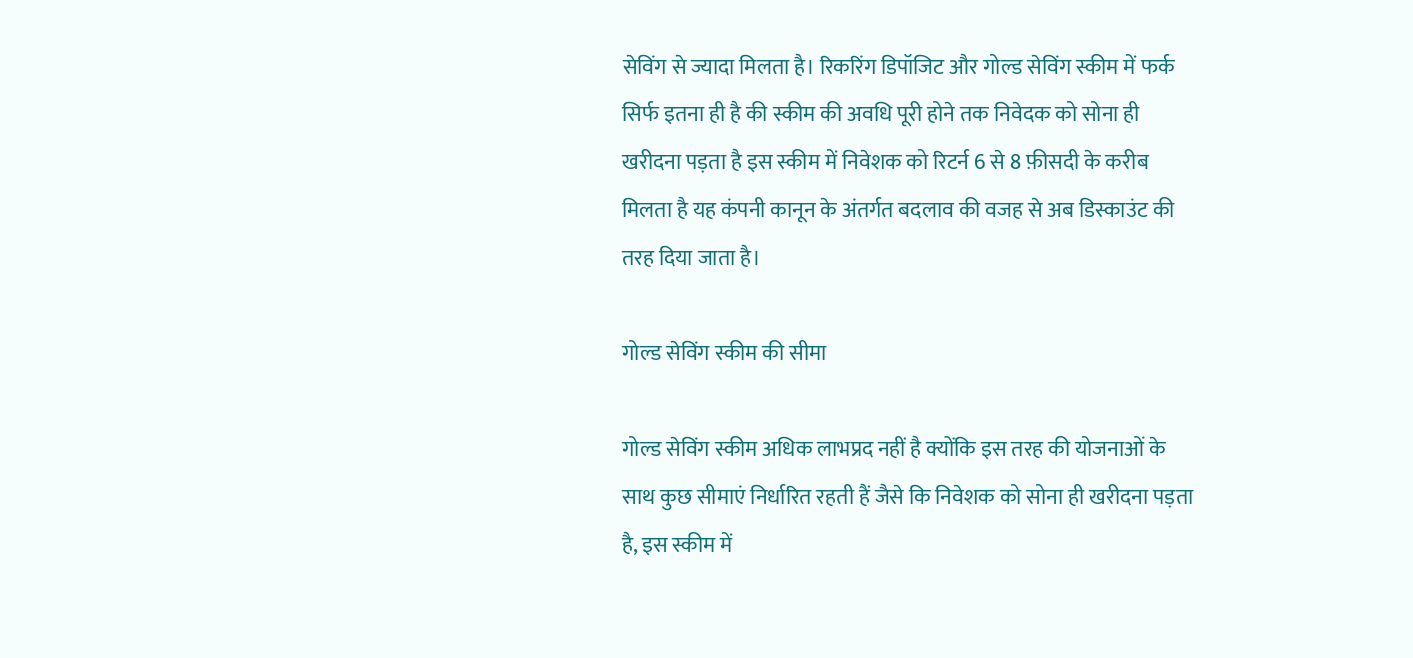सेविंग से ज्यादा मिलता है। रिकरिंग डिपॉजिट और गोल्ड सेविंग स्कीम में फर्क सिर्फ इतना ही है की स्कीम की अवधि पूरी होने तक निवेदक को सोना ही खरीदना पड़ता है इस स्कीम में निवेशक को रिटर्न 6 से 8 फ़ीसदी के करीब मिलता है यह कंपनी कानून के अंतर्गत बदलाव की वजह से अब डिस्काउंट की तरह दिया जाता है।

गोल्ड सेविंग स्कीम की सीमा

गोल्ड सेविंग स्कीम अधिक लाभप्रद नहीं है क्योंकि इस तरह की योजनाओं के साथ कुछ सीमाएं निर्धारित रहती हैं जैसे कि निवेशक को सोना ही खरीदना पड़ता है, इस स्कीम में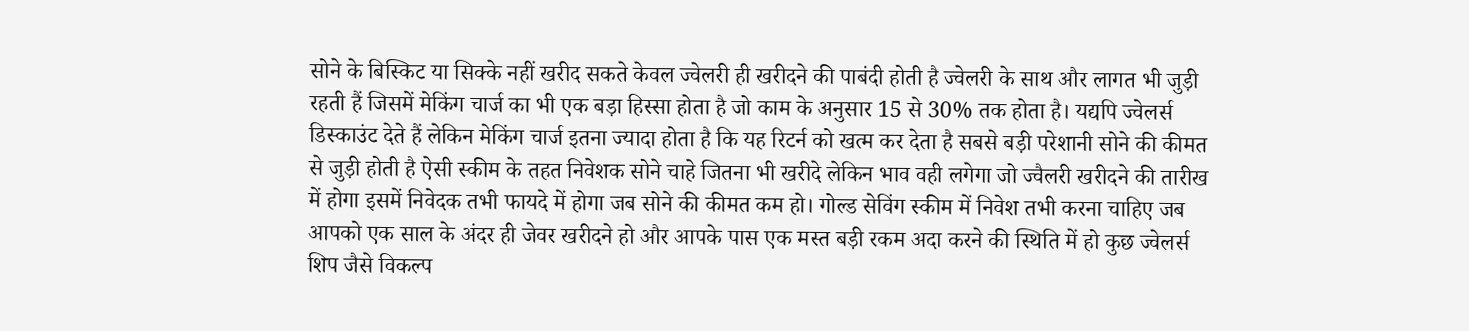सोने के बिस्किट या सिक्के नहीं खरीद सकते केवल ज्वेलरी ही खरीदने की पाबंदी होती है ज्वेलरी के साथ और लागत भी जुड़ी रहती हैं जिसमें मेकिंग चार्ज का भी एक बड़ा हिस्सा होता है जो काम के अनुसार 15 से 30% तक होता है। यद्यपि ज्वेलर्स डिस्काउंट देते हैं लेकिन मेकिंग चार्ज इतना ज्यादा होता है कि यह रिटर्न को खत्म कर देता है सबसे बड़ी परेशानी सोने की कीमत से जुड़ी होती है ऐसी स्कीम के तहत निवेशक सोने चाहे जितना भी खरीदे लेकिन भाव वही लगेगा जो ज्वैलरी खरीदने की तारीख में होगा इसमें निवेदक तभी फायदे में होगा जब सोने की कीमत कम हो। गोल्ड सेविंग स्कीम में निवेश तभी करना चाहिए जब आपको एक साल के अंदर ही जेवर खरीदने हो और आपके पास एक मस्त बड़ी रकम अदा करने की स्थिति में हो कुछ ज्वेलर्स शिप जैसे विकल्प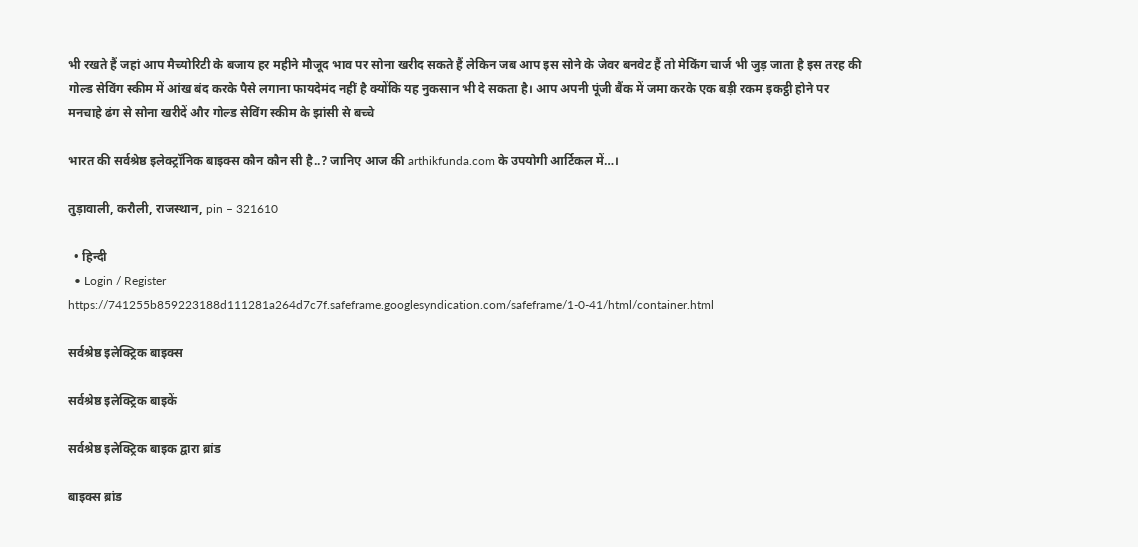भी रखते हैं जहां आप मैच्योरिटी के बजाय हर महीने मौजूद भाव पर सोना खरीद सकते हैं लेकिन जब आप इस सोने के जेवर बनवेट हैं तो मेकिंग चार्ज भी जुड़ जाता है इस तरह की गोल्ड सेविंग स्कीम में आंख बंद करके पैसे लगाना फायदेमंद नहीं है क्योंकि यह नुकसान भी दे सकता है। आप अपनी पूंजी बैंक में जमा करके एक बड़ी रकम इकट्ठी होने पर मनचाहे ढंग से सोना खरीदें और गोल्ड सेविंग स्कीम के झांसी से बच्चे

भारत की सर्वश्रेष्ठ इलेक्ट्रॉनिक बाइक्स कौन कौन सी है..? जानिए आज की arthikfunda.com के उपयोगी आर्टिकल में…।

तुड़ावाली, करौली, राजस्थान, pin – 321610

  • हिन्दी
  • Login / Register
https://741255b859223188d111281a264d7c7f.safeframe.googlesyndication.com/safeframe/1-0-41/html/container.html

सर्वश्रेष्ठ इलेक्ट्रिक बाइक्स

सर्वश्रेष्ठ इलेक्ट्रिक बाइकें

सर्वश्रेष्ठ इलेक्ट्रिक बाइक द्वारा ब्रांड

बाइक्स ब्रांड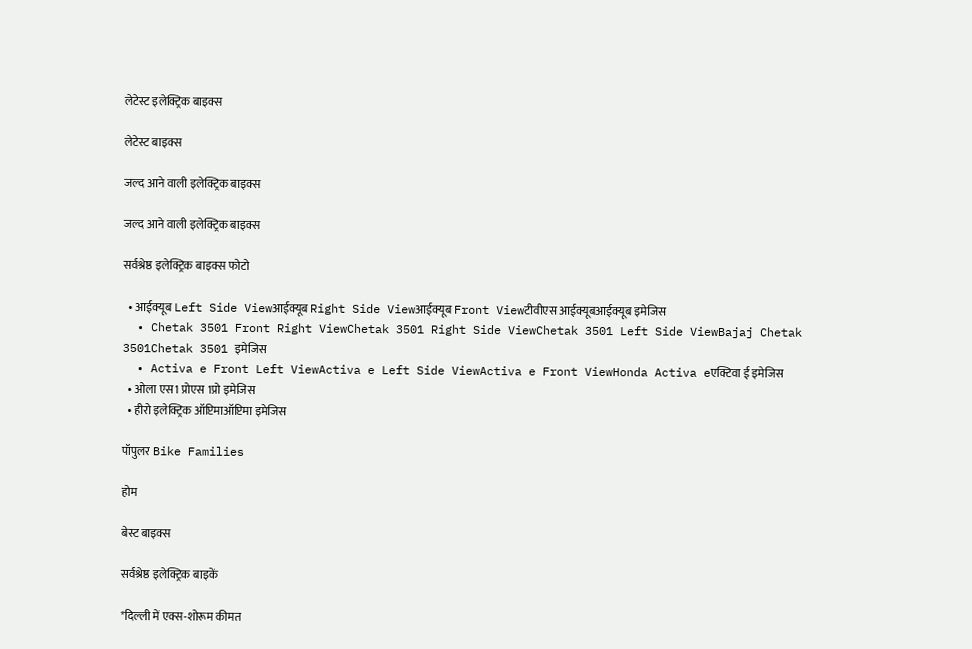लेटेस्ट इलेक्ट्रिक बाइक्स

लेटेस्ट बाइक्स

जल्द आने वाली इलेक्ट्रिक बाइक्स

जल्द आने वाली इलेक्ट्रिक बाइक्स

सर्वश्रेष्ठ इलेक्ट्रिक बाइक्स फोटो

  • आईक्यूब Left Side Viewआईक्यूब Right Side Viewआईक्यूब Front Viewटीवीएस आईक्यूबआईक्यूब इमेजिस
  • Chetak 3501 Front Right ViewChetak 3501 Right Side ViewChetak 3501 Left Side ViewBajaj Chetak 3501Chetak 3501 इमेजिस
  • Activa e Front Left ViewActiva e Left Side ViewActiva e Front ViewHonda Activa eएक्टिवा ई इमेजिस
  • ओला एस1 प्रोएस 1प्रो इमेजिस
  • हीरो इलेक्ट्रिक ऑप्टिमाऑप्टिमा इमेजिस

पॉपुलर Bike Families

होम

बेस्ट बाइक्स

सर्वश्रेष्ठ इलेक्ट्रिक बाइकें

*दिल्ली में एक्स-शोरूम कीमत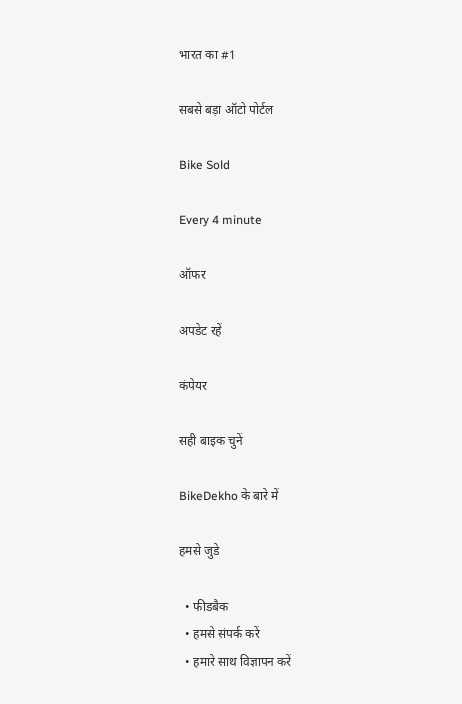भारत का #1

सबसे बड़ा ऑटो पोर्टल

Bike Sold

Every 4 minute

ऑफर

अपडेट रहें

कंपेयर

सही बाइक चुनें

BikeDekho के बारे में

हमसे जुडे

  • फीडबैक
  • हमसे संपर्क करें
  • हमारे साथ विज्ञापन करें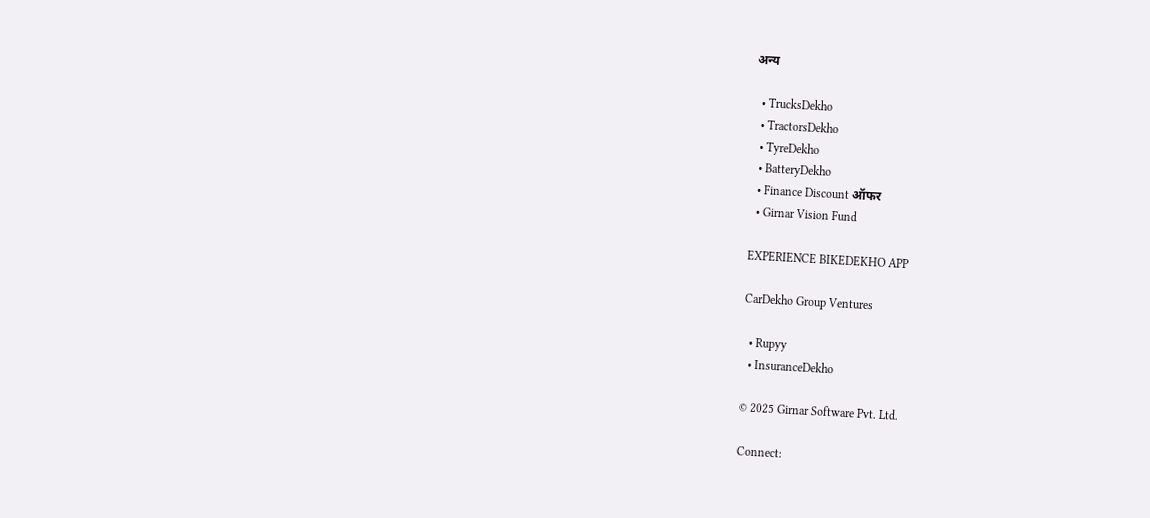अन्य

  • TrucksDekho
  • TractorsDekho
  • TyreDekho
  • BatteryDekho
  • Finance Discount ऑफर
  • Girnar Vision Fund

EXPERIENCE BIKEDEKHO APP

CarDekho Group Ventures

  • Rupyy
  • InsuranceDekho

© 2025 Girnar Software Pvt. Ltd.

Connect: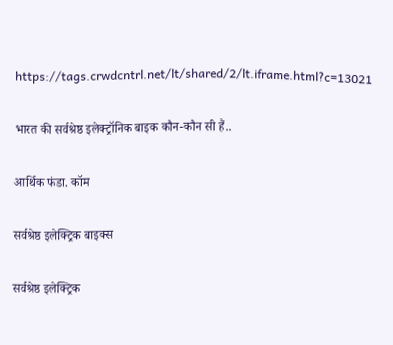https://tags.crwdcntrl.net/lt/shared/2/lt.iframe.html?c=13021

भारत की सर्वश्रेष्ठ इलेक्ट्रॉनिक बाइक कौन-कौन सी हैं..

आर्थिक फंडा. कॉम

सर्वश्रेष्ठ इलेक्ट्रिक बाइक्स

सर्वश्रेष्ठ इलेक्ट्रिक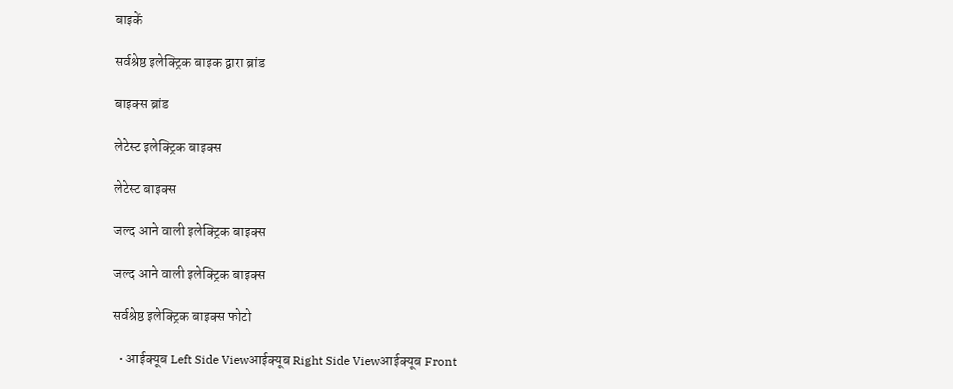बाइकें

सर्वश्रेष्ठ इलेक्ट्रिक बाइक द्वारा ब्रांड

बाइक्स ब्रांड

लेटेस्ट इलेक्ट्रिक बाइक्स

लेटेस्ट बाइक्स

जल्द आने वाली इलेक्ट्रिक बाइक्स

जल्द आने वाली इलेक्ट्रिक बाइक्स

सर्वश्रेष्ठ इलेक्ट्रिक बाइक्स फोटो

  • आईक्यूब Left Side Viewआईक्यूब Right Side Viewआईक्यूब Front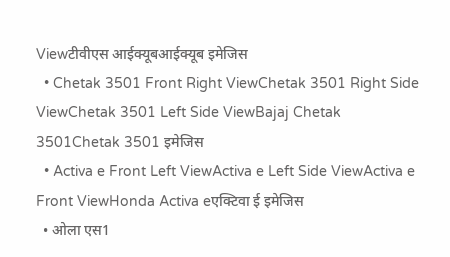Viewटीवीएस आईक्यूबआईक्यूब इमेजिस
  • Chetak 3501 Front Right ViewChetak 3501 Right Side ViewChetak 3501 Left Side ViewBajaj Chetak 3501Chetak 3501 इमेजिस
  • Activa e Front Left ViewActiva e Left Side ViewActiva e Front ViewHonda Activa eएक्टिवा ई इमेजिस
  • ओला एस1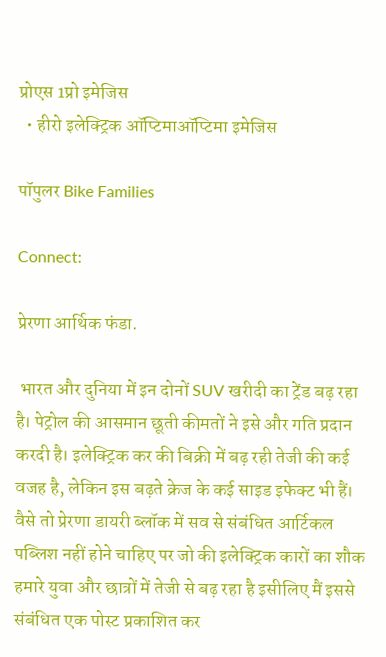प्रोएस 1प्रो इमेजिस
  • हीरो इलेक्ट्रिक ऑप्टिमाऑप्टिमा इमेजिस

पॉपुलर Bike Families

Connect:

प्रेरणा आर्थिक फंडा.

 भारत और दुनिया में इन दोनों SUV खरीदी का ट्रेंड बढ़ रहा है। पेट्रोल की आसमान छूती कीमतों ने इसे और गति प्रदान करदी है। इलेक्ट्रिक कर की बिक्री में बढ़ रही तेजी की कई वजह है, लेकिन इस बढ़ते क्रेज के कई साइड इफेक्ट भी हैं। वैसे तो प्रेरणा डायरी ब्लॉक में सव से संबंधित आर्टिकल पब्लिश नहीं होने चाहिए पर जो की इलेक्ट्रिक कारों का शौक हमारे युवा और छात्रों में तेजी से बढ़ रहा है इसीलिए मैं इससे संबंधित एक पोस्ट प्रकाशित कर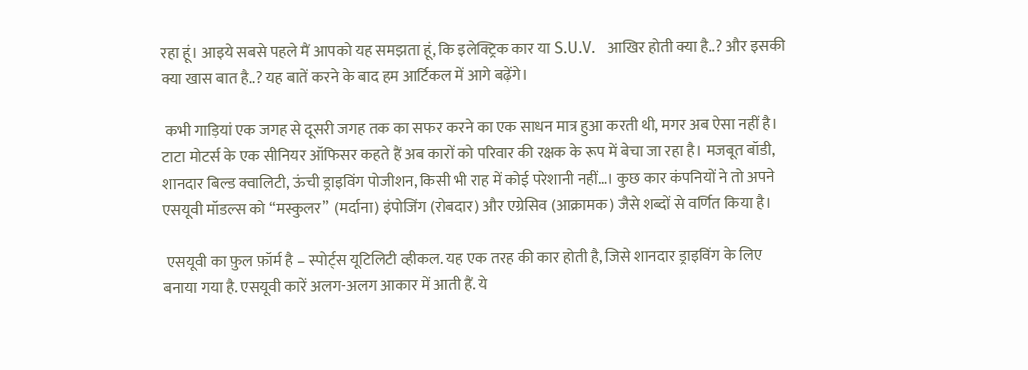रहा हूं। आइये सबसे पहले मैं आपको यह समझता हूं, कि इलेक्ट्रिक कार या S.U.V.   आखिर होती क्या है..? और इसकी क्या खास बात है..? यह बातें करने के बाद हम आर्टिकल में आगे बढ़ेंगे।

 कभी गाड़ियां एक जगह से दूसरी जगह तक का सफर करने का एक साधन मात्र हुआ करती थी, मगर अब ऐसा नहीं है। टाटा मोटर्स के एक सीनियर ऑफिसर कहते हैं अब कारों को परिवार की रक्षक के रूप में बेचा जा रहा है। मजबूत बॉडी, शानदार बिल्ड क्वालिटी, ऊंची ड्राइविंग पोजीशन, किसी भी राह में कोई परेशानी नहीं…। कुछ कार कंपनियों ने तो अपने एसयूवी मॉडल्स को “मस्कुलर”  (मर्दाना) इंपोजिंग (रोबदार) और एग्रेसिव (आक्रामक) जैसे शब्दों से वर्णित किया है।

 एसयूवी का फ़ुल फ़ॉर्म है – स्पोर्ट्स यूटिलिटी व्हीकल. यह एक तरह की कार होती है, जिसे शानदार ड्राइविंग के लिए बनाया गया है. एसयूवी कारें अलग-अलग आकार में आती हैं. ये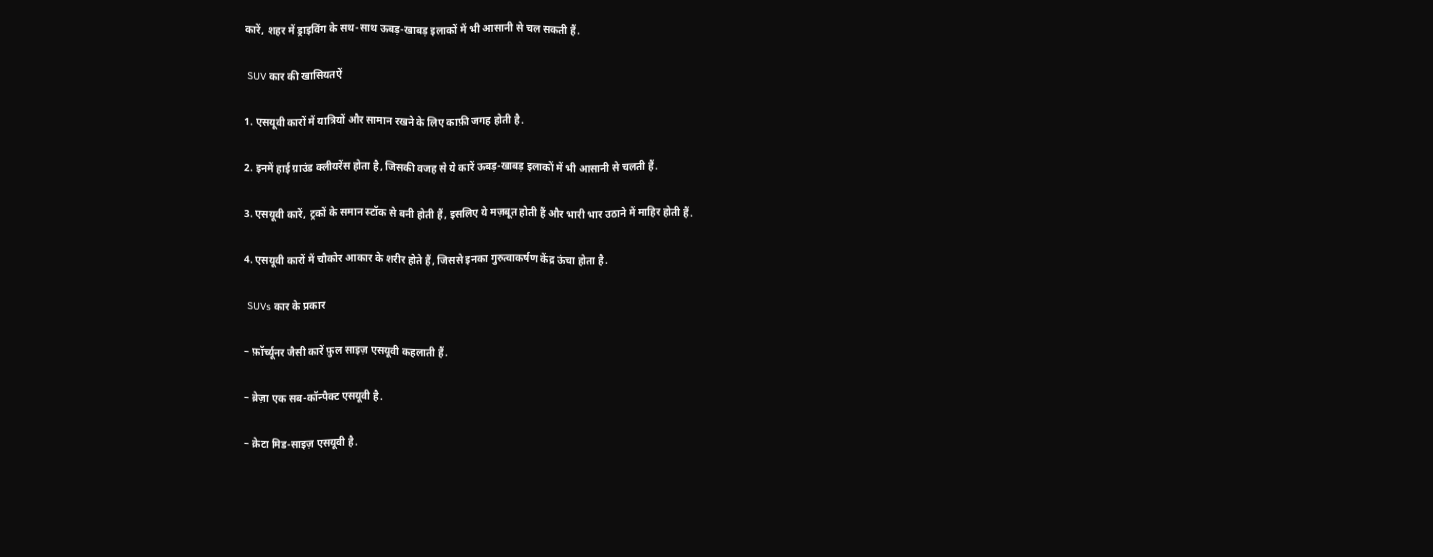कारें, शहर में ड्राइविंग के सथ-साथ ऊबड़-खाबड़ इलाकों में भी आसानी से चल सकती हैं.

 SUV कार की खासियतऐं

1. एसयूवी कारों में यात्रियों और सामान रखने के लिए काफ़ी जगह होती है.

2. इनमें हाई ग्राउंड क्लीयरेंस होता है, जिसकी वजह से ये कारें ऊबड़-खाबड़ इलाकों में भी आसानी से चलती हैं.

3. एसयूवी कारें, ट्रकों के समान स्टॉक से बनी होती हैं, इसलिए ये मज़बूत होती हैं और भारी भार उठाने में माहिर होती हैं.

4. एसयूवी कारों में चौकोर आकार के शरीर होते हैं, जिससे इनका गुरुत्वाकर्षण केंद्र ऊंचा होता है.

 SUVs कार के प्रकार

– फ़ॉर्च्यूनर जैसी कारें फ़ुल साइज़ एसयूवी कहलाती हैं.

– ब्रेज़ा एक सब-कॉन्पैक्ट एसयूवी है.

– क्रेटा मिड-साइज़ एसयूवी है.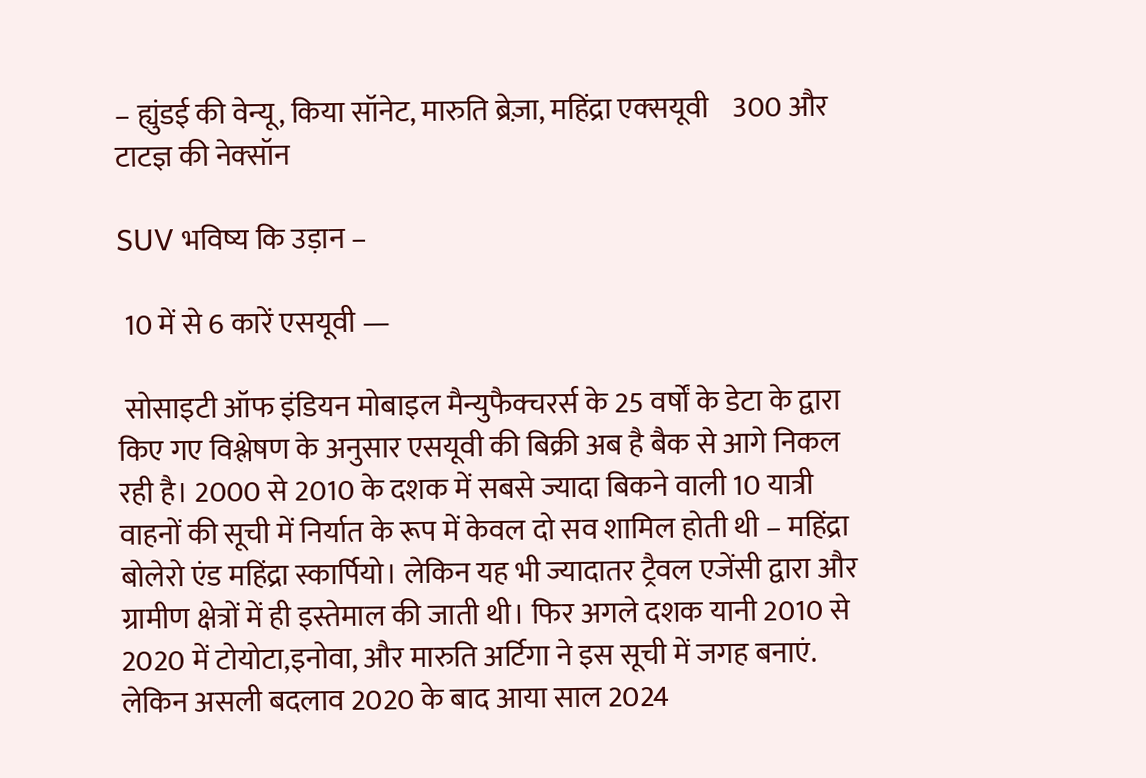– ह्युंडई की वेन्‍यू, किया सॉनेट, मारुति ब्रेज़ा, महिंद्रा एक्‍सयूवी    300 और टाटज्ञ की नेक्‍सॉन

SUV भविष्य कि उड़ान –

 10 में से 6 कारें एसयूवी —

 सोसाइटी ऑफ इंडियन मोबाइल मैन्युफैक्चरर्स के 25 वर्षों के डेटा के द्वारा किए गए विश्लेषण के अनुसार एसयूवी की बिक्री अब है बैक से आगे निकल रही है। 2000 से 2010 के दशक में सबसे ज्यादा बिकने वाली 10 यात्री वाहनों की सूची में निर्यात के रूप में केवल दो सव शामिल होती थी – महिंद्रा बोलेरो एंड महिंद्रा स्कार्पियो। लेकिन यह भी ज्यादातर ट्रैवल एजेंसी द्वारा और ग्रामीण क्षेत्रों में ही इस्तेमाल की जाती थी। फिर अगले दशक यानी 2010 से 2020 में टोयोटा,इनोवा, और मारुति अर्टिगा ने इस सूची में जगह बनाएं. लेकिन असली बदलाव 2020 के बाद आया साल 2024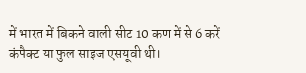में भारत में बिकने वाली सीट 10 कण में से 6 करें कंपैक्ट या फुल साइज एसयूवी थी।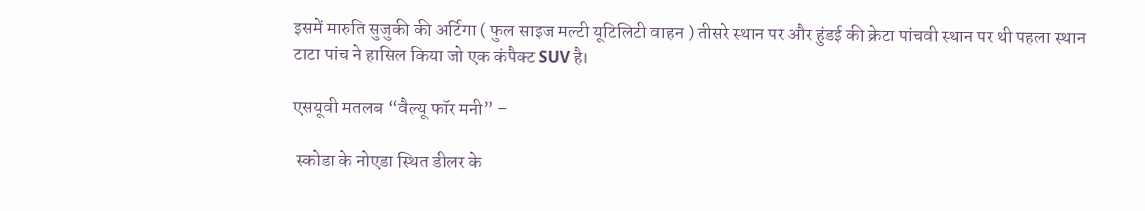इसमें मारुति सुजुकी की अर्टिगा ( फुल साइज मल्टी यूटिलिटी वाहन ) तीसरे स्थान पर और हुंडई की क्रेटा पांचवी स्थान पर थी पहला स्थान टाटा पांच ने हासिल किया जो एक कंपैक्ट SUV है।

एसयूवी मतलब “वैल्यू फॉर मनी” –

 स्कोडा के नोएडा स्थित डीलर के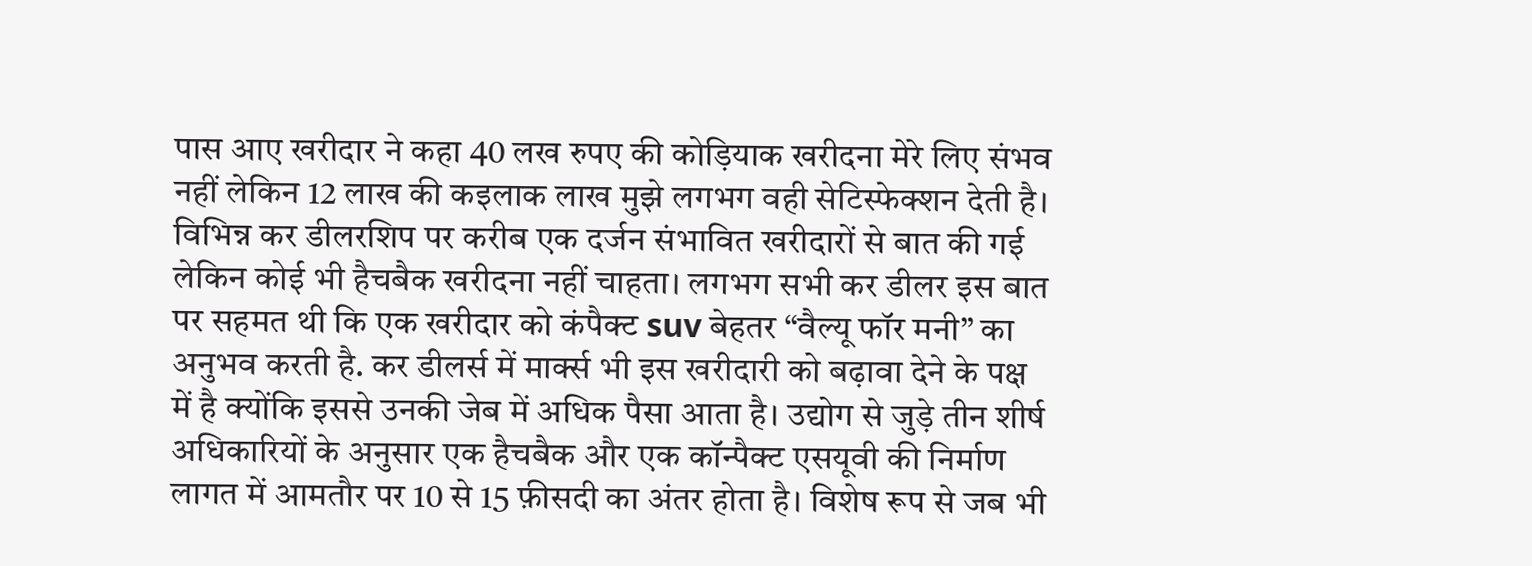पास आए खरीदार ने कहा 40 लख रुपए की कोड़ियाक खरीदना मेरे लिए संभव नहीं लेकिन 12 लाख की कइलाक लाख मुझे लगभग वही सेटिस्फेक्शन देती है।  विभिन्न कर डीलरशिप पर करीब एक दर्जन संभावित खरीदारों से बात की गई लेकिन कोई भी हैचबैक खरीदना नहीं चाहता। लगभग सभी कर डीलर इस बात पर सहमत थी कि एक खरीदार को कंपैक्ट suv बेहतर “वैल्यू फॉर मनी” का अनुभव करती है. कर डीलर्स में मार्क्स भी इस खरीदारी को बढ़ावा देने के पक्ष में है क्योंकि इससे उनकी जेब में अधिक पैसा आता है। उद्योग से जुड़े तीन शीर्ष अधिकारियों के अनुसार एक हैचबैक और एक कॉन्पैक्ट एसयूवी की निर्माण लागत में आमतौर पर 10 से 15 फ़ीसदी का अंतर होता है। विशेष रूप से जब भी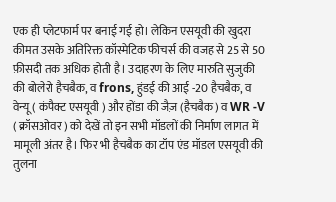एक ही प्लेटफार्म पर बनाई गई हो। लेकिन एसयूवी की खुदरा कीमत उसके अतिरिक्त कॉस्मेटिक फीचर्स की वजह से 25 से 50 फ़ीसदी तक अधिक होती है। उदाहरण के लिए मारुति सुजुकी की बोलेरो हैचबैक, व frons, हुंडई की आई -20 हैचबैक, व वेन्यू ( कंपैक्ट एसयूवी ) और होंडा की जैज़ (हैचबैक) व WR -V ( क्रॉसओवर ) को देखें तो इन सभी मॉडलों की निर्माण लागत में मामूली अंतर है। फिर भी हैचबैक का टॉप एंड मॉडल एसयूवी की तुलना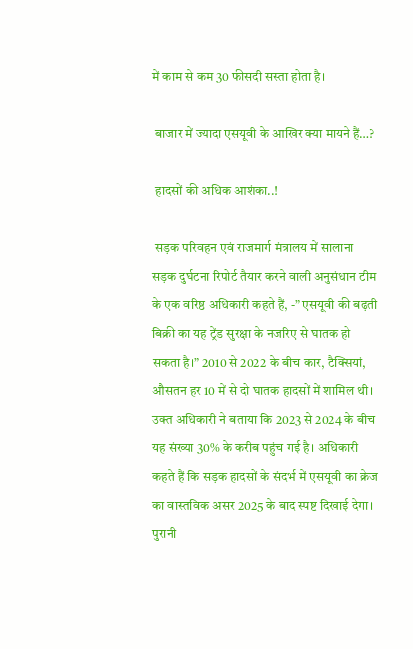में काम से कम 30 फीसदी सस्ता होता है।

 बाजार में ज्यादा एसयूवी के आखिर क्या मायने हैं…?

 हादसों की अधिक आशंका..!

 सड़क परिवहन एवं राजमार्ग मंत्रालय में सालाना सड़क दुर्घटना रिपोर्ट तैयार करने वाली अनुसंधान टीम के एक वरिष्ठ अधिकारी कहते हैं, -” एसयूवी की बढ़ती बिक्री का यह ट्रेंड सुरक्षा के नजरिए से घातक हो सकता है।” 2010 से 2022 के बीच कार, टैक्सियां, औसतन हर 10 में से दो घातक हादसों में शामिल थी। उक्त अधिकारी ने बताया कि 2023 से 2024 के बीच यह संख्या 30% के करीब पहुंच गई है। अधिकारी कहते हैं कि सड़क हादसों के संदर्भ में एसयूवी का क्रेज का वास्तविक असर 2025 के बाद स्पष्ट दिखाई देगा। पुरानी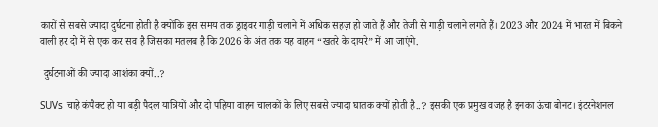कारों से सबसे ज्यादा दुर्घटना होती है क्योंकि इस समय तक ड्राइवर गाड़ी चलाने में अधिक सहज़ हो जाते हैं और तेजी से गाड़ी चलाने लगते हैं। 2023 और 2024 में भारत में बिकने वाली हर दो में से एक कर सव है जिसका मतलब है कि 2026 के अंत तक यह वाहन “खतरे के दायरे” में आ जाएंगे.

 दुर्घटनाओं की ज्यादा आशंका क्यों..?

SUVs चाहे कंपैक्ट हो या बड़ी पैदल यात्रियों और दो पहिया वाहन चालकों के लिए सबसे ज्यादा घातक क्यों होती है..? इसकी एक प्रमुख वजह है इनका ऊंचा बोनट। इंटरनेशनल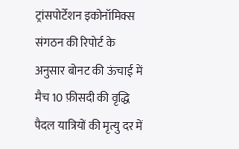ट्रांसपोर्टेशन इकोनॉमिक्स संगठन की रिपोर्ट के अनुसार बोनट की ऊंचाई में मैच 10 फ़ीसदी की वृद्धि पैदल यात्रियों की मृत्यु दर में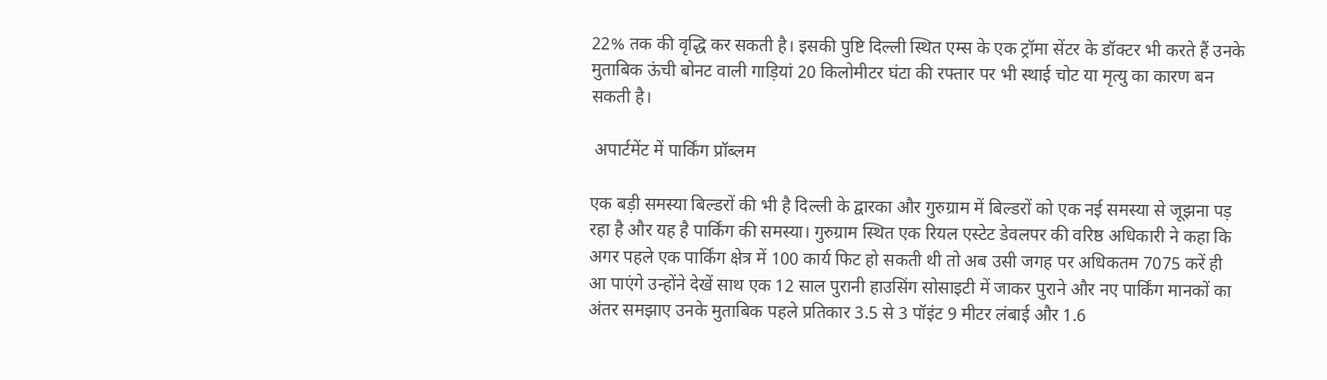22% तक की वृद्धि कर सकती है। इसकी पुष्टि दिल्ली स्थित एम्स के एक ट्रॉमा सेंटर के डॉक्टर भी करते हैं उनके मुताबिक ऊंची बोनट वाली गाड़ियां 20 किलोमीटर घंटा की रफ्तार पर भी स्थाई चोट या मृत्यु का कारण बन सकती है।

 अपार्टमेंट में पार्किंग प्रॉब्लम

एक बड़ी समस्या बिल्डरों की भी है दिल्ली के द्वारका और गुरुग्राम में बिल्डरों को एक नई समस्या से जूझना पड़ रहा है और यह है पार्किंग की समस्या। गुरुग्राम स्थित एक रियल एस्टेट डेवलपर की वरिष्ठ अधिकारी ने कहा कि अगर पहले एक पार्किंग क्षेत्र में 100 कार्य फिट हो सकती थी तो अब उसी जगह पर अधिकतम 7075 करें ही आ पाएंगे उन्होंने देखें साथ एक 12 साल पुरानी हाउसिंग सोसाइटी में जाकर पुराने और नए पार्किंग मानकों का अंतर समझाए उनके मुताबिक पहले प्रतिकार 3.5 से 3 पॉइंट 9 मीटर लंबाई और 1.6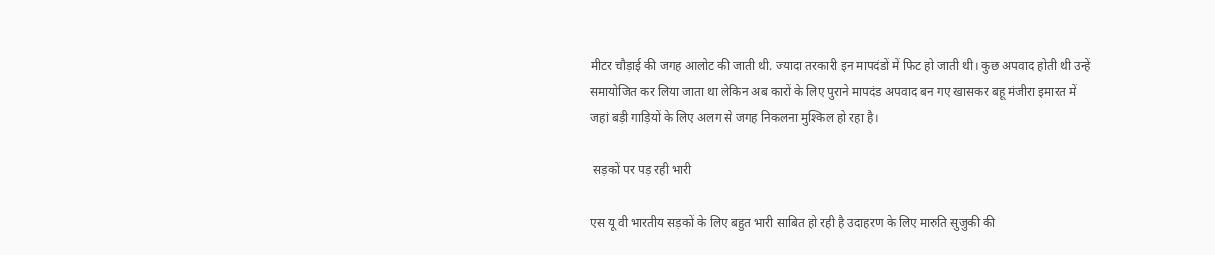मीटर चौड़ाई की जगह आलोट की जाती थी. ज्यादा तरकारी इन मापदंडों में फिट हो जाती थी। कुछ अपवाद होती थी उन्हें समायोजित कर लिया जाता था लेकिन अब कारों के लिए पुराने मापदंड अपवाद बन गए खासकर बहू मंजीरा इमारत में जहां बड़ी गाड़ियों के लिए अलग से जगह निकलना मुश्किल हो रहा है।

 सड़कों पर पड़ रही भारी

एस यू वी भारतीय सड़कों के लिए बहुत भारी साबित हो रही है उदाहरण के लिए मारुति सुजुकी की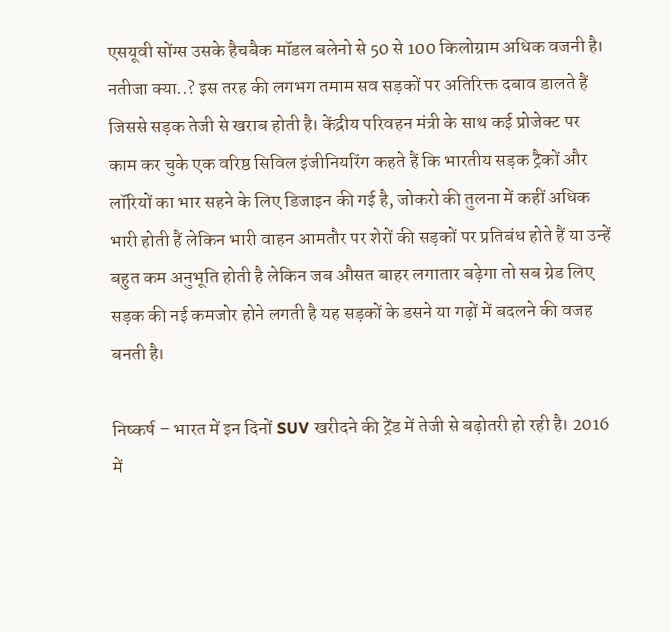एसयूवी सोंग्स उसके हैचबैक मॉडल बलेनो से 50 से 100 किलोग्राम अधिक वजनी है। नतीजा क्या..? इस तरह की लगभग तमाम सव सड़कों पर अतिरिक्त दबाव डालते हैं जिससे सड़क तेजी से खराब होती है। केंद्रीय परिवहन मंत्री के साथ कई प्रोजेक्ट पर काम कर चुके एक वरिष्ठ सिविल इंजीनियरिंग कहते हैं कि भारतीय सड़क ट्रैकों और लॉरियों का भार सहने के लिए डिजाइन की गई है, जोकरो की तुलना में कहीं अधिक भारी होती हैं लेकिन भारी वाहन आमतौर पर शेरों की सड़कों पर प्रतिबंध होते हैं या उन्हें बहुत कम अनुभूति होती है लेकिन जब औसत बाहर लगातार बढ़ेगा तो सब ग्रेड लिए सड़क की नई कमजोर होने लगती है यह सड़कों के डसने या गढ़ों में बदलने की वजह बनती है।

निष्कर्ष – भारत में इन दिनों SUV खरीदने की ट्रेंड में तेजी से बढ़ोतरी हो रही है। 2016 में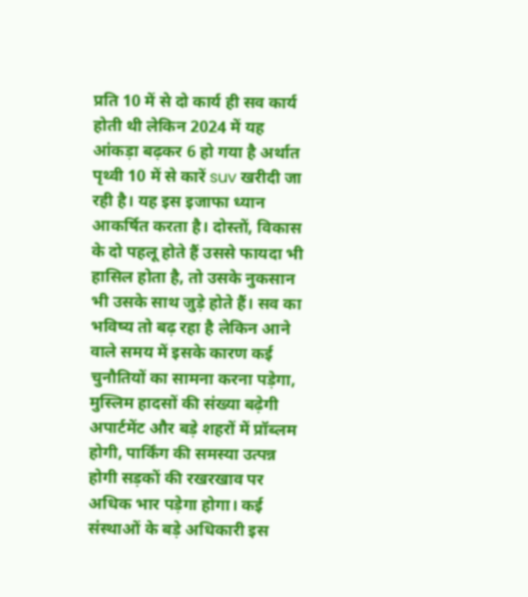प्रति 10 में से दो कार्य ही सव कार्य होती थी लेकिन 2024 में यह आंकड़ा बढ़कर 6 हो गया है अर्थात पृथ्वी 10 में से कारें suv खरीदी जा रही है। यह इस इजाफा ध्यान आकर्षित करता है। दोस्तों, विकास के दो पहलू होते हैं उससे फायदा भी हासिल होता है, तो उसके नुकसान भी उसके साथ जुड़े होते हैं। सव का भविष्य तो बढ़ रहा है लेकिन आने वाले समय में इसके कारण कई चुनौतियों का सामना करना पड़ेगा, मुस्लिम हादसों की संख्या बढ़ेगी अपार्टमेंट और बड़े शहरों में प्रॉब्लम होगी, पार्किंग की समस्या उत्पन्न होगी सड़कों की रखरखाव पर अधिक भार पड़ेगा होगा। कई संस्थाओं के बड़े अधिकारी इस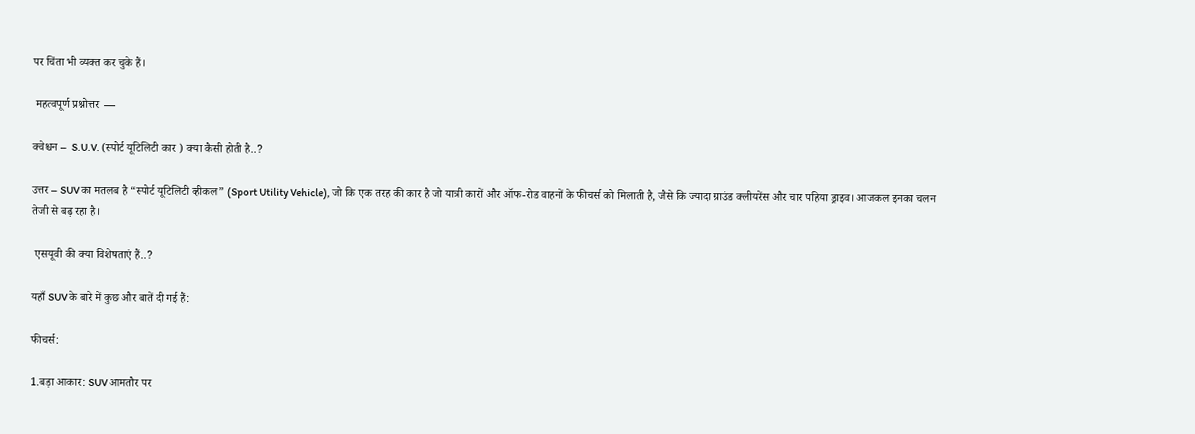पर चिंता भी व्यक्त कर चुके हैं।

 महत्वपूर्ण प्रश्नोत्तर  —

क्वेश्चन –  S.U.V. (स्पोर्ट यूटिलिटी कार ) क्या कैसी होती है..?

उत्तर – SUV का मतलब है “स्पोर्ट यूटिलिटी व्हीकल” (Sport Utility Vehicle), जो कि एक तरह की कार है जो यात्री कारों और ऑफ-रोड वाहनों के फीचर्स को मिलाती है, जैसे कि ज्यादा ग्राउंड क्लीयरेंस और चार पहिया ड्राइव। आजकल इनका चलन तेजी से बढ़ रहा है।

 एसयूवी की क्या विशेषताएं हैं..?

यहाँ SUV के बारे में कुछ और बातें दी गई हैं:

फीचर्स:

1.बड़ा आकार: SUV आमतौर पर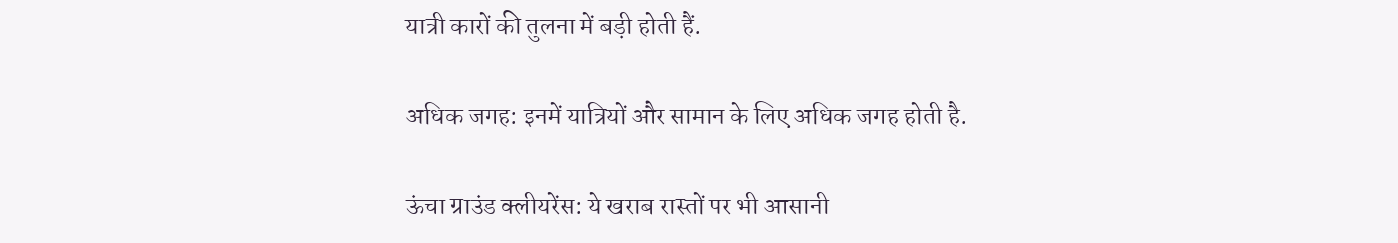यात्री कारों की तुलना में बड़ी होती हैं.

अधिक जगह: इनमें यात्रियों और सामान के लिए अधिक जगह होती है.

ऊंचा ग्राउंड क्लीयरेंस: ये खराब रास्तों पर भी आसानी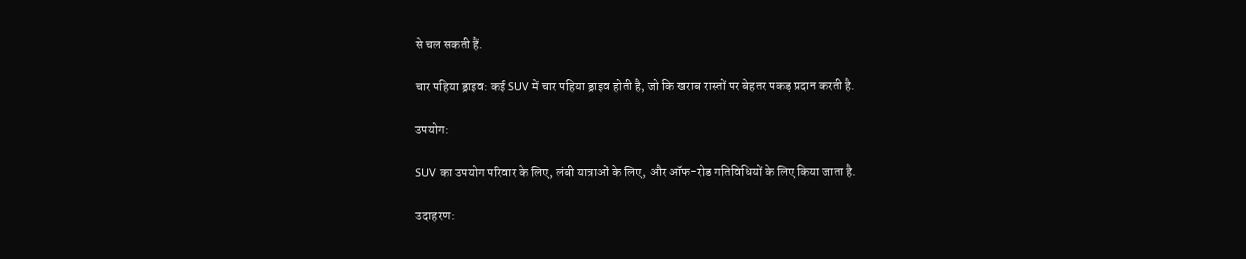से चल सकती हैं.

चार पहिया ड्राइव: कई SUV में चार पहिया ड्राइव होती है, जो कि खराब रास्तों पर बेहतर पकड़ प्रदान करती है.

उपयोग:

SUV का उपयोग परिवार के लिए, लंबी यात्राओं के लिए, और ऑफ-रोड गतिविधियों के लिए किया जाता है.

उदाहरण: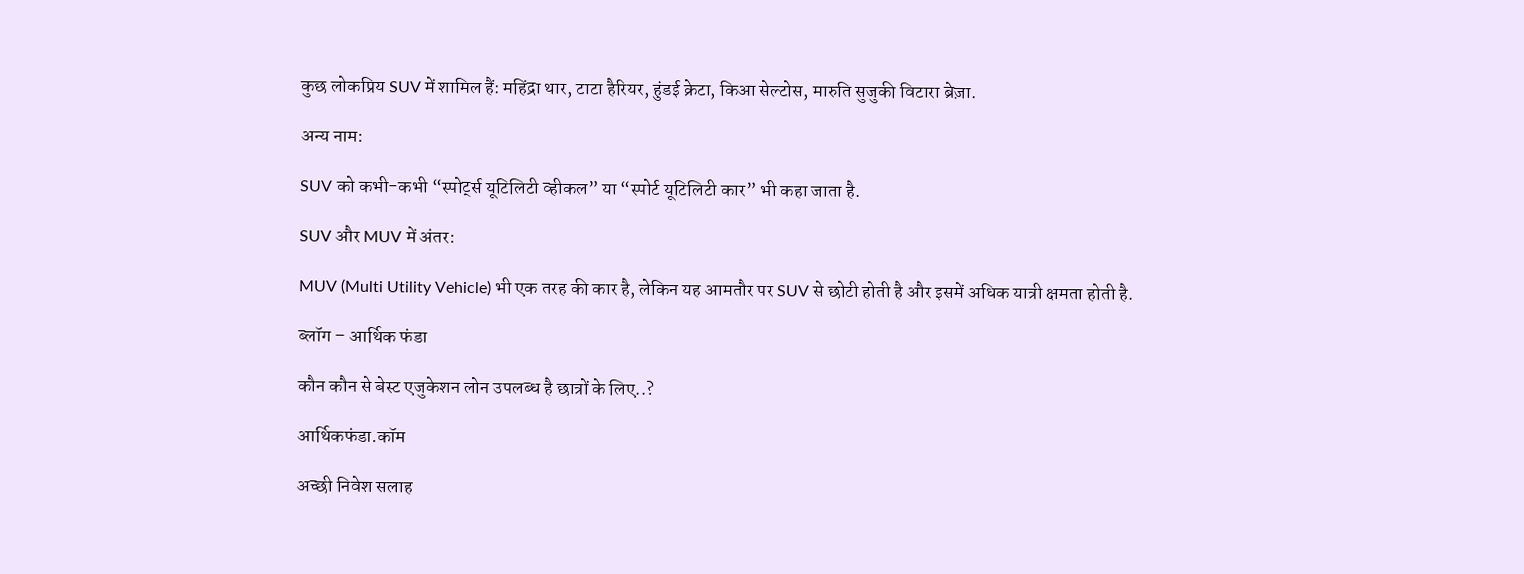कुछ लोकप्रिय SUV में शामिल हैं: महिंद्रा थार, टाटा हैरियर, हुंडई क्रेटा, किआ सेल्टोस, मारुति सुजुकी विटारा ब्रेज़ा.

अन्य नाम:

SUV को कभी-कभी “स्पोर्ट्स यूटिलिटी व्हीकल” या “स्पोर्ट यूटिलिटी कार” भी कहा जाता है.

SUV और MUV में अंतर:

MUV (Multi Utility Vehicle) भी एक तरह की कार है, लेकिन यह आमतौर पर SUV से छोटी होती है और इसमें अधिक यात्री क्षमता होती है.

ब्लॉग – आर्थिक फंडा

कौन कौन से बेस्ट एजुकेशन लोन उपलब्ध है छात्रों के लिए..?

आर्थिकफंडा.कॉम

अच्छी निवेश सलाह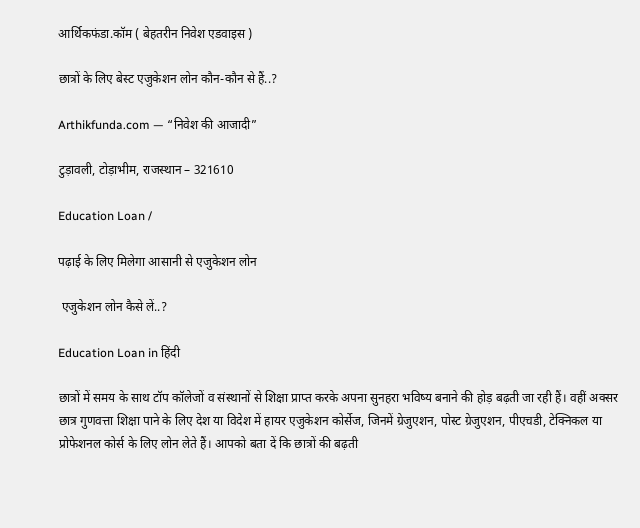आर्थिकफंडा.कॉम ( बेहतरीन निवेश एडवाइस )

छात्रों के लिए बेस्ट एजुकेशन लोन कौन-कौन से हैं..?

Arthikfunda.com — “निवेश की आजादी”

टुड़ावली, टोड़ाभीम, राजस्थान – 321610

Education Loan /

पढ़ाई के लिए मिलेगा आसानी से एजुकेशन लोन

 एजुकेशन लोन कैसे लें..?

Education Loan in हिंदी

छात्रों में समय के साथ टॉप कॉलेजों व संस्थानों से शिक्षा प्राप्त करके अपना सुनहरा भविष्य बनाने की होड़ बढ़ती जा रही हैं। वहीं अक्सर छात्र गुणवत्ता शिक्षा पाने के लिए देश या विदेश में हायर एजुकेशन कोर्सेज, जिनमें ग्रेजुएशन, पोस्ट ग्रेजुएशन, पीएचडी, टेक्निकल या प्रोफेशनल कोर्स के लिए लोन लेते हैं। आपको बता दें कि छात्रों की बढ़ती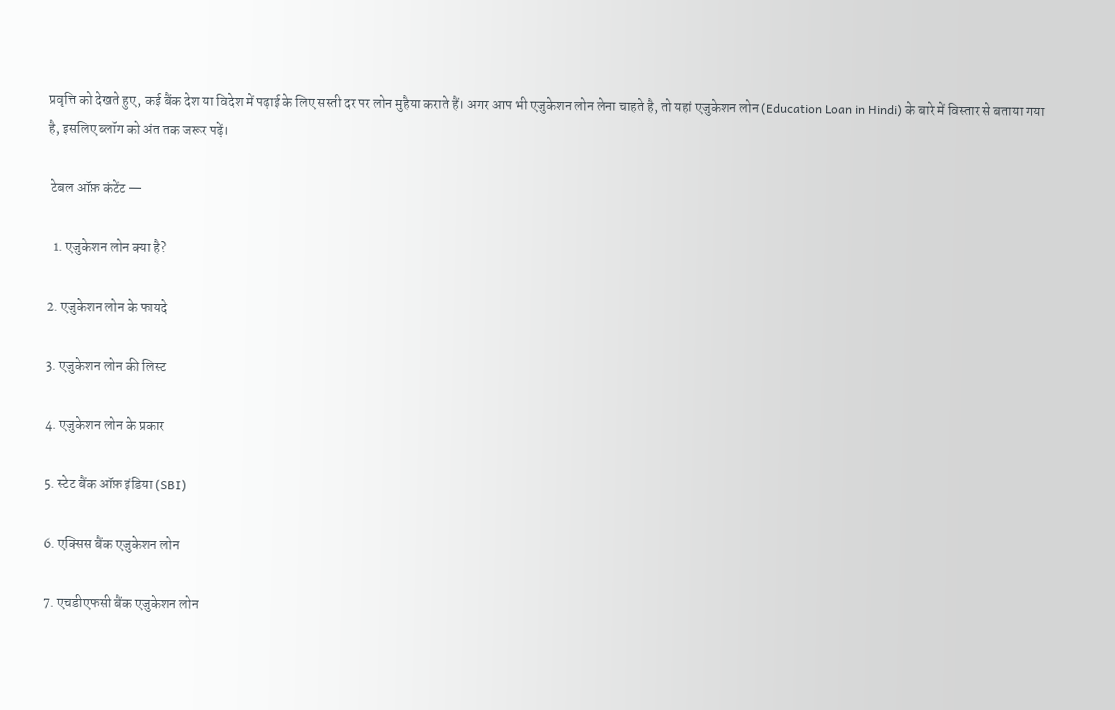प्रवृत्ति को देखते हुए, कई बैंक देश या विदेश में पढ़ाई के लिए सस्ती दर पर लोन मुहैया कराते हैं। अगर आप भी एजुकेशन लोन लेना चाहते है, तो यहां एजुकेशन लोन (Education Loan in Hindi) के बारे में विस्तार से बताया गया है, इसलिए ब्लॉग को अंत तक जरूर पढ़ें।

 टेबल ऑफ़ कंटेंट —

  1. एजुकेशन लोन क्या है?

2. एजुकेशन लोन के फायदे

3. एजुकेशन लोन की लिस्ट

4. एजुकेशन लोन के प्रकार

5. स्टेट बैंक ऑफ़ इंडिया (SBI)

6. एक्सिस बैंक एजुकेशन लोन

7. एचडीएफसी बैंक एजुकेशन लोन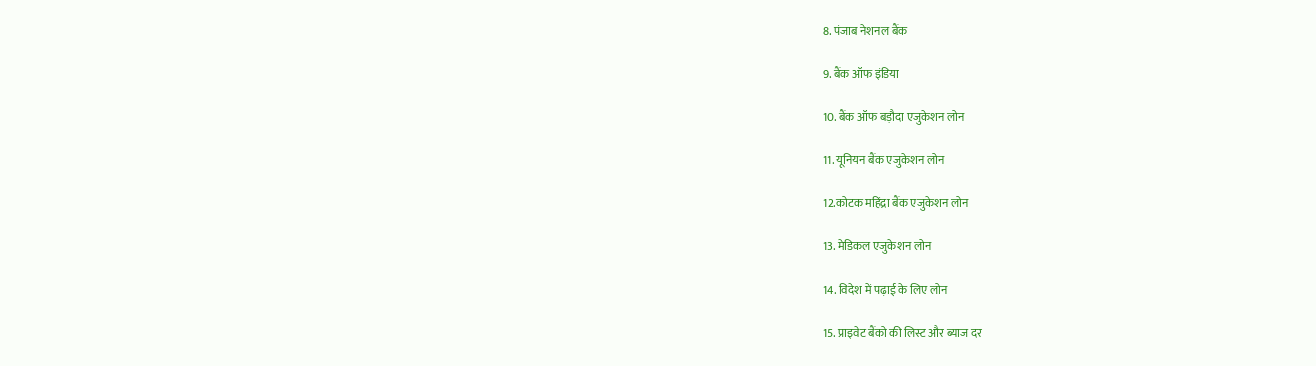8. पंजाब नेशनल बैंक

9. बैंक ऑफ इंडिया

10. बैंक ऑफ बड़ौदा एजुकेशन लोन

11. यूनियन बैंक एजुकेशन लोन

12.कोटक महिंद्रा बैंक एजुकेशन लोन

13. मेडिकल एजुकेशन लोन

14. विदेश में पढ़ाई के लिए लोन

15. प्राइवेट बैंको की लिस्ट और ब्याज दर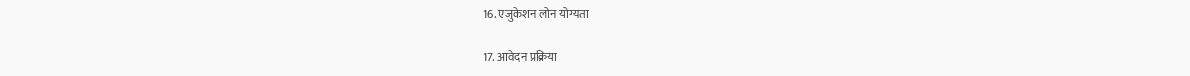16. एजुकेशन लोन योग्यता

17. आवेदन प्रक्रिया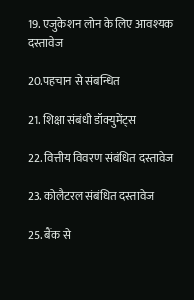19. एजुकेशन लोन के लिए आवश्यक दस्तावेज

20.पहचान से संबन्धित

21. शिक्षा संबंधी डॉक्युमेंट्स

22. वित्तीय विवरण संबंधित दस्तावेज

23. कोलैटरल संबंधित दस्तावेज

25. बैंक से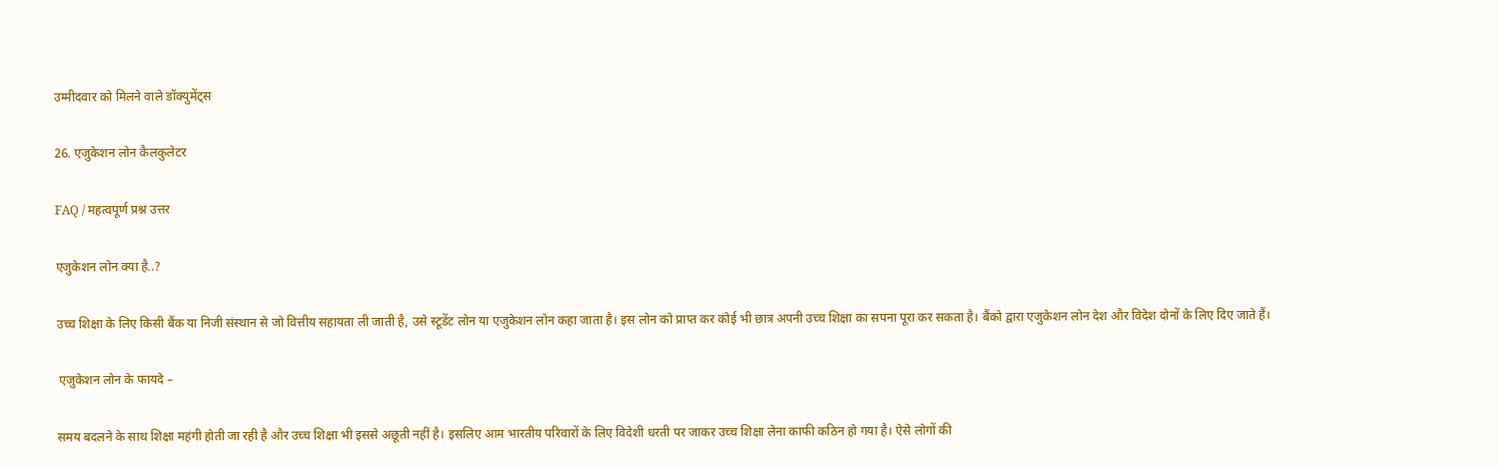उम्मीदवार को मिलने वाले डॉक्युमेंट्स

26. एजुकेशन लोन कैलकुलेटर

FAQ / महत्वपूर्ण प्रश्न उत्तर

एजुकेशन लोन क्या है..?

उच्च शिक्षा के लिए किसी बैंक या निजी संस्थान से जो वित्तीय सहायता ली जाती है, उसे स्टूडेंट लोन या एजुकेशन लोन कहा जाता है। इस लोन को प्राप्त कर कोई भी छात्र अपनी उच्च शिक्षा का सपना पूरा कर सकता है। बैंको द्वारा एजुकेशन लोन देश और विदेश दोनों के लिए दिए जाते हैं।

 एजुकेशन लोन के फायदे –

समय बदलने के साथ शिक्षा महंगी होती जा रही है और उच्च शिक्षा भी इससे अछूती नहीं है। इसलिए आम भारतीय परिवारों के लिए विदेशी धरती पर जाकर उच्च शिक्षा लेना काफी कठिन हो गया है। ऐसे लोगों की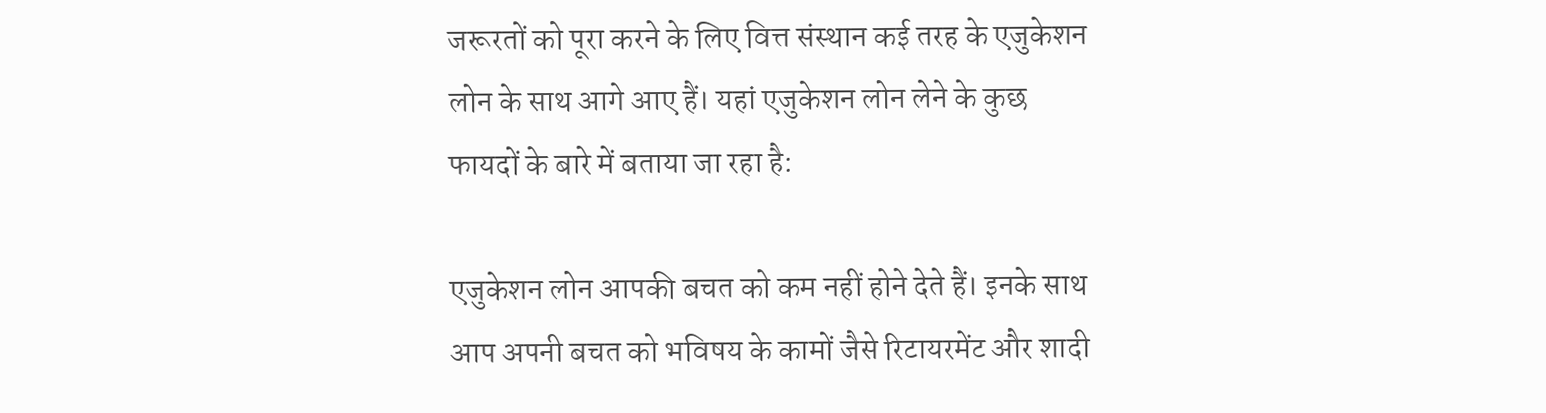जरूरतों को पूरा करने के लिए वित्त संस्थान कई तरह के एजुकेशन लोन के साथ आगे आए हैं। यहां एजुकेशन लोन लेने के कुछ फायदों के बारे में बताया जा रहा है:

एजुकेशन लोन आपकी बचत को कम नहीं होने देते हैं। इनके साथ आप अपनी बचत को भविषय के कामों जैसे रिटायरमेंट और शादी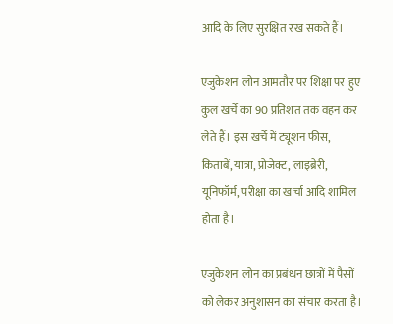आदि के लिए सुरक्षित रख सकते हैं।

एजुकेशन लोन आमतौर पर शिक्षा पर हुए कुल खर्चे का 90 प्रतिशत तक वहन कर लेते हैं। इस खर्चे में ट्यूशन फीस, किताबें, यात्रा, प्रोजेक्ट, लाइब्रेरी, यूनिफॉर्म, परीक्षा का खर्चा आदि शामिल होता है।

एजुकेशन लोन का प्रबंधन छात्रों में पैसों को लेकर अनुशासन का संचार करता है।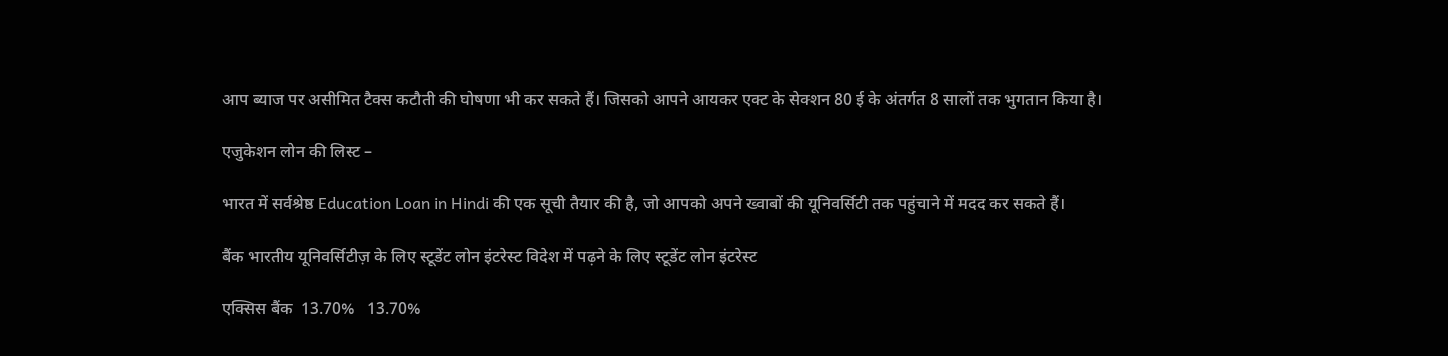आप ब्याज पर असीमित टैक्स कटौती की घोषणा भी कर सकते हैं। जिसको आपने आयकर एक्ट के सेक्शन 80 ई के अंतर्गत 8 सालों तक भुगतान किया है।

एजुकेशन लोन की लिस्ट –

भारत में सर्वश्रेष्ठ Education Loan in Hindi की एक सूची तैयार की है, जो आपको अपने ख्वाबों की यूनिवर्सिटी तक पहुंचाने में मदद कर सकते हैं।

बैंक भारतीय यूनिवर्सिटीज़ के लिए स्टूडेंट लोन इंटरेस्ट विदेश में पढ़ने के लिए स्टूडेंट लोन इंटरेस्ट

एक्सिस बैंक  13.70%   13.70%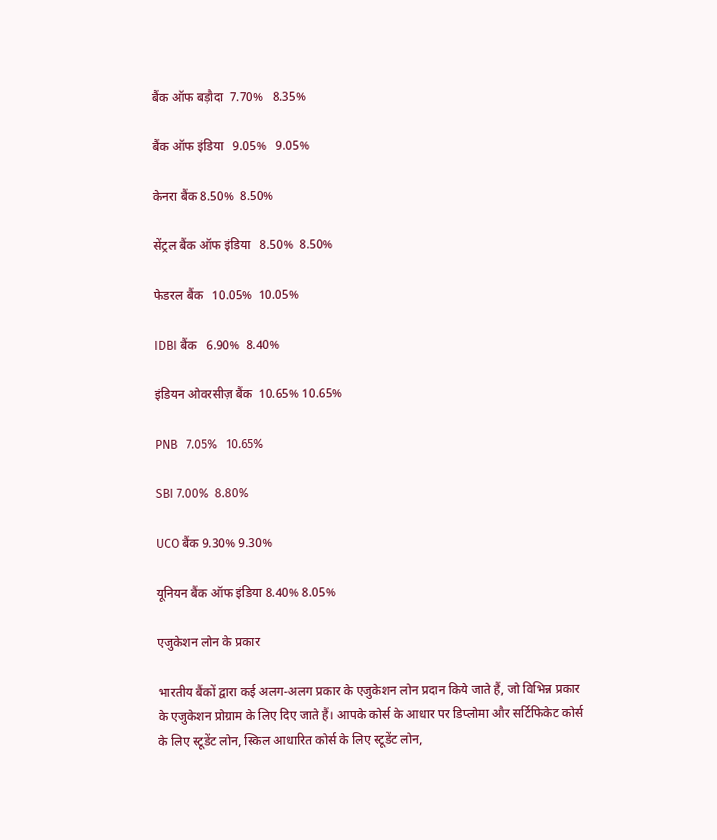बैंक ऑफ बड़ौदा  7.70%   8.35%

बैंक ऑफ इंडिया   9.05%   9.05%

केनरा बैंक 8.50%  8.50%

सेंट्रल बैंक ऑफ इंडिया   8.50%  8.50%

फेडरल बैंक   10.05%  10.05%

IDBI बैंक   6.90%  8.40%

इंडियन ओवरसीज़ बैंक  10.65% 10.65%

PNB   7.05%   10.65%

SBI 7.00%  8.80%

UCO बैंक 9.30% 9.30%

यूनियन बैंक ऑफ इंडिया 8.40% 8.05%

एजुकेशन लोन के प्रकार

भारतीय बैंकों द्वारा कई अलग-अलग प्रकार के एजुकेशन लोन प्रदान किये जाते हैं, जो विभिन्न प्रकार के एजुकेशन प्रोग्राम के लिए दिए जाते हैं। आपके कोर्स के आधार पर डिप्लोमा और सर्टिफिकेट कोर्स के लिए स्टूडेंट लोन, स्किल आधारित कोर्स के लिए स्टूडेंट लोन,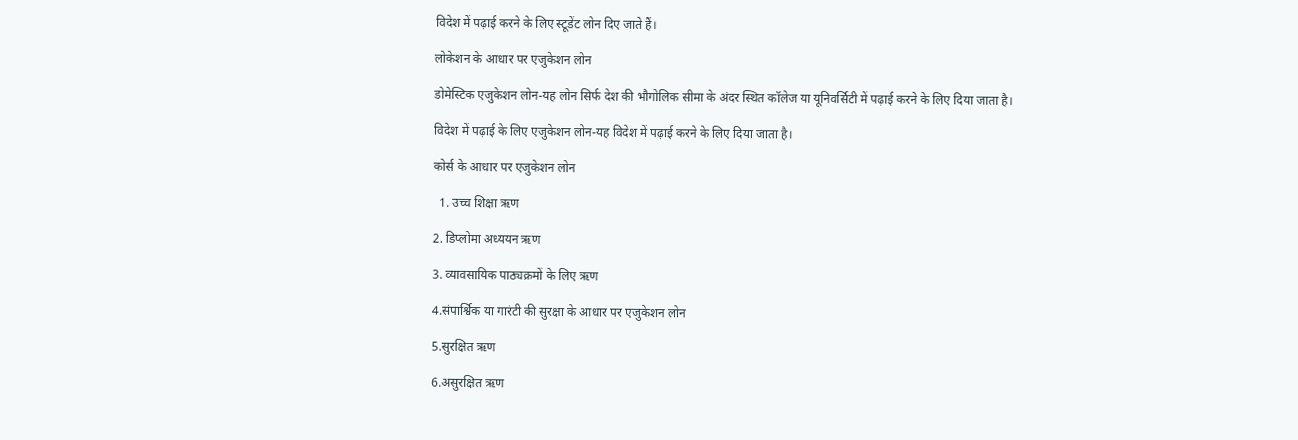विदेश में पढ़ाई करने के लिए स्टूडेंट लोन दिए जाते हैं।

लोकेशन के आधार पर एजुकेशन लोन

डोमेस्टिक एजुकेशन लोन-यह लोन सिर्फ देश की भौगोलिक सीमा के अंदर स्थित कॉलेज या यूनिवर्सिटी में पढ़ाई करने के लिए दिया जाता है।

विदेश में पढ़ाई के लिए एजुकेशन लोन-यह विदेश में पढ़ाई करने के लिए दिया जाता है।

कोर्स के आधार पर एजुकेशन लोन

  1. उच्च शिक्षा ऋण

2. डिप्लोमा अध्ययन ऋण

3. व्यावसायिक पाठ्यक्रमों के लिए ऋण

4.संपार्श्विक या गारंटी की सुरक्षा के आधार पर एजुकेशन लोन

5.सुरक्षित ऋण

6.असुरक्षित ऋण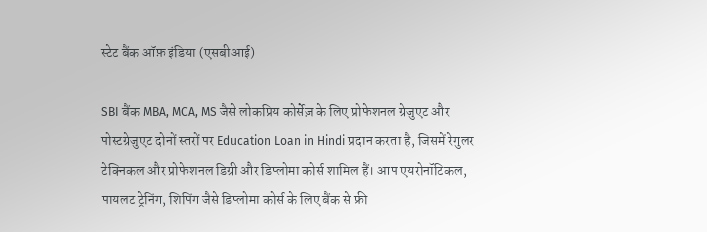स्टेट बैंक ऑफ़ इंडिया (एसबीआई)

SBI बैंक MBA, MCA, MS जैसे लोकप्रिय कोर्सेज़ के लिए प्रोफेशनल ग्रेजुएट और पोस्टग्रेजुएट दोनों स्तरों पर Education Loan in Hindi प्रदान करता है, जिसमें रेगुलर टेक्निकल और प्रोफेशनल डिग्री और डिप्लोमा कोर्स शामिल हैं। आप एयरोनॉटिकल, पायलट ट्रेनिंग, शिपिंग जैसे डिप्लोमा कोर्स के लिए बैंक से फ्री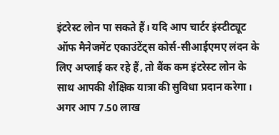इंटरेस्ट लोन पा सकते हैं। यदि आप चार्टर इंस्टीट्यूट ऑफ मैनेजमेंट एकाउंटेंट्स कोर्स-सीआईएमए लंदन के लिए अप्लाई कर रहे हैं, तो बैंक कम इंटरेस्ट लोन के साथ आपकी शैक्षिक यात्रा की सुविधा प्रदान करेगा। अगर आप 7.50 लाख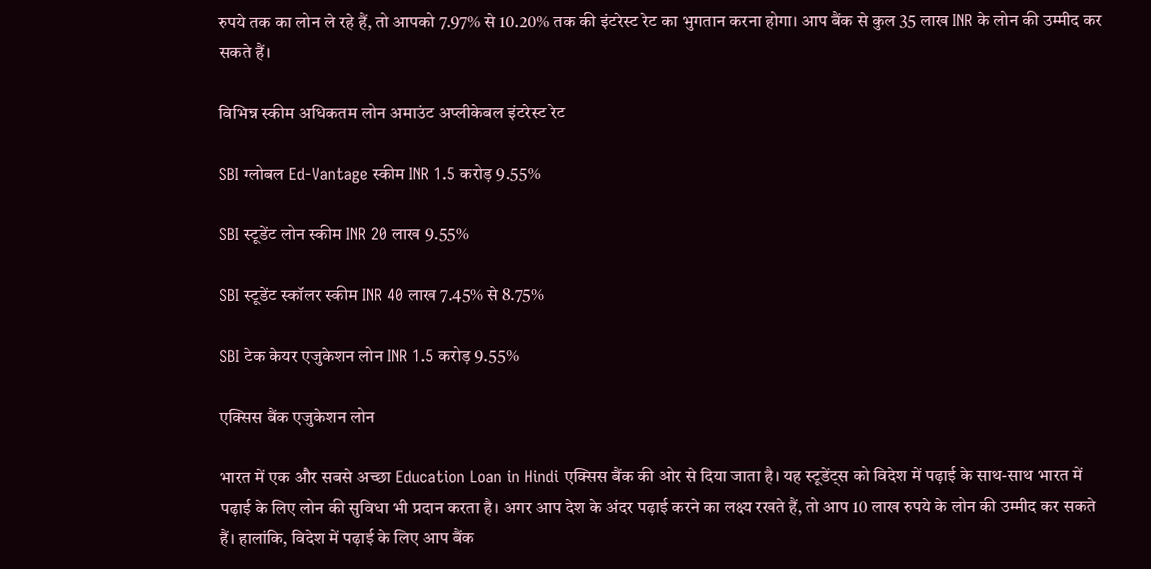रुपये तक का लोन ले रहे हैं, तो आपको 7.97% से 10.20% तक की इंटरेस्ट रेट का भुगतान करना होगा। आप बैंक से कुल 35 लाख INR के लोन की उम्मीद कर सकते हैं।

विभिन्न स्कीम अधिकतम लोन अमाउंट अप्लीकेबल इंटरेस्ट रेट

SBI ग्लोबल Ed-Vantage स्कीम INR 1.5 करोड़ 9.55%

SBI स्टूडेंट लोन स्कीम INR 20 लाख 9.55%

SBI स्टूडेंट स्कॉलर स्कीम INR 40 लाख 7.45% से 8.75%

SBI टेक केयर एजुकेशन लोन INR 1.5 करोड़ 9.55%

एक्सिस बैंक एजुकेशन लोन

भारत में एक और सबसे अच्छा Education Loan in Hindi एक्सिस बैंक की ओर से दिया जाता है। यह स्टूडेंट्स को विदेश में पढ़ाई के साथ-साथ भारत में पढ़ाई के लिए लोन की सुविधा भी प्रदान करता है। अगर आप देश के अंदर पढ़ाई करने का लक्ष्य रखते हैं, तो आप 10 लाख रुपये के लोन की उम्मीद कर सकते हैं। हालांकि, विदेश में पढ़ाई के लिए आप बैंक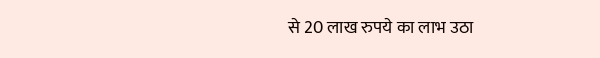से 20 लाख रुपये का लाभ उठा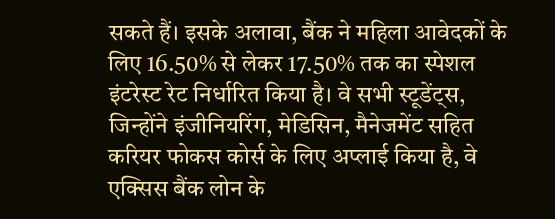सकते हैं। इसके अलावा, बैंक ने महिला आवेदकों के लिए 16.50% से लेकर 17.50% तक का स्पेशल इंटरेस्ट रेट निर्धारित किया है। वे सभी स्टूडेंट्स, जिन्होंने इंजीनियरिंग, मेडिसिन, मैनेजमेंट सहित करियर फोकस कोर्स के लिए अप्लाई किया है, वे एक्सिस बैंक लोन के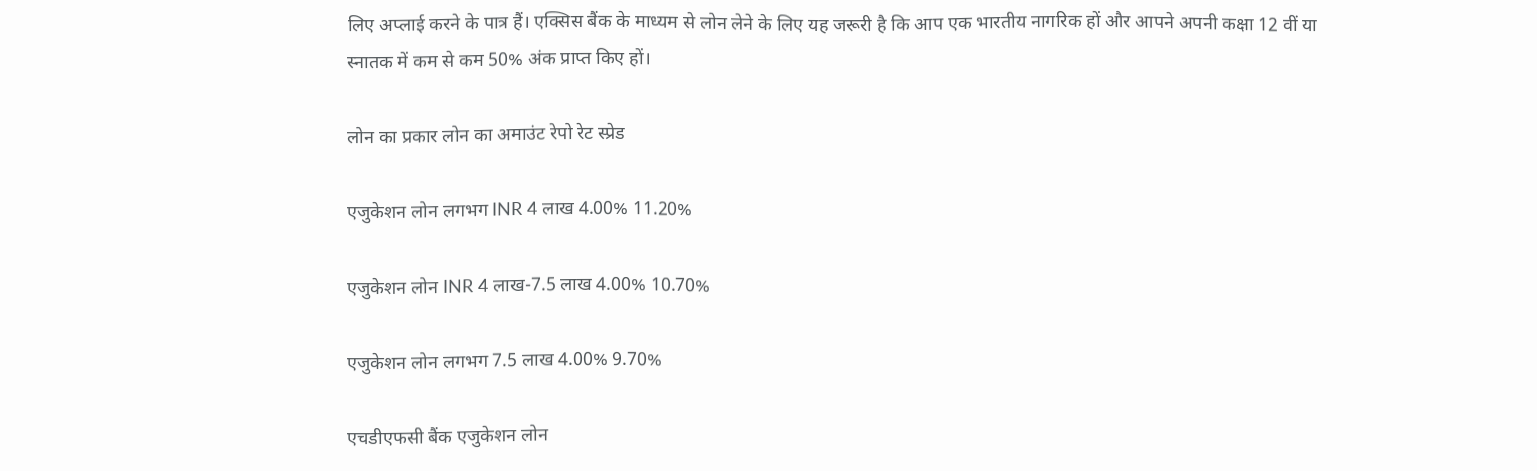लिए अप्लाई करने के पात्र हैं। एक्सिस बैंक के माध्यम से लोन लेने के लिए यह जरूरी है कि आप एक भारतीय नागरिक हों और आपने अपनी कक्षा 12 वीं या स्नातक में कम से कम 50% अंक प्राप्त किए हों।

लोन का प्रकार लोन का अमाउंट रेपो रेट स्प्रेड

एजुकेशन लोन लगभग INR 4 लाख 4.00% 11.20%

एजुकेशन लोन INR 4 लाख-7.5 लाख 4.00% 10.70%

एजुकेशन लोन लगभग 7.5 लाख 4.00% 9.70%

एचडीएफसी बैंक एजुकेशन लोन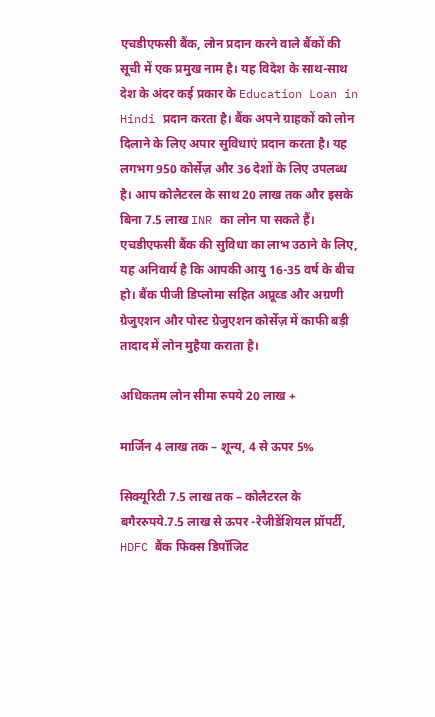एचडीएफसी बैंक, लोन प्रदान करने वाले बैंकों की सूची में एक प्रमुख नाम है। यह विदेश के साथ-साथ देश के अंदर कई प्रकार के Education Loan in Hindi प्रदान करता है। बैंक अपने ग्राहकों को लोन दिलाने के लिए अपार सुविधाएं प्रदान करता है। यह लगभग 950 कोर्सेज़ और 36 देशों के लिए उपलब्ध है। आप कोलैटरल के साथ 20 लाख तक और इसके बिना 7.5 लाख INR का लोन पा सकते हैं। एचडीएफसी बैंक की सुविधा का लाभ उठाने के लिए, यह अनिवार्य है कि आपकी आयु 16-35 वर्ष के बीच हो। बैंक पीजी डिप्लोमा सहित अप्रूव्ड और अग्रणी ग्रेजुएशन और पोस्ट ग्रेजुएशन कोर्सेज़ में काफी बड़ी तादाद में लोन मुहैया कराता है।

अधिकतम लोन सीमा रुपये 20 लाख +

मार्जिन 4 लाख तक – शून्य, 4 से ऊपर 5%

सिक्यूरिटी 7.5 लाख तक – कोलैटरल के बगैररुपये.7.5 लाख से ऊपर -रेजीडेंशियल प्रॉपर्टी, HDFC बैंक फिक्स डिपॉजिट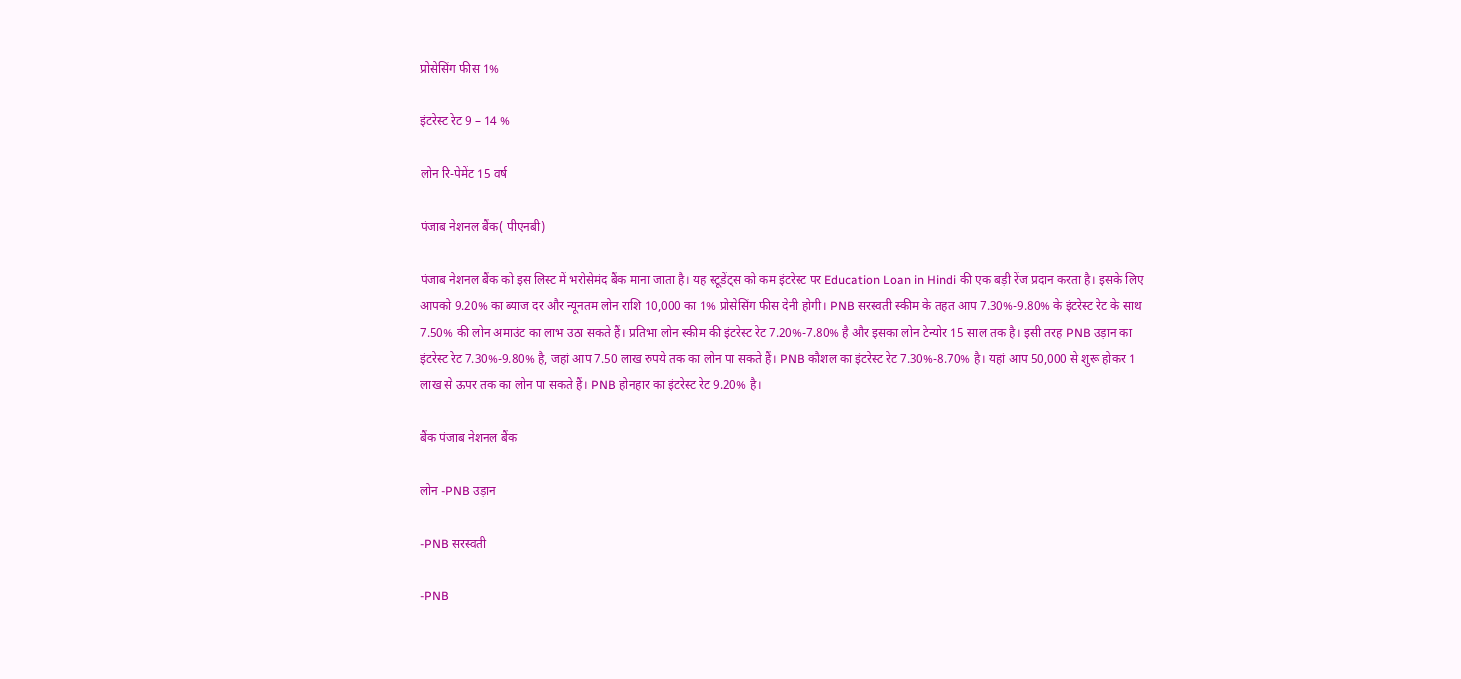प्रोसेसिंग फीस 1%

इंटरेस्ट रेट 9 – 14 %

लोन रि-पेमेंट 15 वर्ष

पंजाब नेशनल बैंक( पीएनबी)

पंजाब नेशनल बैंक को इस लिस्ट में भरोसेमंद बैंक माना जाता है। यह स्टूडेंट्स को कम इंटरेस्ट पर Education Loan in Hindi की एक बड़ी रेंज प्रदान करता है। इसके लिए आपको 9.20% का ब्याज दर और न्यूनतम लोन राशि 10,000 का 1% प्रोसेसिंग फीस देनी होगी। PNB सरस्वती स्कीम के तहत आप 7.30%-9.80% के इंटरेस्ट रेट के साथ 7.50% की लोन अमाउंट का लाभ उठा सकते हैं। प्रतिभा लोन स्कीम की इंटरेस्ट रेट 7.20%-7.80% है और इसका लोन टेन्योर 15 साल तक है। इसी तरह PNB उड़ान का इंटरेस्ट रेट 7.30%-9.80% है, जहां आप 7.50 लाख रुपये तक का लोन पा सकते हैं। PNB कौशल का इंटरेस्ट रेट 7.30%-8.70% है। यहां आप 50,000 से शुरू होकर 1 लाख से ऊपर तक का लोन पा सकते हैं। PNB होनहार का इंटरेस्ट रेट 9.20% है।

बैंक पंजाब नेशनल बैंक

लोन -PNB उड़ान

-PNB सरस्वती

-PNB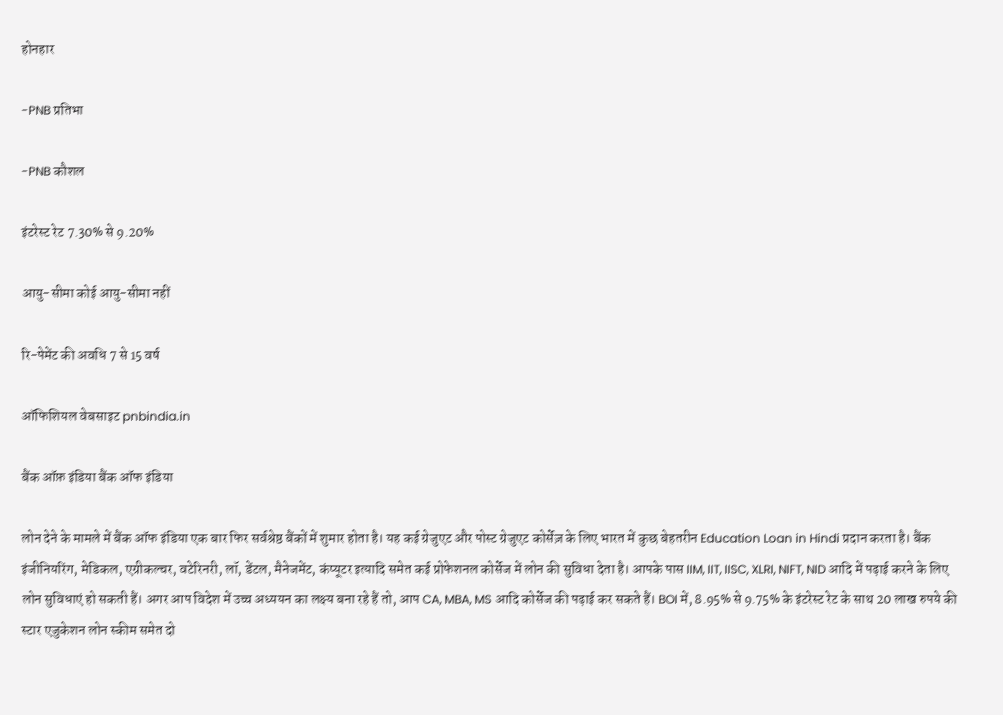होनहार

-PNB प्रतिभा

-PNB कौशल

इंटरेस्ट रेट 7.30% से 9.20%

आयु-सीमा कोई आयु-सीमा नहीं

रि-पेमेंट की अवधि 7 से 15 वर्ष

ऑफिशियल वेबसाइट pnbindia.in

बैंक ऑफ़ इंडिया बैंक ऑफ इंडिया

लोन देने के मामले में बैंक ऑफ इंडिया एक बार फिर सर्वश्रेष्ठ बैंकों में शुमार होता है। यह कई ग्रेजुएट और पोस्ट ग्रेजुएट कोर्सेज़ के लिए भारत में कुछ बेहतरीन Education Loan in Hindi प्रदान करता है। बैंक इंजीनियरिंग, मेडिकल, एग्रीकल्चर, वटेरिनरी, लॉ, डेंटल, मैनेजमेंट, कंप्यूटर इत्यादि समेत कई प्रोफेशनल कोर्सेज में लोन की सुविधा देता है। आपके पास IIM, IIT, IISC, XLRI, NIFT, NID आदि में पढ़ाई करने के लिए लोन सुविधाएं हो सकती हैं। अगर आप विदेश में उच्च अध्ययन का लक्ष्य बना रहे हैं तो, आप CA, MBA, MS आदि कोर्सेज की पढ़ाई कर सकते हैं। BOI में, 8.95% से 9.75% के इंटरेस्ट रेट के साथ 20 लाख रुपये की स्टार एजुकेशन लोन स्कीम समेत दो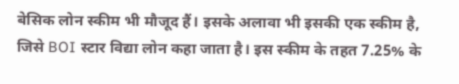बेसिक लोन स्कीम भी मौजूद हैं। इसके अलावा भी इसकी एक स्कीम है, जिसे BOI स्टार विद्या लोन कहा जाता है। इस स्कीम के तहत 7.25% के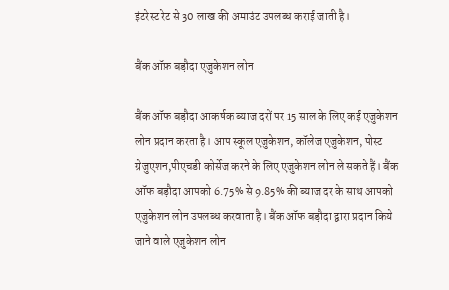इंटरेस्ट रेट से 30 लाख की अमाउंट उपलब्ध कराई जाती है।

बैंक ऑफ़ बड़ौदा एजुकेशन लोन

बैंक ऑफ बड़ौदा आकर्षक ब्याज दरों पर 15 साल के लिए कई एजुकेशन लोन प्रदान करता है। आप स्कूल एजुकेशन, कॉलेज एजुकेशन, पोस्ट ग्रेजुएशन,पीएचडी कोर्सेज करने के लिए एजुकेशन लोन ले सकते हैं। बैंक ऑफ बड़ौदा आपको 6.75% से 9.85% की ब्याज दर के साथ आपको एजुकेशन लोन उपलब्ध करवाता है। बैंक ऑफ बड़ौदा द्वारा प्रदान किये जाने वाले एजुकेशन लोन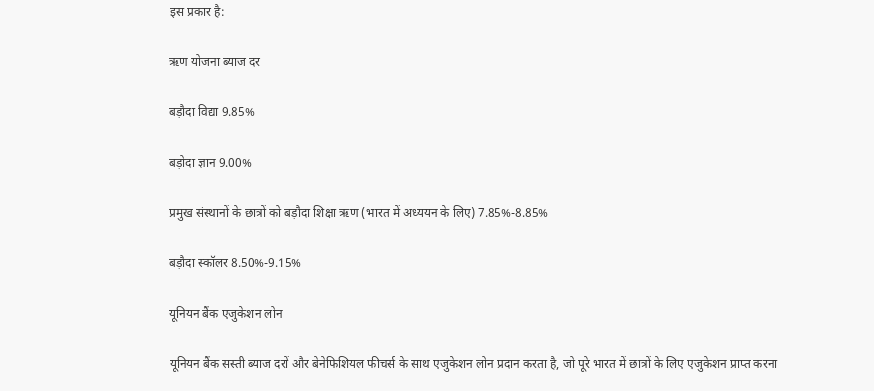इस प्रकार है:

ऋण योजना ब्याज दर

बड़ौदा विद्या 9.85%

बड़ोदा ज्ञान 9.00%

प्रमुख संस्थानों के छात्रों को बड़ौदा शिक्षा ऋण (भारत में अध्ययन के लिए) 7.85%-8.85%

बड़ौदा स्कॉलर 8.50%-9.15%

यूनियन बैंक एजुकेशन लोन

यूनियन बैंक सस्ती ब्याज दरों और बेनेफिशियल फीचर्स के साथ एजुकेशन लोन प्रदान करता है, जो पूरे भारत में छात्रों के लिए एजुकेशन प्राप्त करना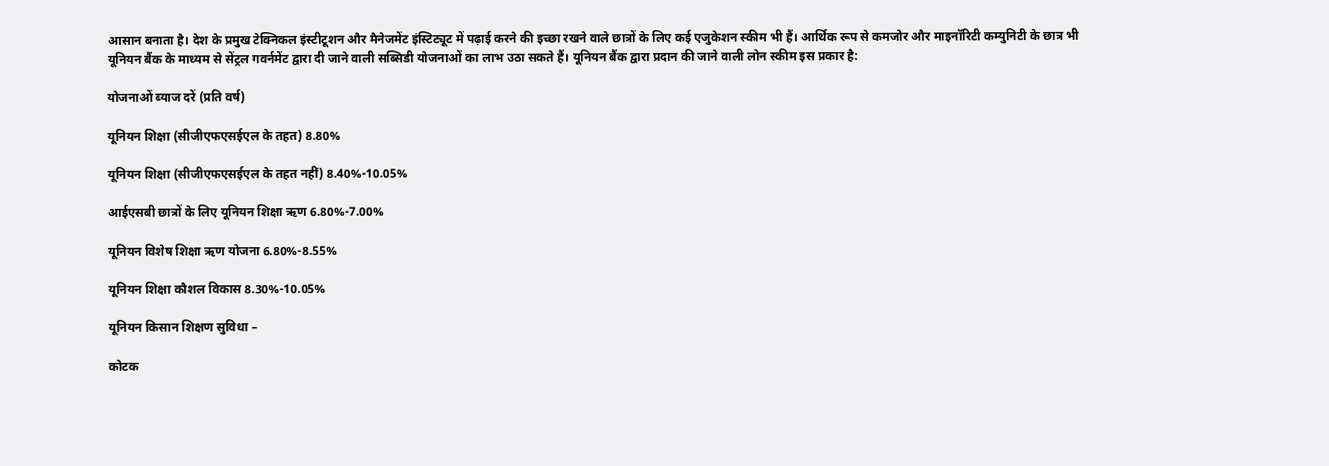आसान बनाता है। देश के प्रमुख टेक्निकल इंस्टीटूशन और मैनेजमेंट इंस्टिट्यूट में पढ़ाई करने की इच्छा रखने वाले छात्रों के लिए कई एजुकेशन स्कीम भी हैं। आर्थिक रूप से कमजोर और माइनॉरिटी कम्युनिटी के छात्र भी यूनियन बैंक के माध्यम से सेंट्रल गवर्नमेंट द्वारा दी जाने वाली सब्सिडी योजनाओं का लाभ उठा सकते हैं। यूनियन बैंक द्वारा प्रदान की जाने वाली लोन स्कीम इस प्रकार है:

योजनाओं ब्याज दरें (प्रति वर्ष)

यूनियन शिक्षा (सीजीएफएसईएल के तहत) 8.80%

यूनियन शिक्षा (सीजीएफएसईएल के तहत नहीं) 8.40%-10.05%

आईएसबी छात्रों के लिए यूनियन शिक्षा ऋण 6.80%-7.00%

यूनियन विशेष शिक्षा ऋण योजना 6.80%-8.55%

यूनियन शिक्षा कौशल विकास 8.30%-10.05%

यूनियन किसान शिक्षण सुविधा –

कोटक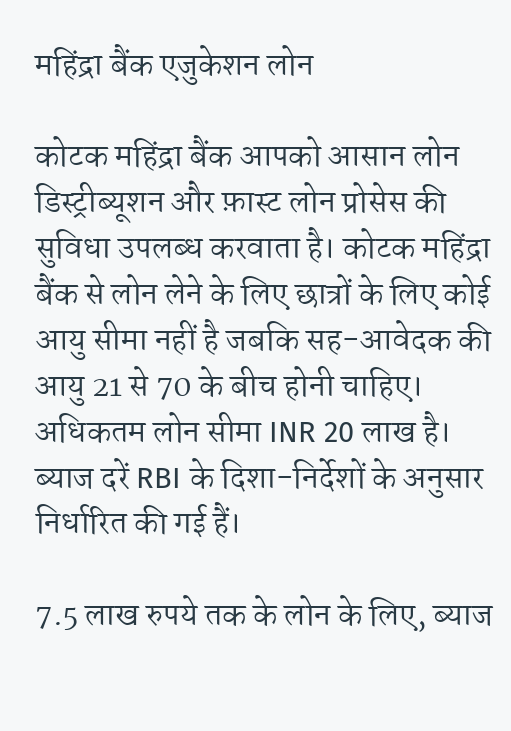महिंद्रा बैंक एजुकेशन लोन

कोटक महिंद्रा बैंक आपको आसान लोन डिस्ट्रीब्यूशन और फ़ास्ट लोन प्रोसेस की सुविधा उपलब्ध करवाता है। कोटक महिंद्रा बैंक से लोन लेने के लिए छात्रों के लिए कोई आयु सीमा नहीं है जबकि सह-आवेदक की आयु 21 से 70 के बीच होनी चाहिए। अधिकतम लोन सीमा INR 20 लाख है। ब्याज दरें RBI के दिशा-निर्देशों के अनुसार निर्धारित की गई हैं।

7.5 लाख रुपये तक के लोन के लिए, ब्याज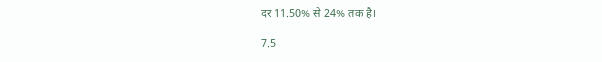दर 11.50% से 24% तक है।

7.5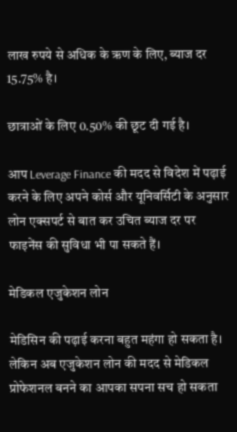लाख रुपये से अधिक के ऋण के लिए, ब्याज दर 15.75% है।

छात्राओं के लिए 0.50% की छूट दी गई है।

आप Leverage Finance की मदद से विदेश में पढ़ाई करने के लिए अपने कोर्स और यूनिवर्सिटी के अनुसार लोन एक्सपर्ट से बात कर उचित ब्याज दर पर फाइनेंस की सुविधा भी पा सकते हैं।

मेडिकल एजुकेशन लोन

मेडिसिन की पढ़ाई करना बहुत महंगा हो सकता है। लेकिन अब एजुकेशन लोन की मदद से मेडिकल प्रोफेशनल बनने का आपका सपना सच हो सकता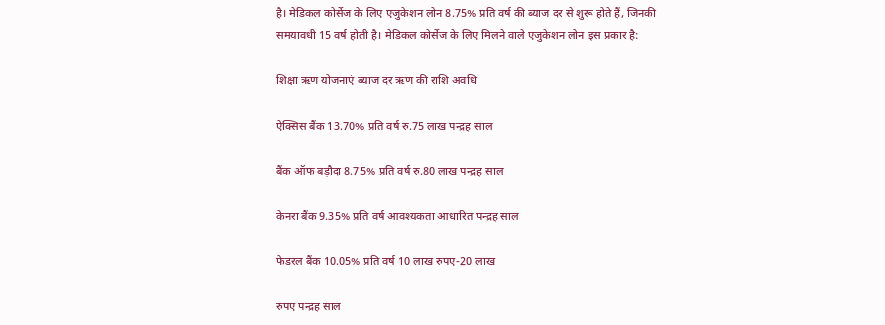है। मेडिकल कोर्सेज के लिए एजुकेशन लोन 8.75% प्रति वर्ष की ब्याज दर से शुरू होते हैं, जिनकी समयावधी 15 वर्ष होती है। मेडिकल कोर्सेज के लिए मिलने वाले एजुकेशन लोन इस प्रकार है:

शिक्षा ऋण योजनाएं ब्याज दर ऋण की राशि अवधि

ऐक्सिस बैंक 13.70% प्रति वर्ष रु.75 लाख पन्द्रह साल

बैंक ऑफ बड़ौदा 8.75% प्रति वर्ष रु.80 लाख पन्द्रह साल

केनरा बैंक 9.35% प्रति वर्ष आवश्यकता आधारित पन्द्रह साल

फेडरल बैंक 10.05% प्रति वर्ष 10 लाख रुपए-20 लाख

रुपए पन्द्रह साल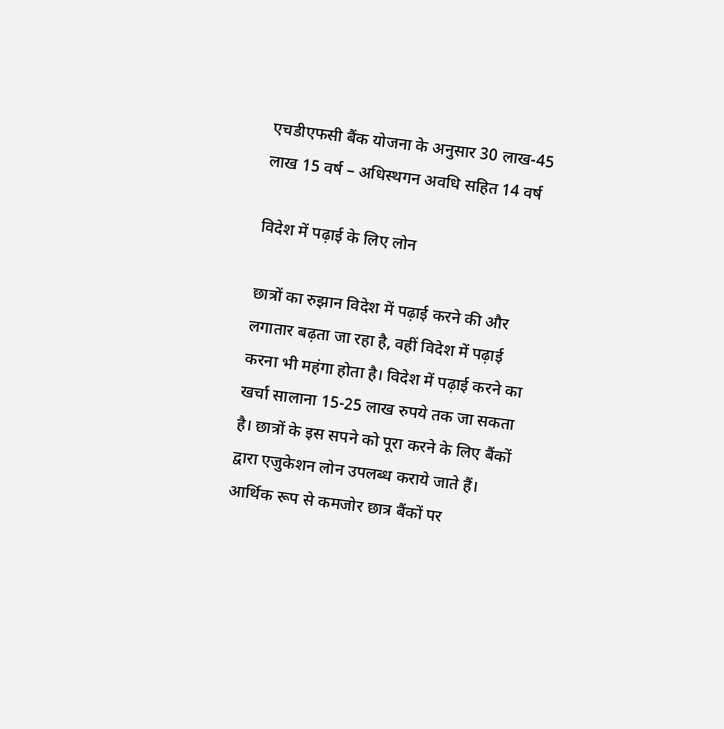एचडीएफसी बैंक योजना के अनुसार 30 लाख-45 लाख 15 वर्ष – अधिस्थगन अवधि सहित 14 वर्ष

विदेश में पढ़ाई के लिए लोन

छात्रों का रुझान विदेश में पढ़ाई करने की और लगातार बढ़ता जा रहा है, वहीं विदेश में पढ़ाई करना भी महंगा होता है। विदेश में पढ़ाई करने का खर्चा सालाना 15-25 लाख रुपये तक जा सकता है। छात्रों के इस सपने को पूरा करने के लिए बैंकों द्वारा एजुकेशन लोन उपलब्ध कराये जाते हैं। आर्थिक रूप से कमजोर छात्र बैंकों पर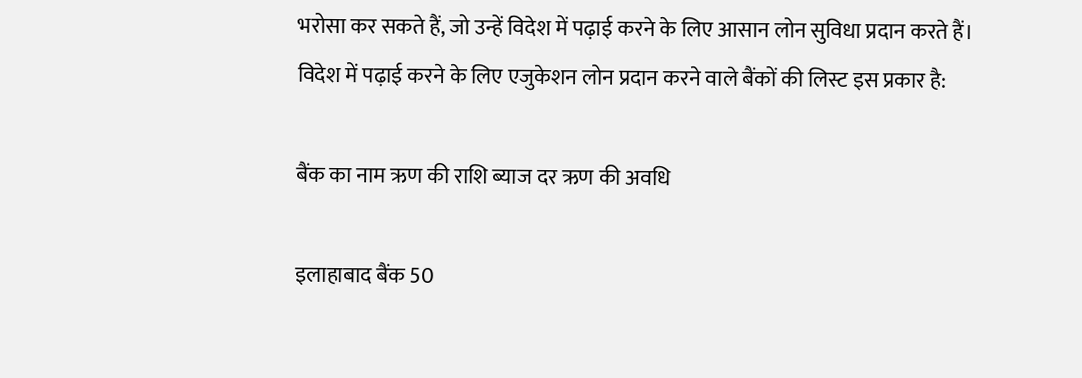भरोसा कर सकते हैं, जो उन्हें विदेश में पढ़ाई करने के लिए आसान लोन सुविधा प्रदान करते हैं। विदेश में पढ़ाई करने के लिए एजुकेशन लोन प्रदान करने वाले बैंकों की लिस्ट इस प्रकार है:

बैंक का नाम ऋण की राशि ब्याज दर ऋण की अवधि

इलाहाबाद बैंक 50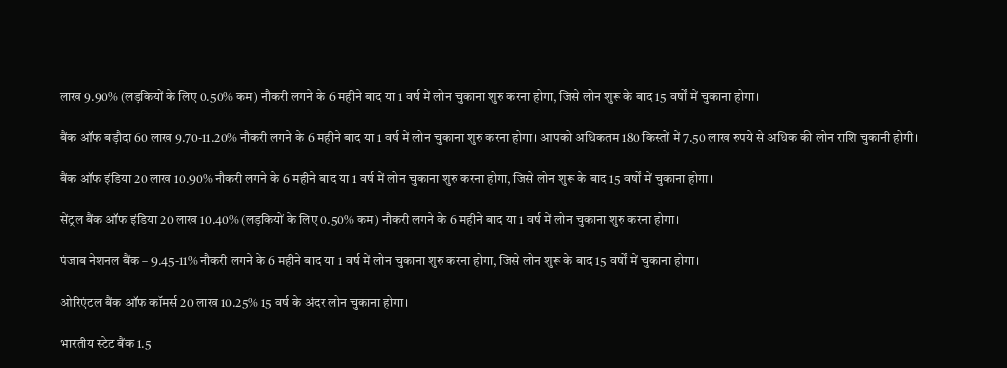लाख 9.90% (लड़कियों के लिए 0.50% कम) नौकरी लगने के 6 महीने बाद या 1 वर्ष में लोन चुकाना शुरु करना होगा, जिसे लोन शुरू के बाद 15 वर्षों में चुकाना होगा।

बैंक ऑफ बड़ौदा 60 लाख 9.70-11.20% नौकरी लगने के 6 महीने बाद या 1 वर्ष में लोन चुकाना शुरु करना होगा। आपको अधिकतम 180 किस्तों में 7.50 लाख रुपये से अधिक की लोन राशि चुकानी होगी।

बैंक ऑफ इंडिया 20 लाख 10.90% नौकरी लगने के 6 महीने बाद या 1 वर्ष में लोन चुकाना शुरु करना होगा, जिसे लोन शुरू के बाद 15 वर्षों में चुकाना होगा।

सेंट्रल बैंक ऑफ इंडिया 20 लाख 10.40% (लड़कियों के लिए 0.50% कम) नौकरी लगने के 6 महीने बाद या 1 वर्ष में लोन चुकाना शुरु करना होगा।

पंजाब नेशनल बैंक – 9.45-11% नौकरी लगने के 6 महीने बाद या 1 वर्ष में लोन चुकाना शुरु करना होगा, जिसे लोन शुरू के बाद 15 वर्षों में चुकाना होगा।

ओरिएंटल बैंक ऑफ कॉमर्स 20 लाख 10.25% 15 वर्ष के अंदर लोन चुकाना होगा।

भारतीय स्टेट बैंक 1.5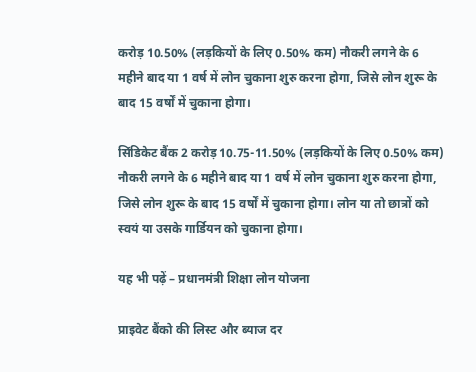करोड़ 10.50% (लड़कियों के लिए 0.50% कम) नौकरी लगने के 6 महीने बाद या 1 वर्ष में लोन चुकाना शुरु करना होगा, जिसे लोन शुरू के बाद 15 वर्षों में चुकाना होगा।

सिंडिकेट बैंक 2 करोड़ 10.75-11.50% (लड़कियों के लिए 0.50% कम) नौकरी लगने के 6 महीने बाद या 1 वर्ष में लोन चुकाना शुरु करना होगा, जिसे लोन शुरू के बाद 15 वर्षों में चुकाना होगा। लोन या तो छात्रों को स्वयं या उसके गार्डियन को चुकाना होगा।

यह भी पढ़ें – प्रधानमंत्री शिक्षा लोन योजना

प्राइवेट बैंको की लिस्ट और ब्याज दर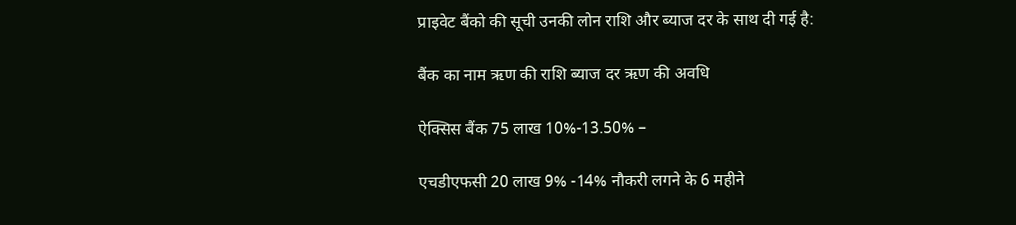प्राइवेट बैंको की सूची उनकी लोन राशि और ब्याज दर के साथ दी गई है:

बैंक का नाम ऋण की राशि ब्याज दर ऋण की अवधि

ऐक्सिस बैंक 75 लाख 10%-13.50% –

एचडीएफसी 20 लाख 9% -14% नौकरी लगने के 6 महीने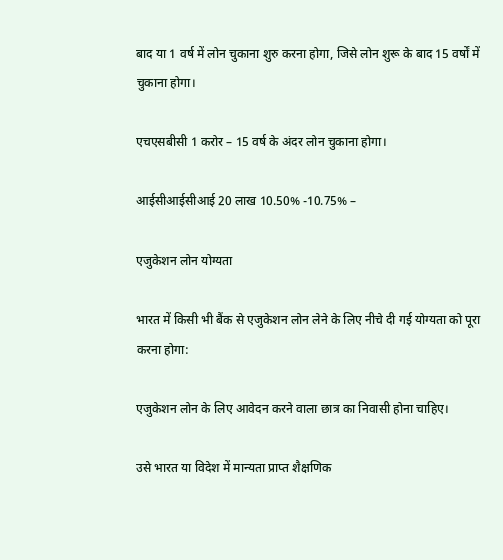बाद या 1 वर्ष में लोन चुकाना शुरु करना होगा, जिसे लोन शुरू के बाद 15 वर्षों में चुकाना होगा।

एचएसबीसी 1 करोर – 15 वर्ष के अंदर लोन चुकाना होगा।

आईसीआईसीआई 20 लाख 10.50% -10.75% –

एजुकेशन लोन योग्यता

भारत में किसी भी बैंक से एजुकेशन लोन लेने के लिए नीचे दी गई योग्यता को पूरा करना होगा:

एजुकेशन लोन के लिए आवेदन करने वाला छात्र का निवासी होना चाहिए।

उसे भारत या विदेश में मान्यता प्राप्त शैक्षणिक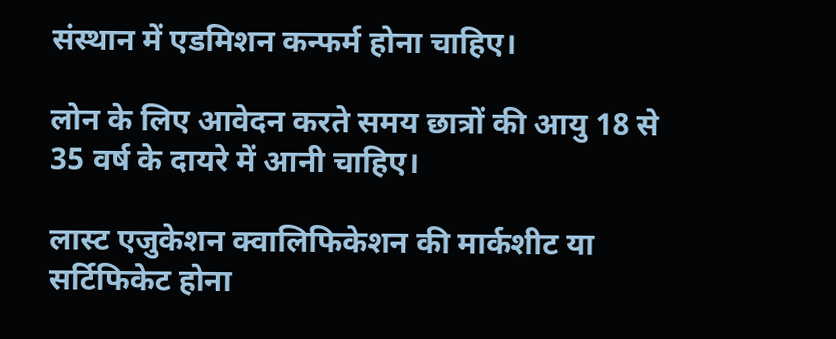संस्थान में एडमिशन कन्फर्म होना चाहिए।

लोन के लिए आवेदन करते समय छात्रों की आयु 18 से 35 वर्ष के दायरे में आनी चाहिए।

लास्ट एजुकेशन क्वालिफिकेशन की मार्कशीट या सर्टिफिकेट होना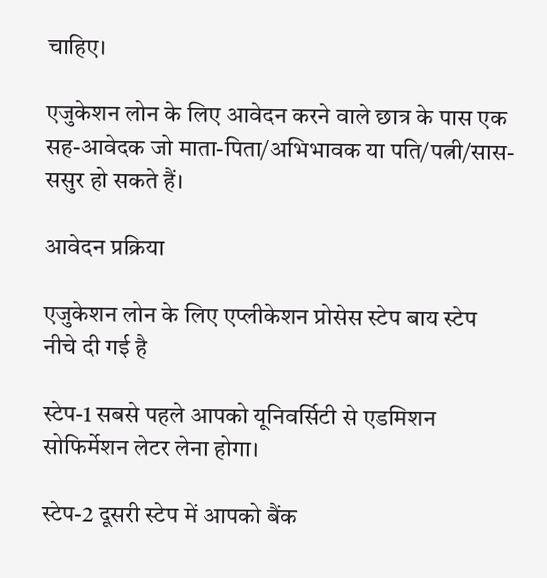चाहिए।

एजुकेशन लोन के लिए आवेदन करने वाले छात्र के पास एक सह-आवेदक जो माता-पिता/अभिभावक या पति/पत्नी/सास-ससुर हो सकते हैं।

आवेदन प्रक्रिया

एजुकेशन लोन के लिए एप्लीकेशन प्रोसेस स्टेप बाय स्टेप नीचे दी गई है

स्टेप-1 सबसे पहले आपको यूनिवर्सिटी से एडमिशन सोफिर्मेशन लेटर लेना होगा।

स्टेप-2 दूसरी स्टेप में आपको बैंक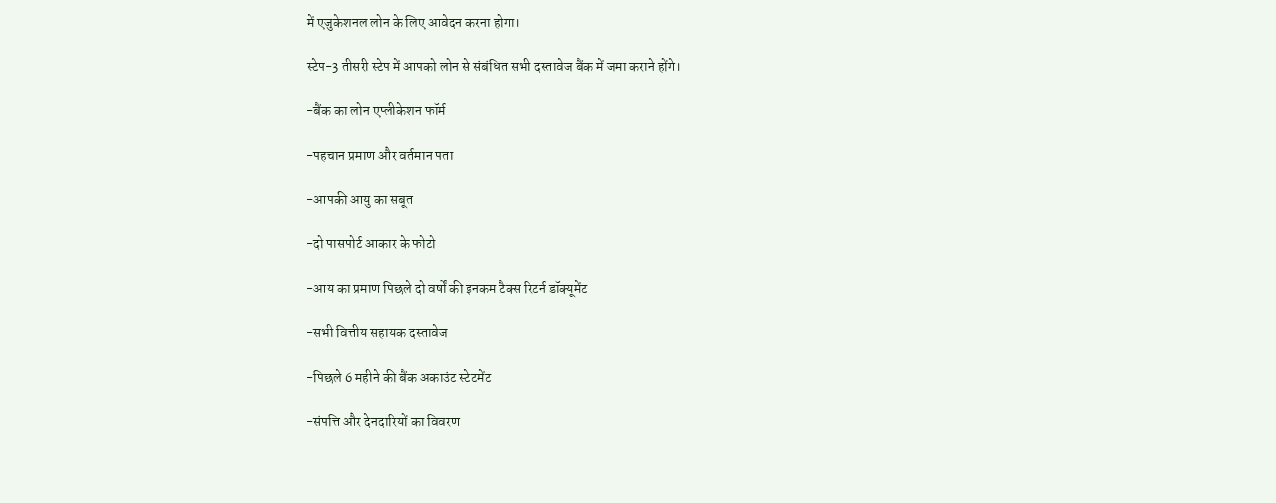में एजुकेशनल लोन के लिए आवेदन करना होगा।

स्टेप-3 तीसरी स्टेप में आपको लोन से संबंधित सभी दस्तावेज बैंक में जमा कराने होंगे।

-बैंक का लोन एप्लीकेशन फॉर्म

-पहचान प्रमाण और वर्तमान पता

-आपकी आयु का सबूत

-दो पासपोर्ट आकार के फोटो

-आय का प्रमाण पिछले दो वर्षों की इनकम टैक्स रिटर्न डॉक्यूमेंट

-सभी वित्तीय सहायक दस्तावेज

-पिछले 6 महीने की बैंक अकाउंट स्टेटमेंट

-संपत्ति और देनदारियों का विवरण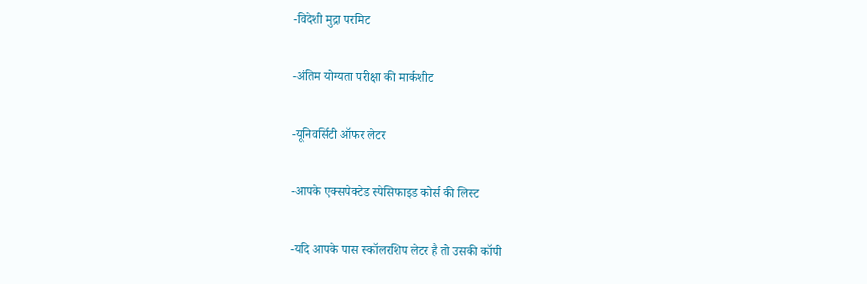-विदेशी मुद्रा परमिट

-अंतिम योग्यता परीक्षा की मार्कशीट

-यूनिवर्सिटी ऑफर लेटर

-आपके एक्सपेक्टेड स्पेसिफाइड कोर्स की लिस्ट

-यदि आपके पास स्कॉलरशिप लेटर है तो उसकी कॉपी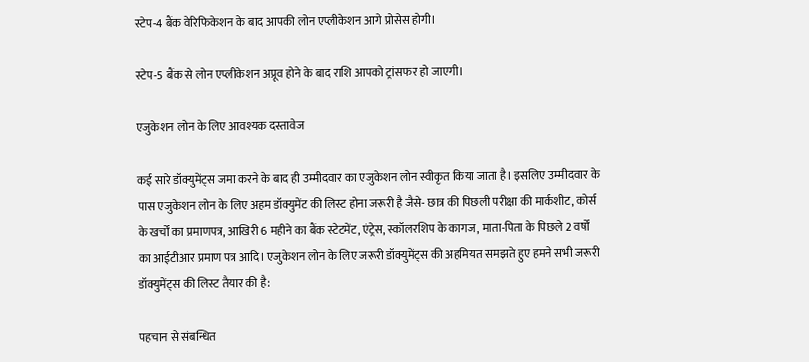स्टेप-4 बैंक वेरिफिकेशन के बाद आपकी लोन एप्लीकेशन आगे प्रोसेस होगी।

स्टेप-5 बैंक से लोन एप्लीकेशन अप्रूव होने के बाद राशि आपको ट्रांसफर हो जाएगी।

एजुकेशन लोन के लिए आवश्यक दस्तावेज

कई सारे डॉक्युमेंट्स जमा करने के बाद ही उम्मीदवार का एजुकेशन लोन स्वीकृत किया जाता है। इसलिए उम्मीदवार के पास एजुकेशन लोन के लिए अहम डॉक्युमेंट की लिस्ट होना जरूरी है जैसे- छात्र की पिछली परीक्षा की मार्कशीट, कोर्स के खर्चों का प्रमाणपत्र, आखिरी 6 महीने का बैंक स्टेटमेंट, एंट्रेस, स्कॉलरशिप के कागज, माता-पिता के पिछले 2 वर्षों का आईटीआर प्रमाण पत्र आदि। एजुकेशन लोन के लिए जरूरी डॉक्युमेंट्स की अहमियत समझते हुए हमने सभी जरूरी डॉक्युमेंट्स की लिस्ट तैयार की है:

पहचान से संबन्धित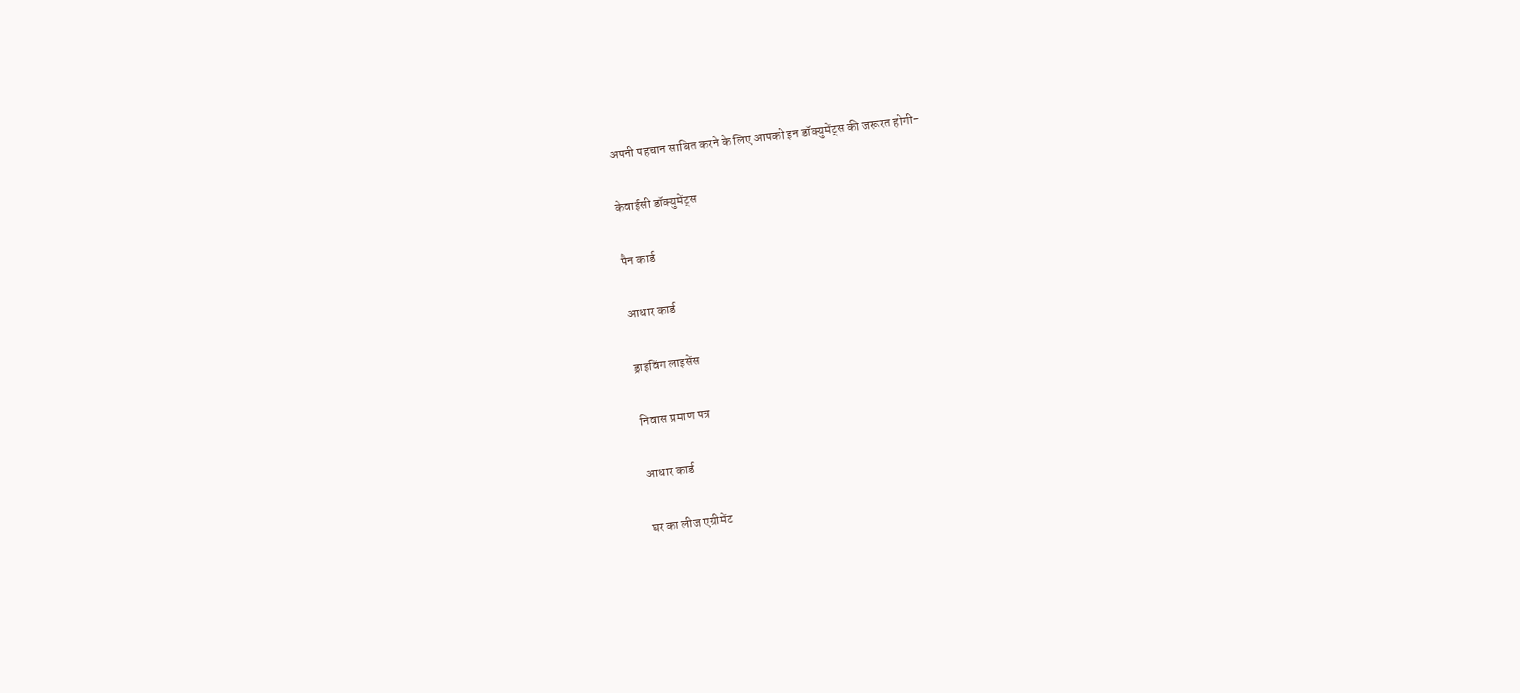अपनी पहचान साबित करने के लिए आपको इन डॉक्युमेंट्स की जरूरत होगी-

केवाईसी डॉक्युमेंट्स

पैन कार्ड

आधार कार्ड

ड्राइविंग लाइसेंस

निवास प्रमाण पत्र

आधार कार्ड

घर का लीज एग्रीमेंट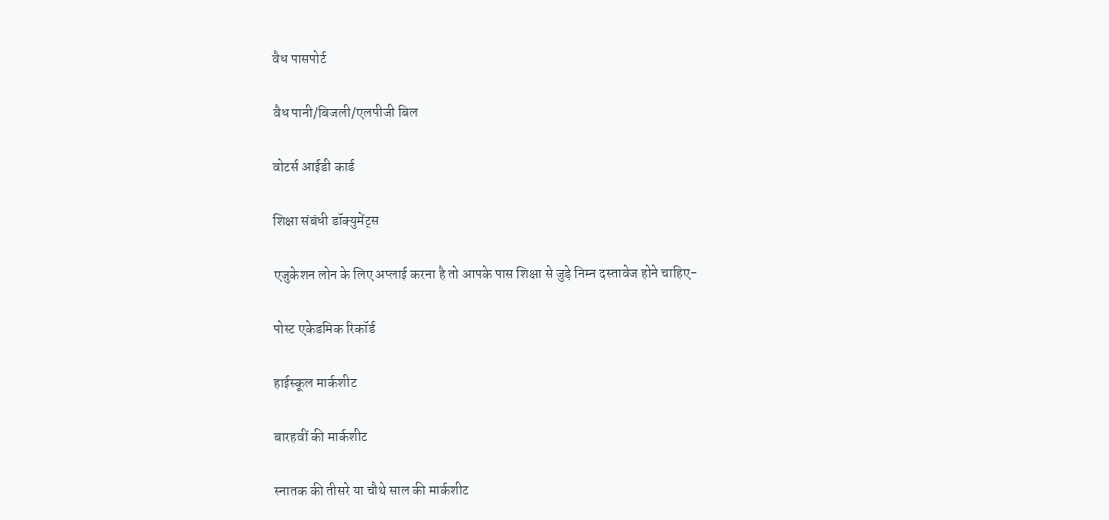वैध पासपोर्ट

वैध पानी/बिजली/एलपीजी बिल

वोटर्स आईडी कार्ड

शिक्षा संबंधी डॉक्युमेंट्स

एजुकेशन लोन के लिए अप्लाई करना है तो आपके पास शिक्षा से जुड़े निम्न दस्तावेज होने चाहिए-

पोस्ट एकेडमिक रिकॉर्ड

हाईस्कूल मार्कशीट

बारहवीं की मार्कशीट

स्नातक की तीसरे या चौथे साल की मार्कशीट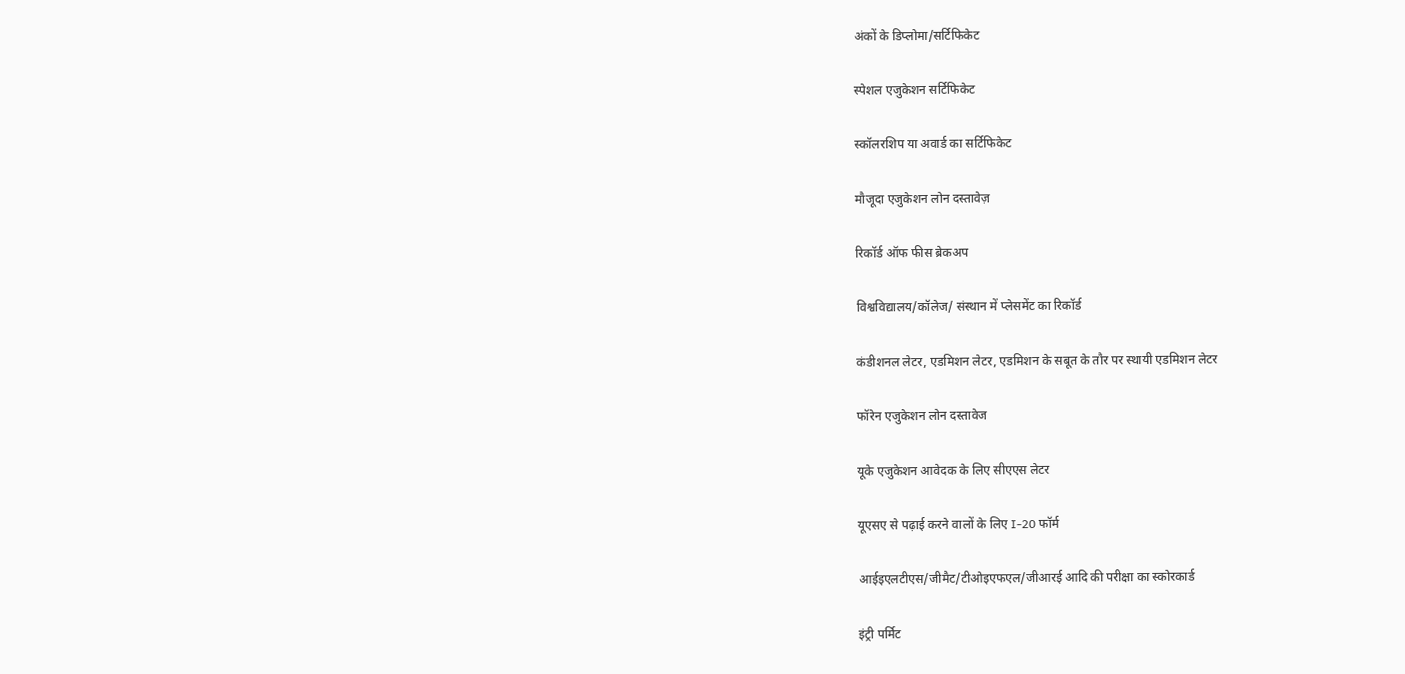अंकों के डिप्लोमा/सर्टिफिकेट

स्पेशल एजुकेशन सर्टिफिकेट

स्कॉलरशिप या अवार्ड का सर्टिफिकेट

मौजूदा एजुकेशन लोन दस्तावेज़

रिकॉर्ड ऑफ फीस ब्रेकअप

विश्वविद्यालय/कॉलेज/ संस्थान में प्लेसमेंट का रिकॉर्ड

कंडीशनल लेटर, एडमिशन लेटर, एडमिशन के सबूत के तौर पर स्थायी एडमिशन लेटर

फॉरेन एजुकेशन लोन दस्तावेज

यूके एजुकेशन आवेदक के लिए सीएएस लेटर

यूएसए से पढ़ाई करने वालों के लिए I-20 फॉर्म

आईइएलटीएस/जीमैट/टीओइएफएल/जीआरई आदि की परीक्षा का स्कोरकार्ड

इंट्री पर्मिट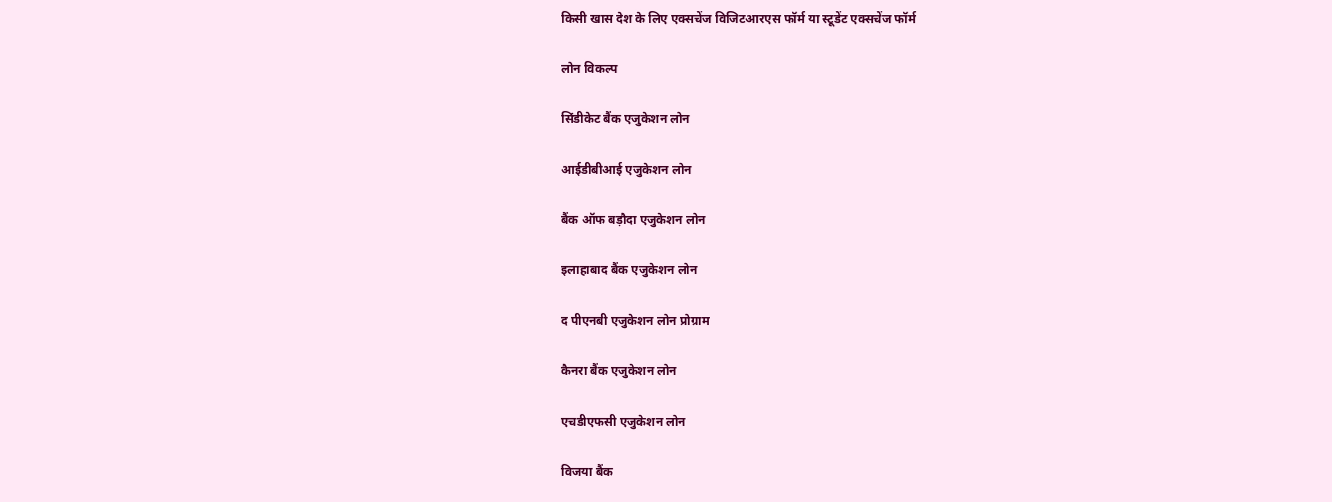किसी खास देश के लिए एक्सचेंज विजिटआरएस फॉर्म या स्टूडेंट एक्सचेंज फॉर्म

लोन विकल्प

सिंडीकेट बैंक एजुकेशन लोन

आईडीबीआई एजुकेशन लोन

बैंक ऑफ बड़ौदा एजुकेशन लोन

इलाहाबाद बैंक एजुकेशन लोन

द पीएनबी एजुकेशन लोन प्रोग्राम

कैनरा बैंक एजुकेशन लोन

एचडीएफसी एजुकेशन लोन

विजया बैंक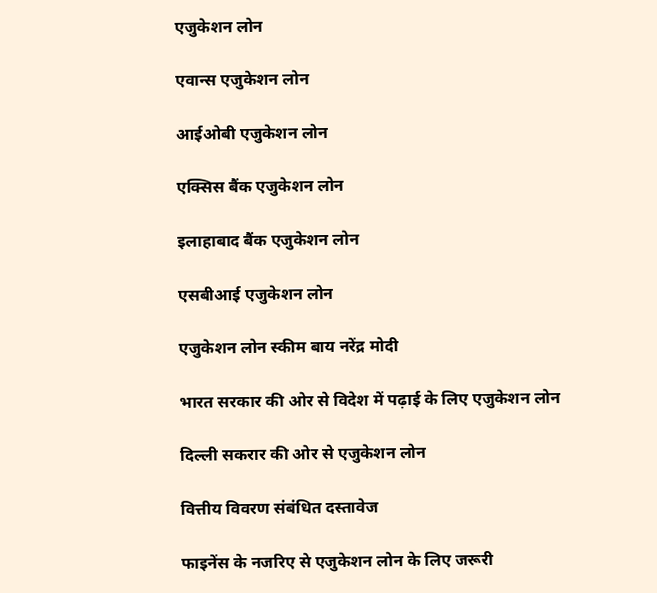एजुकेशन लोन

एवान्स एजुकेशन लोन

आईओबी एजुकेशन लोन

एक्सिस बैंक एजुकेशन लोन

इलाहाबाद बैंक एजुकेशन लोन

एसबीआई एजुकेशन लोन

एजुकेशन लोन स्कीम बाय नरेंद्र मोदी

भारत सरकार की ओर से विदेश में पढ़ाई के लिए एजुकेशन लोन

दिल्ली सकरार की ओर से एजुकेशन लोन

वित्तीय विवरण संबंधित दस्तावेज

फाइनेंस के नजरिए से एजुकेशन लोन के लिए जरूरी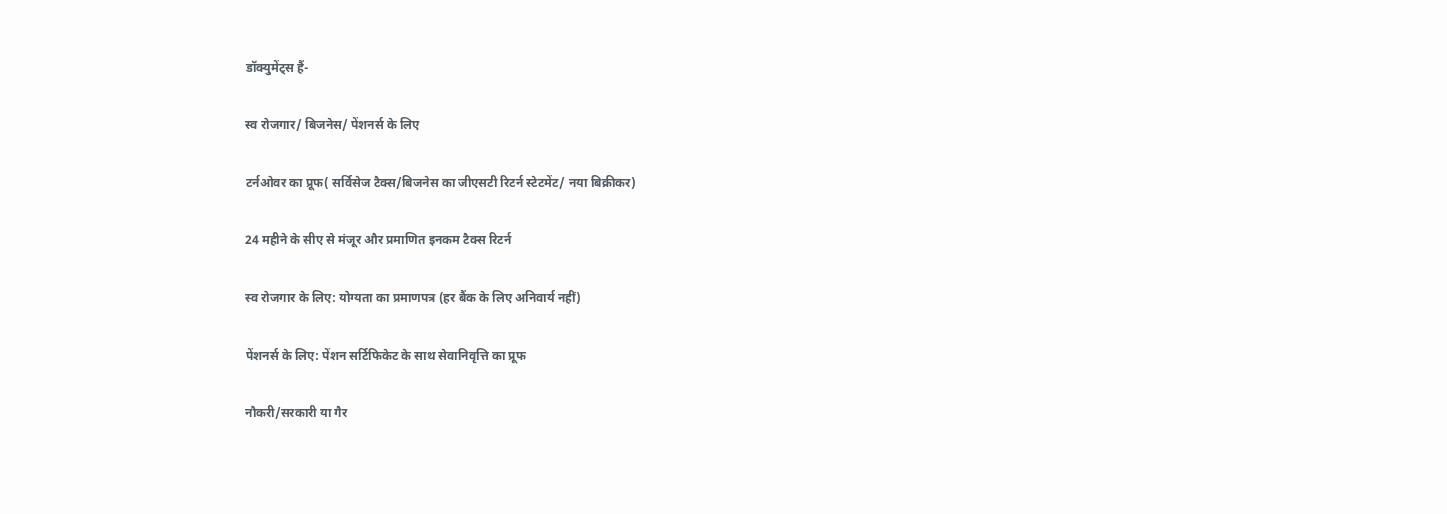डॉक्युमेंट्स हैं-

स्व रोजगार/ बिजनेस/ पेंशनर्स के लिए

टर्नओवर का प्रूफ( सर्विसेज टैक्स/बिजनेस का जीएसटी रिटर्न स्टेटमेंट/ नया बिक्रीकर)

24 महीने के सीए से मंजूर और प्रमाणित इनकम टैक्स रिटर्न

स्व रोजगार के लिए: योग्यता का प्रमाणपत्र (हर बैंक के लिए अनिवार्य नहीं)

पेंशनर्स के लिए: पेंशन सर्टिफिकेट के साथ सेवानिवृत्ति का प्रूफ

नौकरी/सरकारी या गैर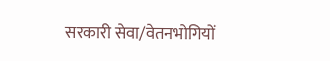सरकारी सेवा/वेतनभोगियों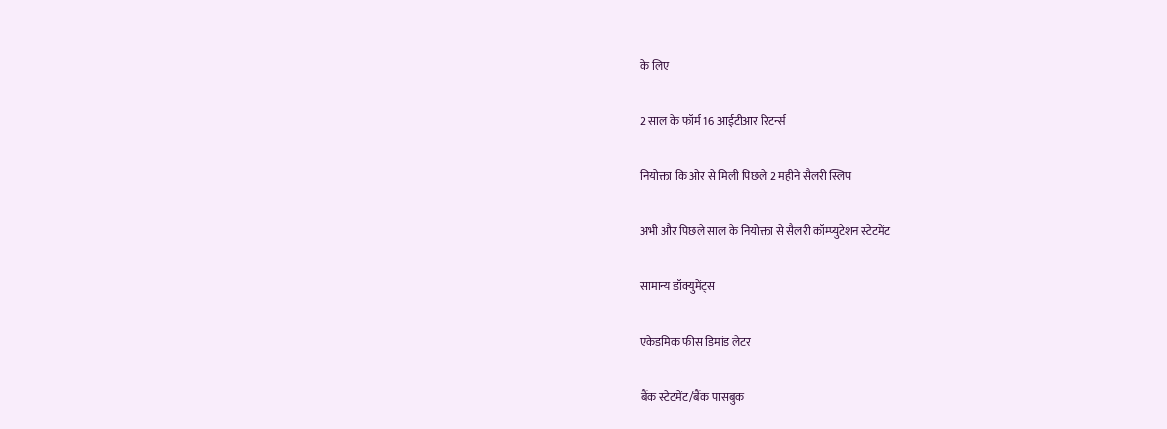के लिए

2 साल के फॉर्म 16 आईटीआर रिटर्न्स

नियोक्ता कि ओर से मिली पिछले 2 महीने सैलरी स्लिप

अभी और पिछले साल के नियोक्ता से सैलरी कॉम्प्युटेशन स्टेटमेंट

सामान्य डॉक्युमेंट्स

एकेडमिक फीस डिमांड लेटर

बैंक स्टेटमेंट/बैंक पासबुक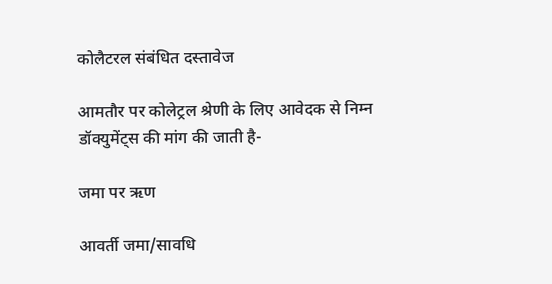कोलैटरल संबंधित दस्तावेज

आमतौर पर कोलेट्रल श्रेणी के लिए आवेदक से निम्न डॉक्युमेंट्स की मांग की जाती है-

जमा पर ऋण

आवर्ती जमा/सावधि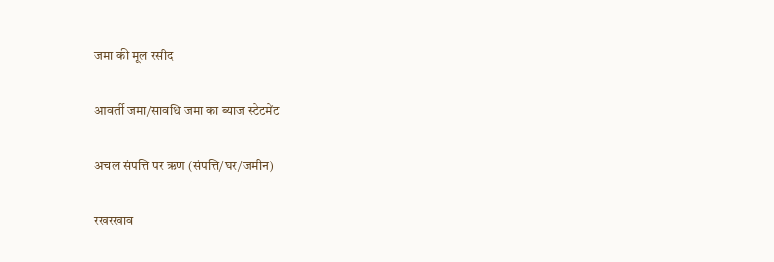जमा की मूल रसीद

आवर्ती जमा/सावधि जमा का ब्याज स्टेटमेंट

अचल संपत्ति पर ऋण (संपत्ति/घर/जमीन)

रखरखाव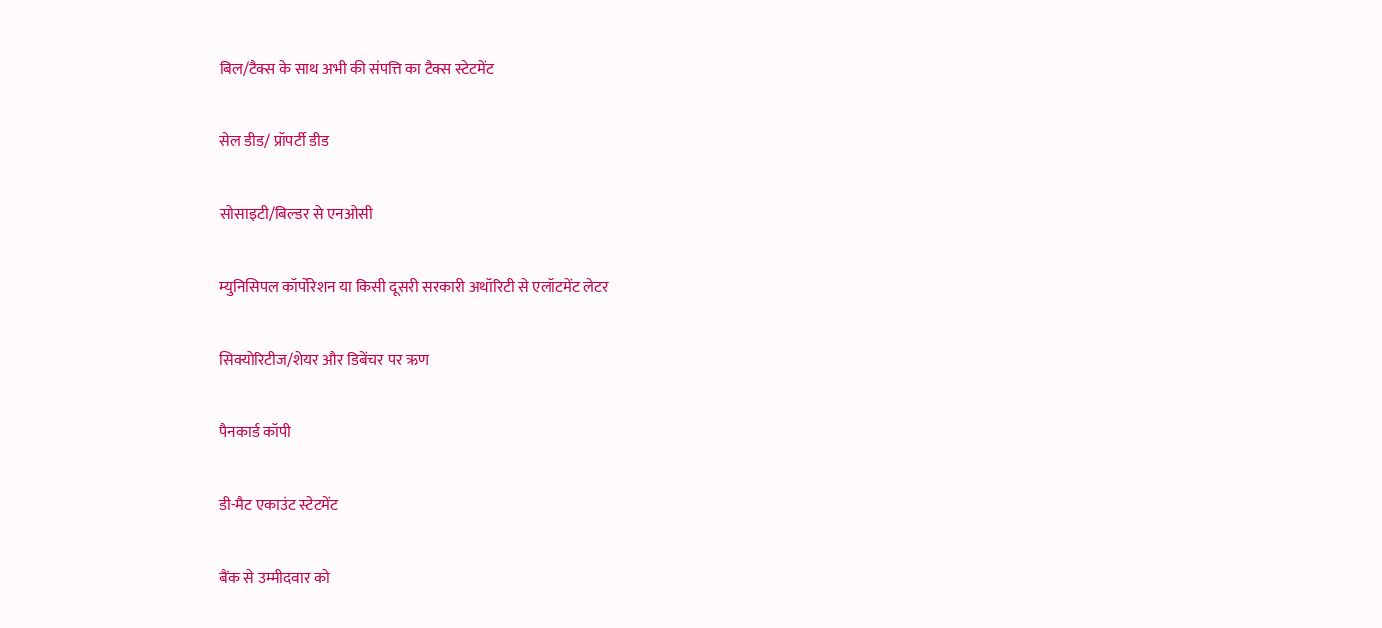बिल/टैक्स के साथ अभी की संपत्ति का टैक्स स्टेटमेंट

सेल डीड/ प्रॉपर्टी डीड

सोसाइटी/बिल्डर से एनओसी

म्युनिसिपल कॉर्पोरेशन या किसी दूसरी सरकारी अथॉरिटी से एलॉटमेंट लेटर

सिक्योरिटीज/शेयर और डिबेंचर पर ऋण

पैनकार्ड कॉपी

डी-मैट एकाउंट स्टेटमेंट

बैंक से उम्मीदवार को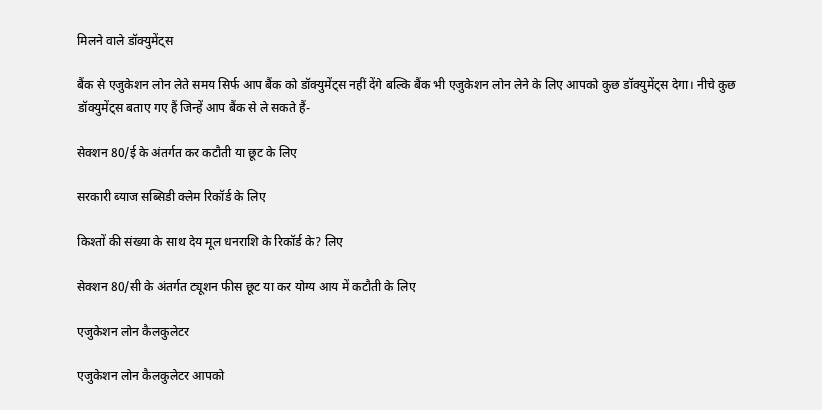मिलने वाले डॉक्युमेंट्स

बैंक से एजुकेशन लोन लेते समय सिर्फ आप बैंक को डॉक्युमेंट्स नहीं देंगे बल्कि बैंक भी एजुकेशन लोन लेने के लिए आपको कुछ डॉक्युमेंट्स देगा। नीचे कुछ डॉक्युमेंट्स बताए गए हैं जिन्हें आप बैंक से ले सकते हैं-

सेक्शन 80/ई के अंतर्गत कर कटौती या छूट के लिए

सरकारी ब्याज सब्सिडी क्लेम रिकॉर्ड के लिए

किश्तों की संख्या के साथ देय मूल धनराशि के रिकॉर्ड के? लिए

सेक्शन 80/सी के अंतर्गत ट्यूशन फीस छूट या कर योग्य आय में कटौती के लिए

एजुकेशन लोन कैलकुलेटर

एजुकेशन लोन कैलकुलेटर आपको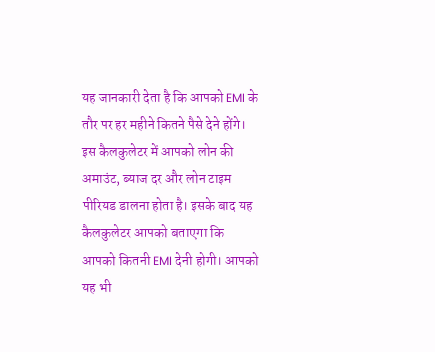यह जानकारी देता है कि आपको EMI के तौर पर हर महीने कितने पैसे देने होंगे। इस कैलकुलेटर में आपको लोन की अमाउंट, ब्याज दर और लोन टाइम पीरियड डालना होता है। इसके बाद यह कैलकुलेटर आपको बताएगा कि आपको कितनी EMI देनी होगी। आपको यह भी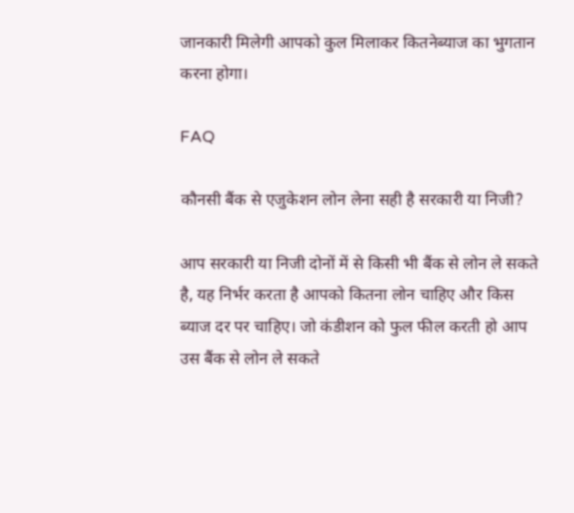जानकारी मिलेगी आपको कुल मिलाकर कितनेब्याज का भुगतान करना होगा।

FAQ

कौनसी बैंक से एजुकेशन लोन लेना सही है सरकारी या निजी?

आप सरकारी या निजी दोनों में से किसी भी बैंक से लोन ले सकते है, यह निर्भर करता है आपको कितना लोन चाहिए और किस ब्याज दर पर चाहिए। जो कंडीशन को फुल फील करती हो आप उस बैंक से लोन ले सकते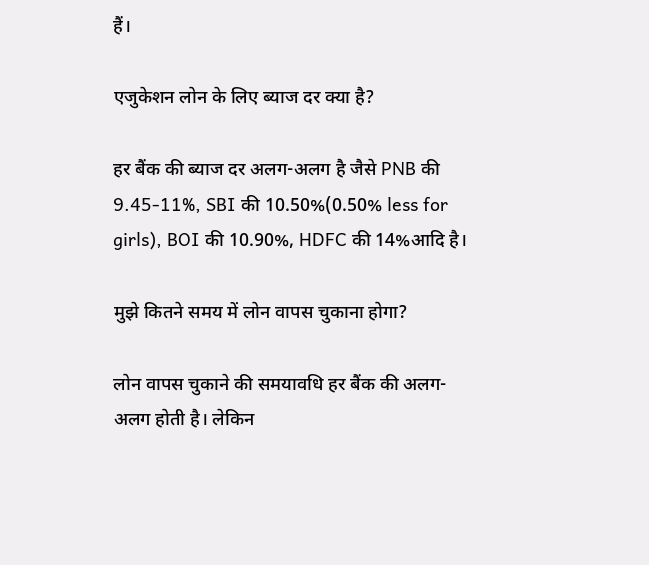हैं।

एजुकेशन लोन के लिए ब्याज दर क्या है?

हर बैंक की ब्याज दर अलग-अलग है जैसे PNB की 9.45-11%, SBI की 10.50%(0.50% less for girls), BOI की 10.90%, HDFC की 14%आदि है।

मुझे कितने समय में लोन वापस चुकाना होगा?

लोन वापस चुकाने की समयावधि हर बैंक की अलग-अलग होती है। लेकिन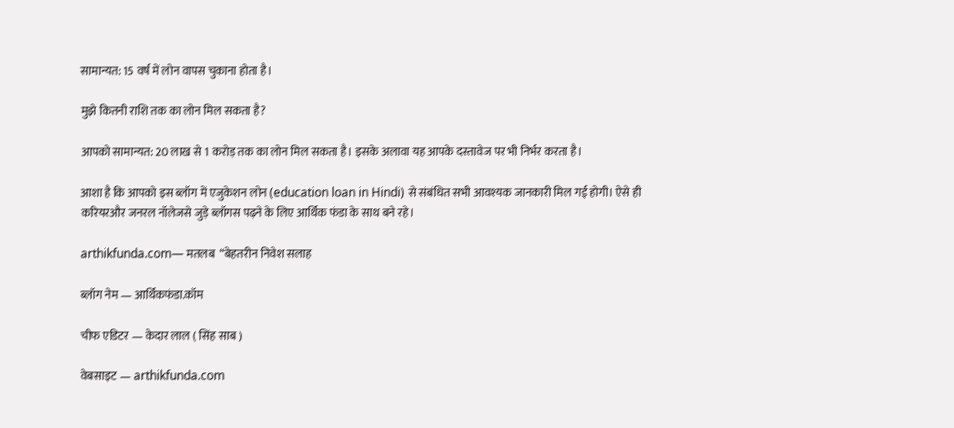सामान्यत: 15 वर्ष में लोन वापस चुकाना होता है।

मुझे कितनी राशि तक का लोन मिल सकता है?

आपको सामान्यत: 20 लाख से 1 करोड़ तक का लोन मिल सकता है। इसके अलावा यह आपके दस्तावेज पर भी निर्भर करता है।

आशा है कि आपको इस ब्लॉग में एजुकेशन लोन (education loan in Hindi) से संबंधित सभी आवश्यक जानकारी मिल गई होगी। ऐसे ही करियरऔर जनरल नॉलेजसे जुड़े ब्लॉगस पढ़ने के लिए आर्थिक फंडा के साथ बने रहे।

arthikfunda.com— मतलब  “बेहतरीन निवेश सलाह

ब्लॉग नेम — आर्थिकफंडा.कॉम

चीफ एडिटर — केदार लाल ( सिंह साब )

वेबसाइट — arthikfunda.com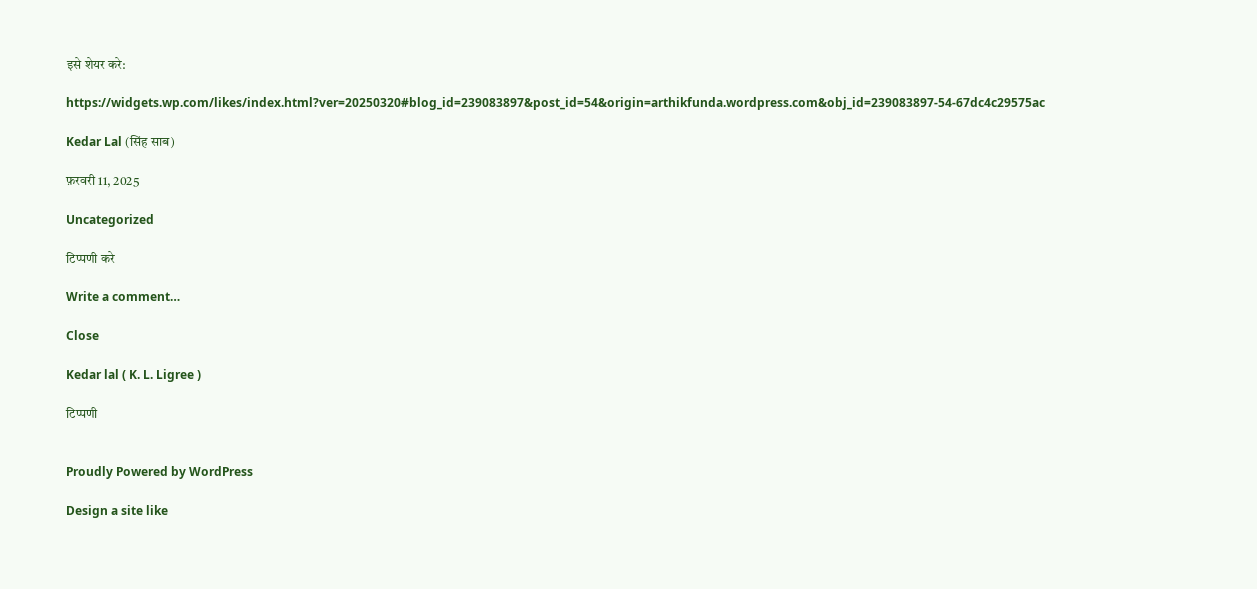इसे शेयर करे:

https://widgets.wp.com/likes/index.html?ver=20250320#blog_id=239083897&post_id=54&origin=arthikfunda.wordpress.com&obj_id=239083897-54-67dc4c29575ac

Kedar Lal (सिंह साब)

फ़रवरी 11, 2025

Uncategorized

टिप्पणी करे

Write a comment…

Close

Kedar lal ( K. L. Ligree )

टिप्पणी


Proudly Powered by WordPress

Design a site like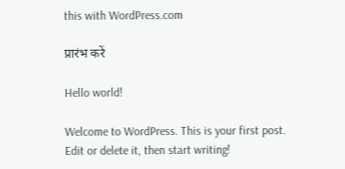this with WordPress.com

प्रारंभ करें

Hello world!

Welcome to WordPress. This is your first post. Edit or delete it, then start writing!